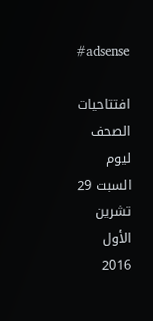#adsense

افتتاحيات الصحف ليوم السبت 29 تشرين الأول 2016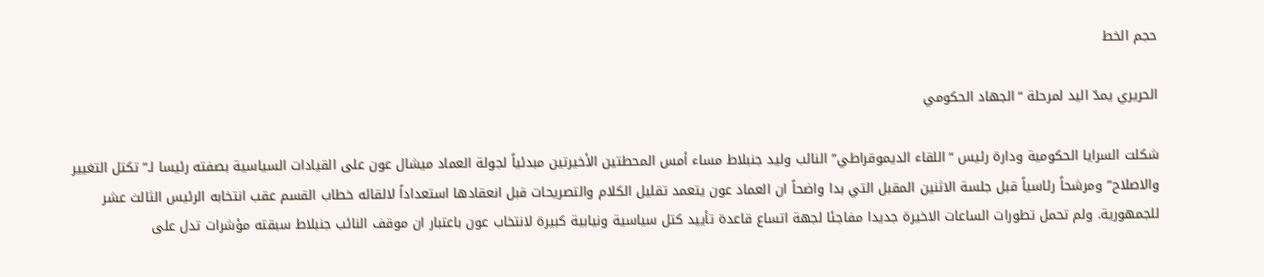حجم الخط

الحريري يمدّ اليد لمرحلة “الجهاد الحكومي

شكلت السرايا الحكومية ودارة رئيس “اللقاء الديموقراطي” النائب وليد جنبلاط مساء أمس المحطتين الأخيرتين مبدئياً لجولة العماد ميشال عون على القيادات السياسية بصفته رئيسا لـ”تكتل التغيير والاصلاح” ومرشحاً رئاسياً قبل جلسة الاثنين المقبل التي بدا واضحاً ان العماد عون يتعمد تقليل الكلام والتصريحات قبل انعقادها استعداداً لالقائه خطاب القسم عقب انتخابه الرئيس الثالث عشر للجمهورية. ولم تحمل تطورات الساعات الاخيرة جديدا مفاجئا لجهة اتساع قاعدة تأييد كتل سياسية ونيابية كبيرة لانتخاب عون باعتبار ان موقف النائب جنبلاط سبقته مؤشرات تدل على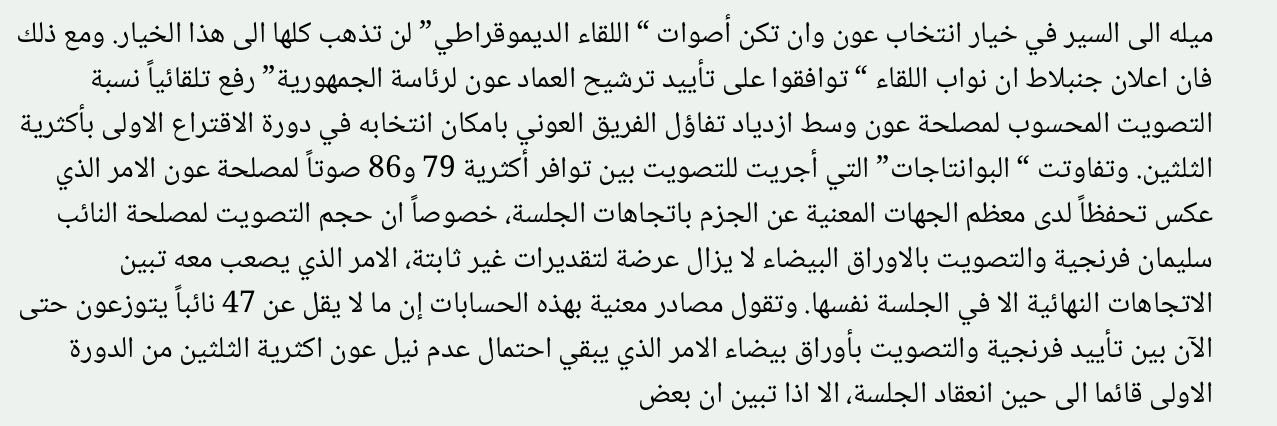ميله الى السير في خيار انتخاب عون وان تكن أصوات “اللقاء الديموقراطي” لن تذهب كلها الى هذا الخيار. ومع ذلك فان اعلان جنبلاط ان نواب اللقاء “توافقوا على تأييد ترشيح العماد عون لرئاسة الجمهورية” رفع تلقائياً نسبة التصويت المحسوب لمصلحة عون وسط ازدياد تفاؤل الفريق العوني بامكان انتخابه في دورة الاقتراع الاولى بأكثرية الثلثين. وتفاوتت “البوانتاجات” التي أجريت للتصويت بين توافر أكثرية 79 و86 صوتاً لمصلحة عون الامر الذي عكس تحفظاً لدى معظم الجهات المعنية عن الجزم باتجاهات الجلسة، خصوصاً ان حجم التصويت لمصلحة النائب سليمان فرنجية والتصويت بالاوراق البيضاء لا يزال عرضة لتقديرات غير ثابتة، الامر الذي يصعب معه تبين الاتجاهات النهائية الا في الجلسة نفسها. وتقول مصادر معنية بهذه الحسابات إن ما لا يقل عن 47 نائباً يتوزعون حتى الآن بين تأييد فرنجية والتصويت بأوراق بيضاء الامر الذي يبقي احتمال عدم نيل عون اكثرية الثلثين من الدورة الاولى قائما الى حين انعقاد الجلسة، الا اذا تبين ان بعض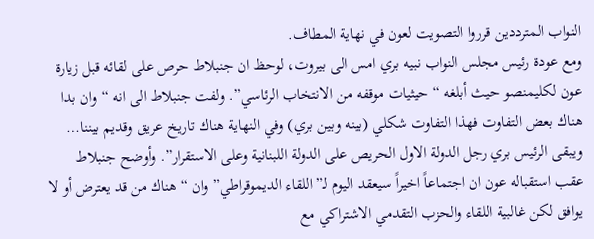النواب المترددين قرروا التصويت لعون في نهاية المطاف.
ومع عودة رئيس مجلس النواب نبيه بري امس الى بيروت، لوحظ ان جنبلاط حرص على لقائه قبل زيارة عون لكليمنصو حيث أبلغه “حيثيات موقفه من الانتخاب الرئاسي”. ولفت جنبلاط الى انه “وان بدا هناك بعض التفاوت فهذا التفاوت شكلي (بينه وبين بري) وفي النهاية هناك تاريخ عريق وقديم بيننا… ويبقى الرئيس بري رجل الدولة الاول الحريص على الدولة اللبنانية وعلى الاستقرار”. وأوضح جنبلاط عقب استقباله عون ان اجتماعاً اخيراً سيعقد اليوم لـ”اللقاء الديموقراطي” وان “هناك من قد يعترض أو لا يوافق لكن غالبية اللقاء والحزب التقدمي الاشتراكي مع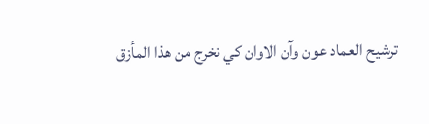ترشيح العماد عون وآن الاوان كي نخرج من هذا المأزق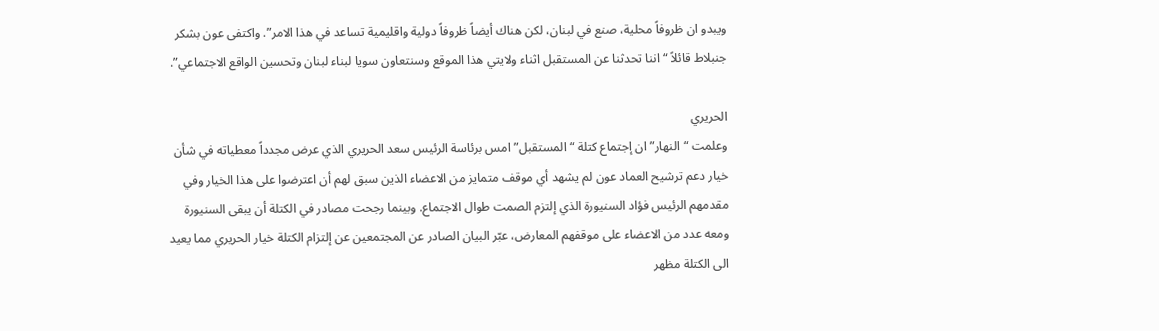ويبدو ان ظروفاً محلية، صنع في لبنان، لكن هناك أيضاً ظروفاً دولية واقليمية تساعد في هذا الامر”. واكتفى عون بشكر جنبلاط قائلاً “اننا تحدثنا عن المستقبل اثناء ولايتي هذا الموقع وسنتعاون سويا لبناء لبنان وتحسين الواقع الاجتماعي”.

الحريري
وعلمت “النهار” ان إجتماع كتلة “المستقبل” امس برئاسة الرئيس سعد الحريري الذي عرض مجدداً معطياته في شأن خيار دعم ترشيح العماد عون لم يشهد أي موقف متمايز من الاعضاء الذين سبق لهم أن اعترضوا على هذا الخيار وفي مقدمهم الرئيس فؤاد السنيورة الذي إلتزم الصمت طوال الاجتماع. وبينما رجحت مصادر في الكتلة أن يبقى السنيورة ومعه عدد من الاعضاء على موقفهم المعارض، عبّر البيان الصادر عن المجتمعين عن إلتزام الكتلة خيار الحريري مما يعيد الى الكتلة مظهر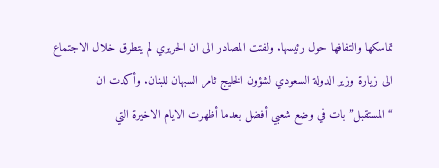تماسكها والتفافها حول رئيسها. ولفتت المصادر الى ان الحريري لم يتطرق خلال الاجتماع الى زيارة وزير الدولة السعودي لشؤون الخليج ثامر السبهان للبنان. وأكدت ان “المستقبل” بات في وضع شعبي أفضل بعدما أظهرت الايام الاخيرة التي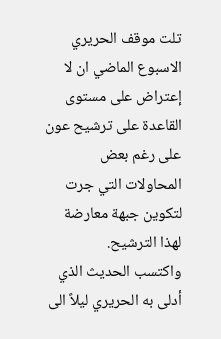تلت موقف الحريري الاسبوع الماضي ان لا إعتراض على مستوى القاعدة على ترشيح عون على رغم بعض المحاولات التي جرت لتكوين جبهة معارضة لهذا الترشيح.
واكتسب الحديث الذي أدلى به الحريري ليلاً الى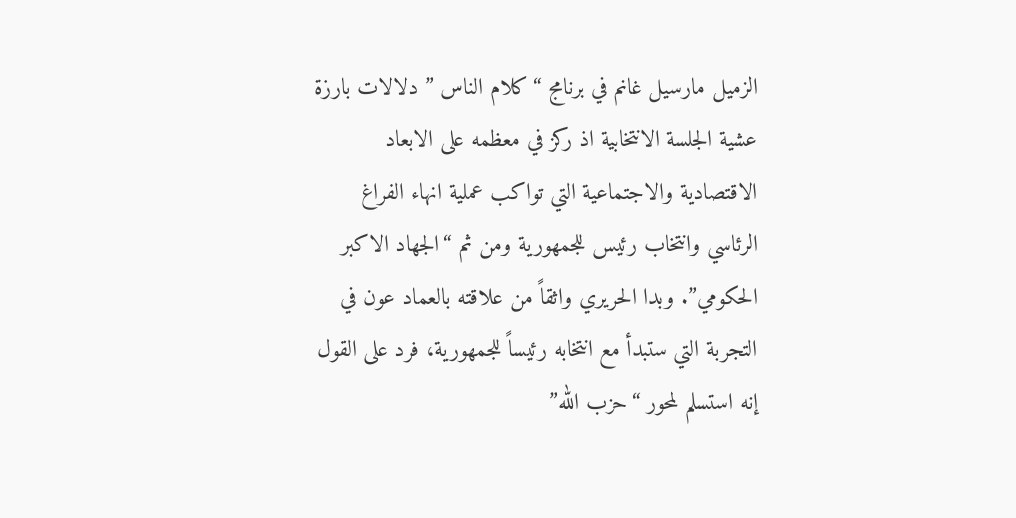الزميل مارسيل غانم في برنامج “كلام الناس ” دلالات بارزة عشية الجلسة الانتخابية اذ ركز في معظمه على الابعاد الاقتصادية والاجتماعية التي تواكب عملية انهاء الفراغ الرئاسي وانتخاب رئيس للجمهورية ومن ثم “الجهاد الاكبر الحكومي”. وبدا الحريري واثقاً من علاقته بالعماد عون في التجربة التي ستبدأ مع انتخابه رئيساً للجمهورية، فرد على القول إنه استسلم لمحور “حزب الله”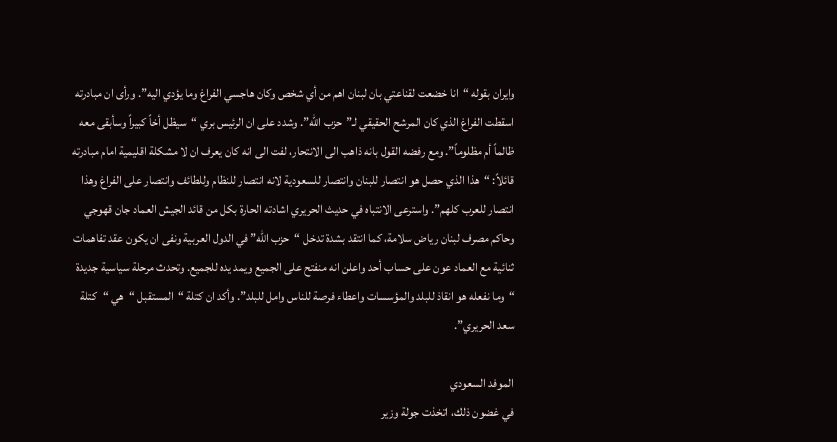وايران بقوله “انا خضعت لقناعتي بان لبنان اهم من أي شخص وكان هاجسي الفراغ وما يؤدي اليه”. ورأى ان مبادرته اسقطت الفراغ الذي كان المرشح الحقيقي لـ”حزب الله”. وشدد على ان الرئيس بري “سيظل أخاً كبيراً وسأبقى معه ظالماً أم مظلوماً”. ومع رفضه القول بانه ذاهب الى الانتحار، لفت الى انه كان يعرف ان لا مشكلة اقليمية امام مبادرته قائلاً: “هذا الذي حصل هو انتصار للبنان وانتصار للسعودية لانه انتصار للنظام وللطائف وانتصار على الفراغ وهذا انتصار للعرب كلهم”. واسترعى الانتباه في حديث الحريري اشادته الحارة بكل من قائد الجيش العماد جان قهوجي وحاكم مصرف لبنان رياض سلامة، كما انتقد بشدة تدخل “حزب الله” في الدول العربية ونفى ان يكون عقد تفاهمات ثنائية مع العماد عون على حساب أحد واعلن انه منفتح على الجميع ويمد يده للجميع. وتحدث مرحلة سياسية جديدة “وما نفعله هو انقاذ للبلد والمؤسسات واعطاء فرصة للناس وامل للبلد”. وأكد ان كتلة “المستقبل “هي “كتلة سعد الحريري”.

الموفد السعودي
في غضون ذلك، اتخذت جولة وزير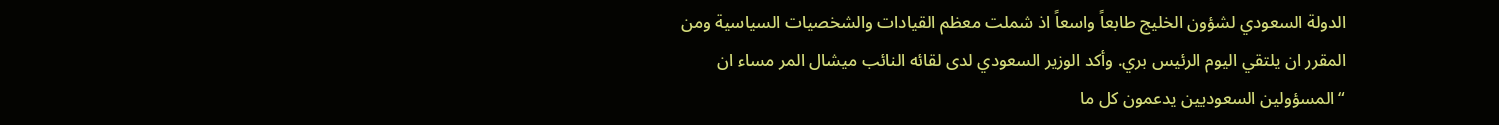الدولة السعودي لشؤون الخليج طابعاً واسعاً اذ شملت معظم القيادات والشخصيات السياسية ومن المقرر ان يلتقي اليوم الرئيس بري. وأكد الوزير السعودي لدى لقائه النائب ميشال المر مساء ان “المسؤولين السعوديين يدعمون كل ما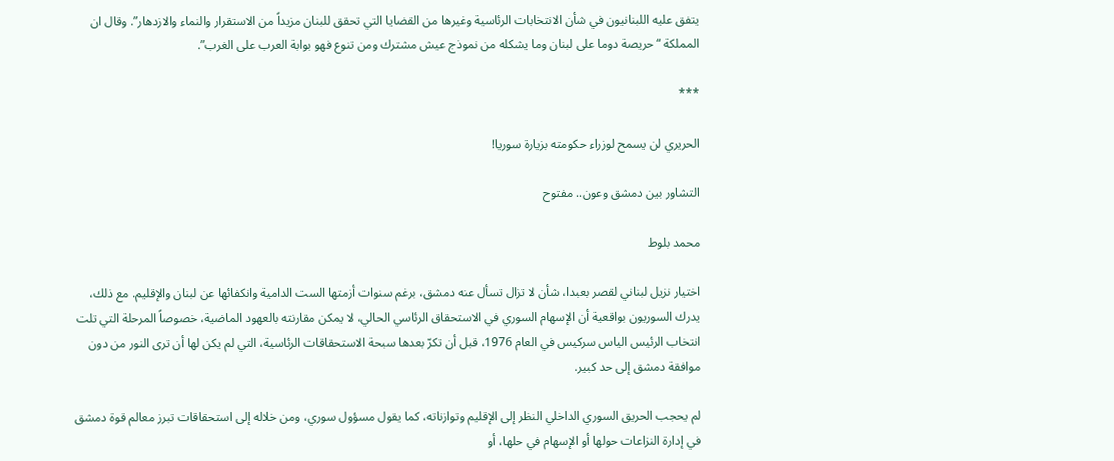يتفق عليه اللبنانيون في شأن الانتخابات الرئاسية وغيرها من القضايا التي تحقق للبنان مزيداً من الاستقرار والنماء والازدهار”. وقال ان المملكة “حريصة دوما على لبنان وما يشكله من نموذج عيش مشترك ومن تنوع فهو بوابة العرب على الغرب”.

***

الحريري لن يسمح لوزراء حكومته بزيارة سوريا!

التشاور بين دمشق وعون.. مفتوح

محمد بلوط

اختيار نزيل لبناني لقصر بعبدا، شأن لا تزال تسأل عنه دمشق، برغم سنوات أزمتها الست الدامية وانكفائها عن لبنان والإقليم. مع ذلك، يدرك السوريون بواقعية أن الإسهام السوري في الاستحقاق الرئاسي الحالي، لا يمكن مقارنته بالعهود الماضية، خصوصاً المرحلة التي تلت انتخاب الرئيس الياس سركيس في العام 1976، قبل أن تكرّ بعدها سبحة الاستحقاقات الرئاسية، التي لم يكن لها أن ترى النور من دون موافقة دمشق إلى حد كبير.

لم يحجب الحريق السوري الداخلي النظر إلى الإقليم وتوازناته، كما يقول مسؤول سوري، ومن خلاله إلى استحقاقات تبرز معالم قوة دمشق في إدارة النزاعات حولها أو الإسهام في حلها، أو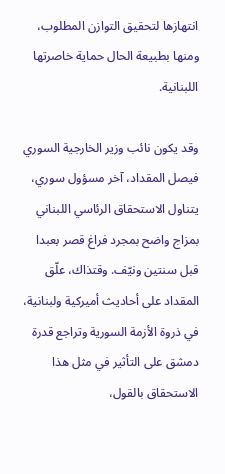انتهازها لتحقيق التوازن المطلوب، ومنها بطبيعة الحال حماية خاصرتها اللبنانية.

وقد يكون نائب وزير الخارجية السوري فيصل المقداد، آخر مسؤول سوري، يتناول الاستحقاق الرئاسي اللبناني بمزاج واضح بمجرد فراغ قصر بعبدا قبل سنتين ونيّف. وقتذاك، علّق المقداد على أحاديث أميركية ولبنانية، في ذروة الأزمة السورية وتراجع قدرة دمشق على التأثير في مثل هذا الاستحقاق بالقول،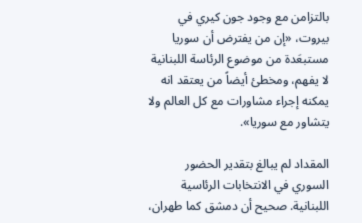بالتزامن مع وجود جون كيري في بيروت، «إن من يفترض أن سوريا مستبعَدة من موضوع الرئاسة اللبنانية لا يفهم، ومخطئ أيضاً من يعتقد انه يمكنه إجراء مشاورات مع كل العالم ولا يتشاور مع سوريا».

المقداد لم يبالغ بتقدير الحضور السوري في الانتخابات الرئاسية اللبنانية. صحيح أن دمشق كما طهران،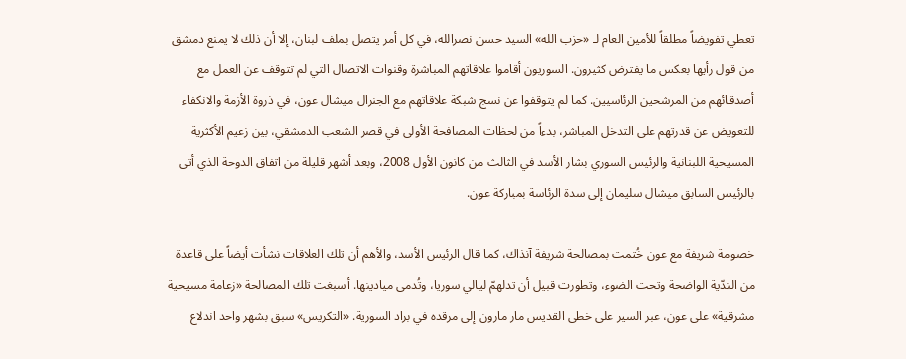تعطي تفويضاً مطلقاً للأمين العام لـ «حزب الله» السيد حسن نصرالله، في كل أمر يتصل بملف لبنان، إلا أن ذلك لا يمنع دمشق من قول رأيها بعكس ما يفترض كثيرون. السوريون أقاموا علاقاتهم المباشرة وقنوات الاتصال التي لم تتوقف عن العمل مع أصدقائهم من المرشحين الرئاسيين. كما لم يتوقفوا عن نسج شبكة علاقاتهم مع الجنرال ميشال عون، في ذروة الأزمة والانكفاء للتعويض عن قدرتهم على التدخل المباشر، بدءاً من لحظات المصافحة الأولى في قصر الشعب الدمشقي، بين زعيم الأكثرية المسيحية اللبنانية والرئيس السوري بشار الأسد في الثالث من كانون الأول 2008، وبعد أشهر قليلة من اتفاق الدوحة الذي أتى بالرئيس السابق ميشال سليمان إلى سدة الرئاسة بمباركة عون.

خصومة شريفة مع عون خُتمت بمصالحة شريفة آنذاك، كما قال الرئيس الأسد، والأهم أن تلك العلاقات نشأت أيضاً على قاعدة من الندّية الواضحة وتحت الضوء، وتطورت قبيل أن تدلهمّ ليالي سوريا، وتُدمى ميادينها. أسبغت تلك المصالحة «زعامة مسيحية مشرقية» على عون، عبر السير على خطى القديس مار مارون إلى مرقده في براد السورية. «التكريس» سبق بشهر واحد اندلاع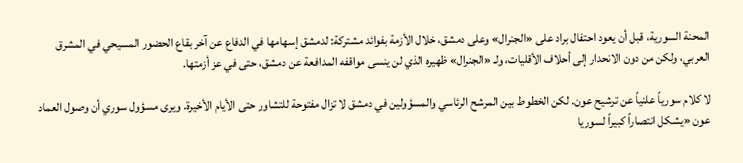المحنة السورية، قبل أن يعود احتفال براد على «الجنرال» وعلى دمشق، خلال الأزمة بفوائد مشتركة: لدمشق إسهامها في الدفاع عن آخر بقاع الحضور المسيحي في المشرق العربي، ولكن من دون الانحدار إلى أحلاف الأقليات، ولـ «الجنرال» ظهيره الذي لن ينسى مواقفه المدافعة عن دمشق، حتى في عز أزمتها.

لا كلام سورياً علنياً عن ترشيح عون. لكن الخطوط بين المرشح الرئاسي والمسؤولين في دمشق لا تزال مفتوحة للتشاور حتى الأيام الأخيرة. ويرى مسؤول سوري أن وصول العماد عون «يشكل انتصاراً كبيراً لسوريا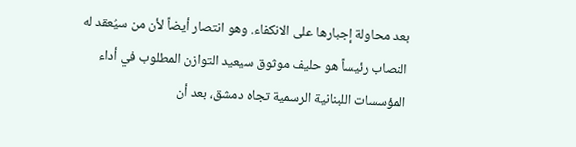بعد محاولة إجبارها على الانكفاء. وهو انتصار أيضاً لأن من سيُعقد له النصاب رئيساً هو حليف موثوق سيعيد التوازن المطلوب في أداء المؤسسات اللبنانية الرسمية تجاه دمشق، بعد أن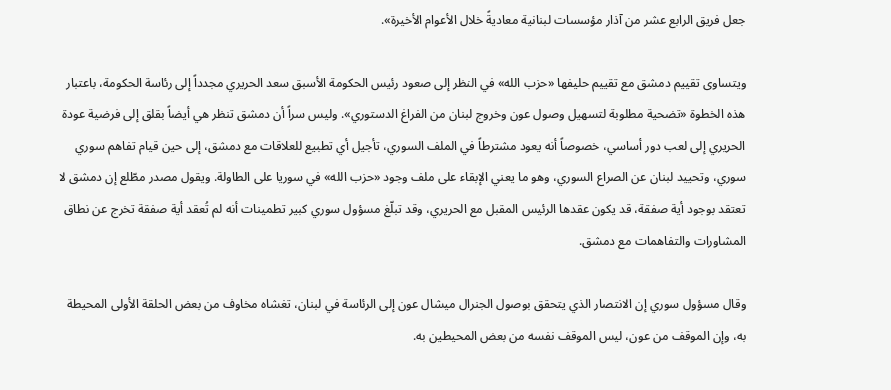جعل فريق الرابع عشر من آذار مؤسسات لبنانية معاديةً خلال الأعوام الأخيرة».

ويتساوى تقييم دمشق مع تقييم حليفها «حزب الله» في النظر إلى صعود رئيس الحكومة الأسبق سعد الحريري مجدداً إلى رئاسة الحكومة، باعتبار هذه الخطوة «تضحية مطلوبة لتسهيل وصول عون وخروج لبنان من الفراغ الدستوري». وليس سراً أن دمشق تنظر هي أيضاً بقلق إلى فرضية عودة الحريري إلى لعب دور أساسي، خصوصاً أنه يعود مشترطاً في الملف السوري، تأجيل أي تطبيع للعلاقات مع دمشق، إلى حين قيام تفاهم سوري سوري، وتحييد لبنان عن الصراع السوري، وهو ما يعني الإبقاء على ملف وجود «حزب الله» في سوريا على الطاولة. ويقول مصدر مطّلع إن دمشق لا تعتقد بوجود أية صفقة، قد يكون عقدها الرئيس المقبل مع الحريري، وقد تبلّغ مسؤول سوري كبير تطمينات أنه لم تُعقد أية صفقة تخرج عن نطاق المشاورات والتفاهمات مع دمشق.

وقال مسؤول سوري إن الانتصار الذي يتحقق بوصول الجنرال ميشال عون إلى الرئاسة في لبنان، تغشاه مخاوف من بعض الحلقة الأولى المحيطة به، وإن الموقف من عون، ليس الموقف نفسه من بعض المحيطين به.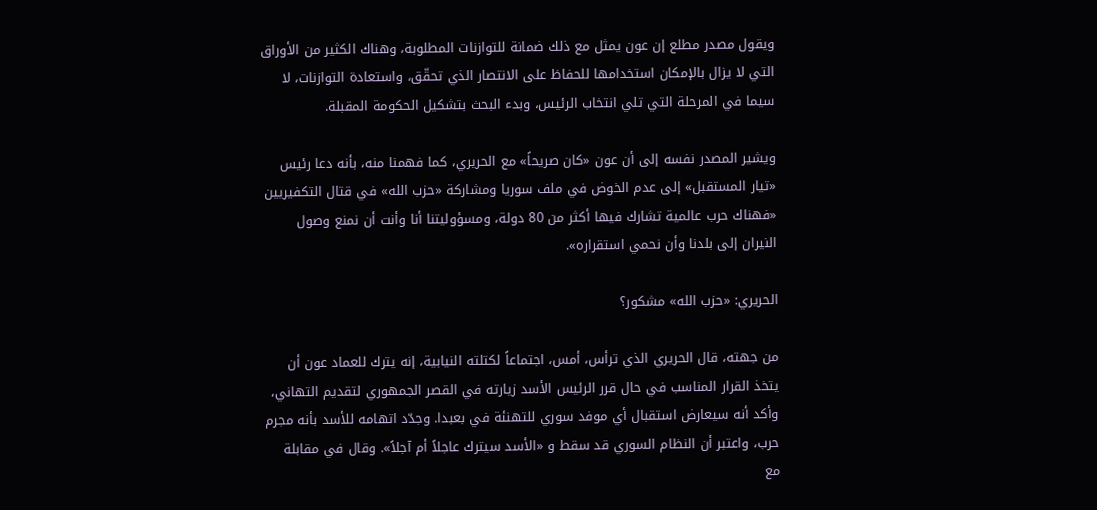ويقول مصدر مطلع إن عون يمثل مع ذلك ضمانة للتوازنات المطلوبة، وهناك الكثير من الأوراق التي لا يزال بالإمكان استخدامها للحفاظ على الانتصار الذي تحقّق، واستعادة التوازنات، لا سيما في المرحلة التي تلي انتخاب الرئيس، وبدء البحث بتشكيل الحكومة المقبلة.

ويشير المصدر نفسه إلى أن عون «كان صريحاً» مع الحريري، كما فهمنا منه، بأنه دعا رئيس «تيار المستقبل» إلى عدم الخوض في ملف سوريا ومشاركة «حزب الله» في قتال التكفيريين «فهناك حرب عالمية تشارك فيها أكثر من 80 دولة، ومسؤوليتنا أنا وأنت أن نمنع وصول النيران إلى بلدنا وأن نحمي استقراره».

الحريري: «حزب الله» مشكور؟

من جهته، قال الحريري الذي ترأس، أمس، اجتماعاً لكتلته النيابية، إنه يترك للعماد عون أن يتخذ القرار المناسب في حال قرر الرئيس الأسد زيارته في القصر الجمهوري لتقديم التهاني، وأكد أنه سيعارض استقبال أي موفد سوري للتهنئة في بعبدا. وجدّد اتهامه للأسد بأنه مجرم حرب، واعتبر أن النظام السوري قد سقط و «الأسد سيترك عاجلاً أم آجلاً». وقال في مقابلة مع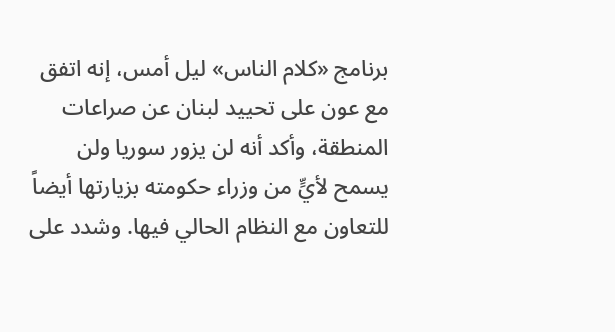برنامج «كلام الناس» ليل أمس، إنه اتفق مع عون على تحييد لبنان عن صراعات المنطقة، وأكد أنه لن يزور سوريا ولن يسمح لأيٍّ من وزراء حكومته بزيارتها أيضاً للتعاون مع النظام الحالي فيها. وشدد على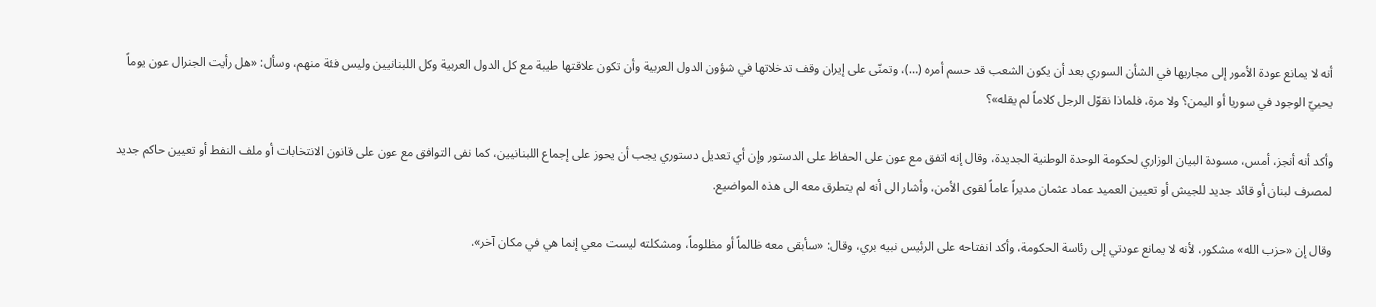أنه لا يمانع عودة الأمور إلى مجاريها في الشأن السوري بعد أن يكون الشعب قد حسم أمره (…)، وتمنّى على إيران وقف تدخلاتها في شؤون الدول العربية وأن تكون علاقتها طيبة مع كل الدول العربية وكل اللبنانيين وليس فئة منهم، وسأل: «هل رأيت الجنرال عون يوماً يحييّ الوجود في سوريا أو اليمن؟ ولا مرة، فلماذا نقوّل الرجل كلاماً لم يقله»؟

وأكد أنه أنجز، أمس، مسودة البيان الوزاري لحكومة الوحدة الوطنية الجديدة، وقال إنه اتفق مع عون على الحفاظ على الدستور وإن أي تعديل دستوري يجب أن يحوز على إجماع اللبنانيين، كما نفى التوافق مع عون على قانون الانتخابات أو ملف النفط أو تعيين حاكم جديد لمصرف لبنان أو قائد جديد للجيش أو تعيين العميد عماد عثمان مديراً عاماً لقوى الأمن، وأشار الى أنه لم يتطرق معه الى هذه المواضيع.

وقال إن «حزب الله» مشكور، لأنه لا يمانع عودتي إلى رئاسة الحكومة، وأكد انفتاحه على الرئيس نبيه بري، وقال: «سأبقى معه ظالماً أو مظلوماً، ومشكلته ليست معي إنما هي في مكان آخر».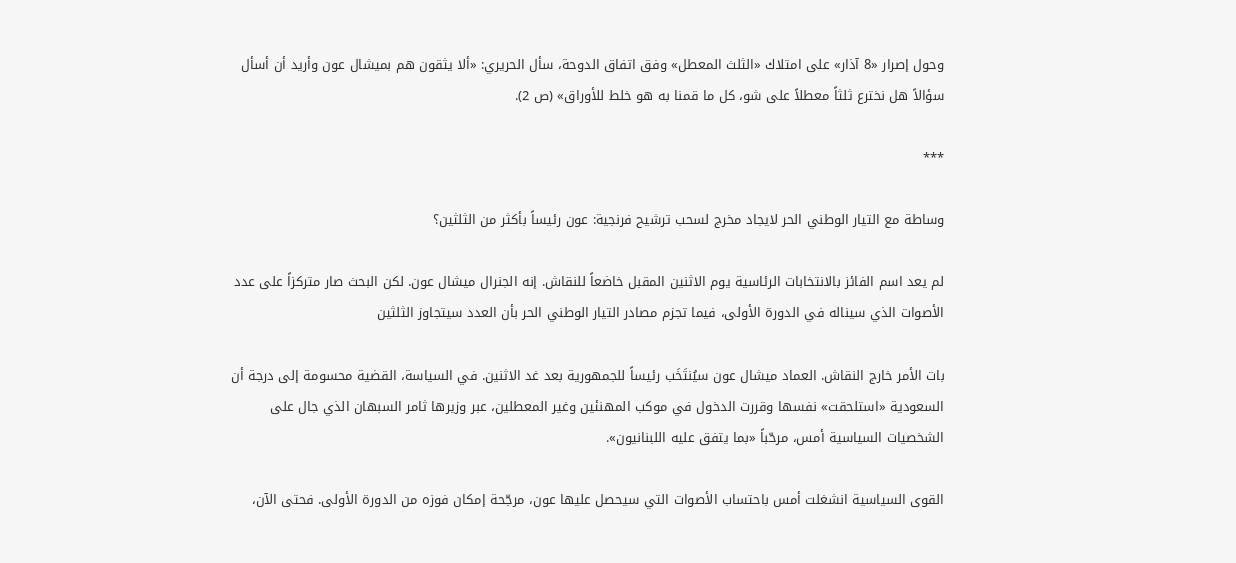وحول إصرار «8 آذار» على امتلاك «الثلث المعطل» وفق اتفاق الدوحة، سأل الحريري: «ألا يثقون هم بميشال عون وأريد أن أسأل سؤالاً هل نخترع ثلثاً معطلاً على شو، كل ما قمنا به هو خلط للأوراق» (ص 2).

***

وساطة مع التيار الوطني الحر لايجاد مخرج لسحب ترشيح فرنجية: عون رئيساً بأكثر من الثلثين؟

لم يعد اسم الفائز بالانتخابات الرئاسية يوم الاثنين المقبل خاضعاً للنقاش. إنه الجنرال ميشال عون. لكن البحث صار متركزاً على عدد الأصوات الذي سيناله في الدورة الأولى، فيما تجزم مصادر التيار الوطني الحر بأن العدد سيتجاوز الثلثين

بات الأمر خارج النقاش. العماد ميشال عون سيُنتَخَب رئيساً للجمهورية بعد غد الاثنين. في السياسة، القضية محسومة إلى درجة أن السعودية «استلحقت» نفسها وقررت الدخول في موكب المهنئين وغير المعطلين، عبر وزيرها ثامر السبهان الذي جال على الشخصيات السياسية أمس، مرحّباً «بما يتفق عليه اللبنانيون».

القوى السياسية انشغلت أمس باحتساب الأصوات التي سيحصل عليها عون، مرجّحة إمكان فوزه من الدورة الأولى. فحتى الآن،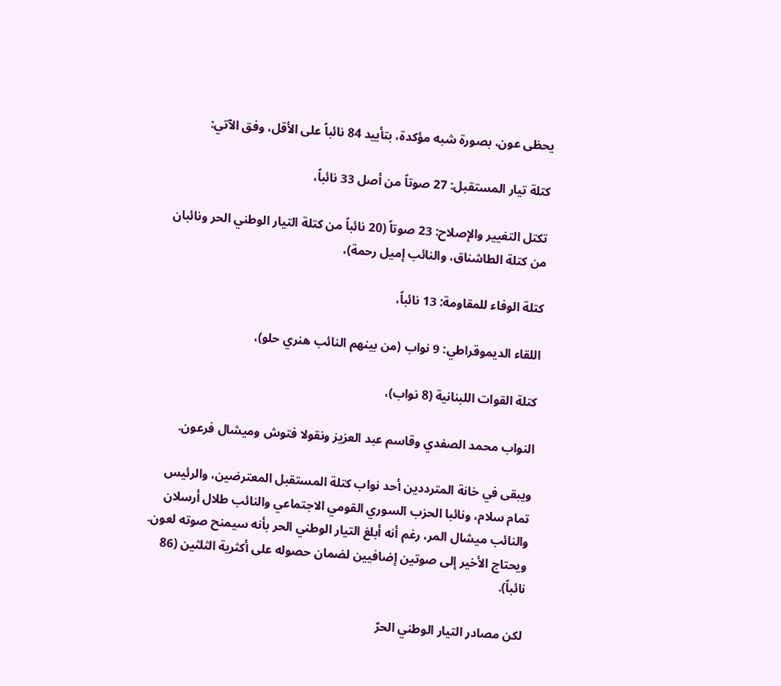يحظى عون، بصورة شبه مؤكدة، بتأييد 84 نائباً على الأقل، وفق الآتي:

كتلة تيار المستقبل: 27 صوتاً من أصل 33 نائباً،

تكتل التغيير والإصلاح: 23 صوتاً (20 نائباً من كتلة التيار الوطني الحر ونائبان من كتلة الطاشناق، والنائب إميل رحمة)،

كتلة الوفاء للمقاومة: 13 نائباً،

اللقاء الديموقراطي: 9 نواب (من بينهم النائب هنري حلو)،

كتلة القوات اللبنانية (8 نواب)،

النواب محمد الصفدي وقاسم عبد العزيز ونقولا فتوش وميشال فرعون.

ويبقى في خانة المترددين أحد نواب كتلة المستقبل المعترضين، والرئيس تمام سلام، ونائبا الحزب السوري القومي الاجتماعي والنائب طلال أرسلان والنائب ميشال المر، رغم أنه أبلغ التيار الوطني الحر بأنه سيمنح صوته لعون. ويحتاج الأخير إلى صوتين إضافيين لضمان حصوله على أكثرية الثلثين (86 نائباً).

لكن مصادر التيار الوطني الحرّ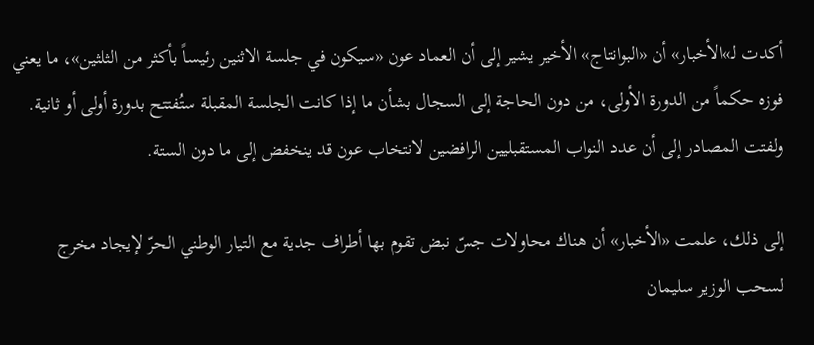أكدت لـ»الأخبار» أن «البوانتاج» الأخير يشير إلى أن العماد عون «سيكون في جلسة الاثنين رئيساً بأكثر من الثلثين»، ما يعني فوزه حكماً من الدورة الأولى، من دون الحاجة إلى السجال بشأن ما إذا كانت الجلسة المقبلة ستُفتتح بدورة أولى أو ثانية. ولفتت المصادر إلى أن عدد النواب المستقبليين الرافضين لانتخاب عون قد ينخفض إلى ما دون الستة.

إلى ذلك، علمت «الأخبار» أن هناك محاولات جسّ نبض تقوم بها أطراف جدية مع التيار الوطني الحرّ لإيجاد مخرج لسحب الوزير سليمان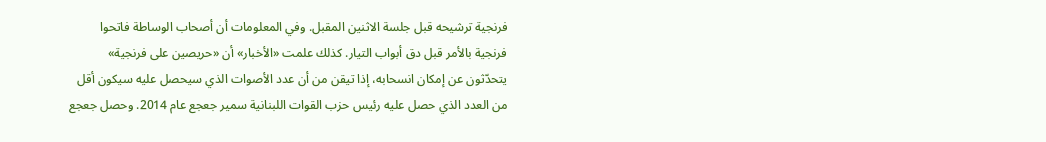فرنجية ترشيحه قبل جلسة الاثنين المقبل. وفي المعلومات أن أصحاب الوساطة فاتحوا فرنجية بالأمر قبل دق أبواب التيار. كذلك علمت «الأخبار» أن «حريصين على فرنجية» يتحدّثون عن إمكان انسحابه، إذا تيقن من أن عدد الأصوات الذي سيحصل عليه سيكون أقل من العدد الذي حصل عليه رئيس حزب القوات اللبنانية سمير جعجع عام 2014. وحصل جعجع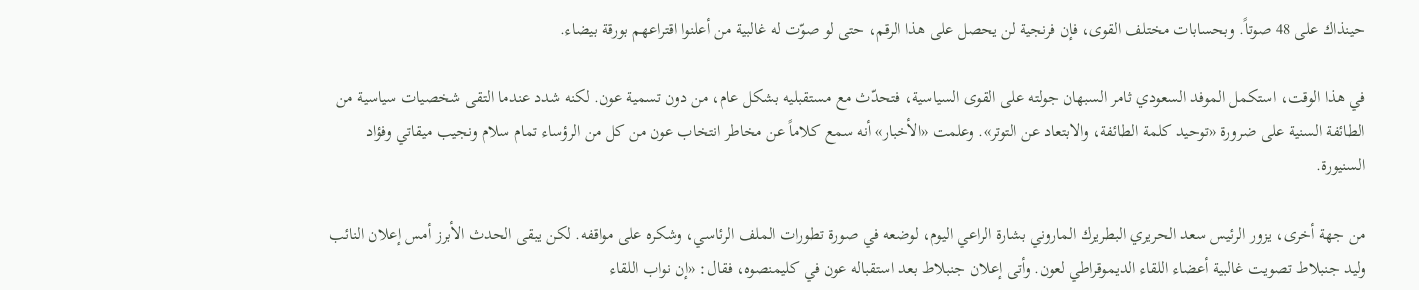حينذاك على 48 صوتاً. وبحسابات مختلف القوى، فإن فرنجية لن يحصل على هذا الرقم، حتى لو صوّت له غالبية من أعلنوا اقتراعهم بورقة بيضاء.

في هذا الوقت، استكمل الموفد السعودي ثامر السبهان جولته على القوى السياسية، فتحدّث مع مستقبليه بشكل عام، من دون تسمية عون. لكنه شدد عندما التقى شخصيات سياسية من الطائفة السنية على ضرورة «توحيد كلمة الطائفة، والابتعاد عن التوتر». وعلمت «الأخبار» أنه سمع كلاماً عن مخاطر انتخاب عون من كل من الرؤساء تمام سلام ونجيب ميقاتي وفؤاد السنيورة.

من جهة أخرى، يزور الرئيس سعد الحريري البطريرك الماروني بشارة الراعي اليوم، لوضعه في صورة تطورات الملف الرئاسي، وشكره على مواقفه. لكن يبقى الحدث الأبرز أمس إعلان النائب وليد جنبلاط تصويت غالبية أعضاء اللقاء الديموقراطي لعون. وأتى إعلان جنبلاط بعد استقباله عون في كليمنصوه، فقال: «إن نواب اللقاء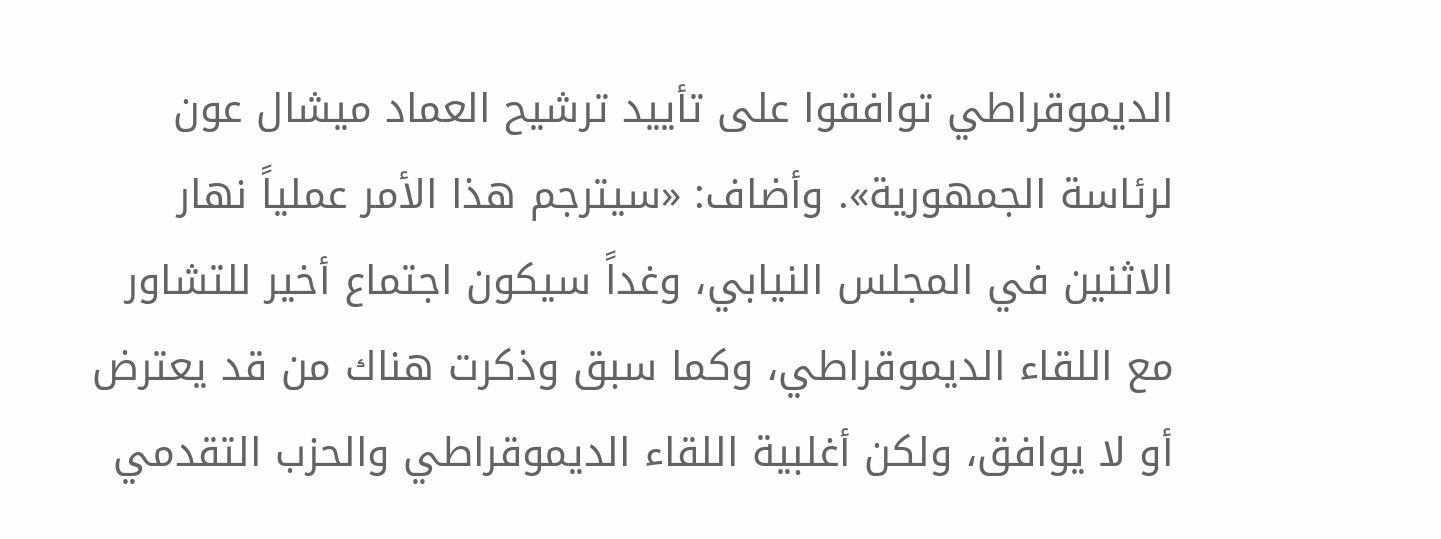الديموقراطي توافقوا على تأييد ترشيح العماد ميشال عون لرئاسة الجمهورية». وأضاف: «سيترجم هذا الأمر عملياً نهار الاثنين في المجلس النيابي، وغداً سيكون اجتماع أخير للتشاور مع اللقاء الديموقراطي، وكما سبق وذكرت هناك من قد يعترض أو لا يوافق، ولكن أغلبية اللقاء الديموقراطي والحزب التقدمي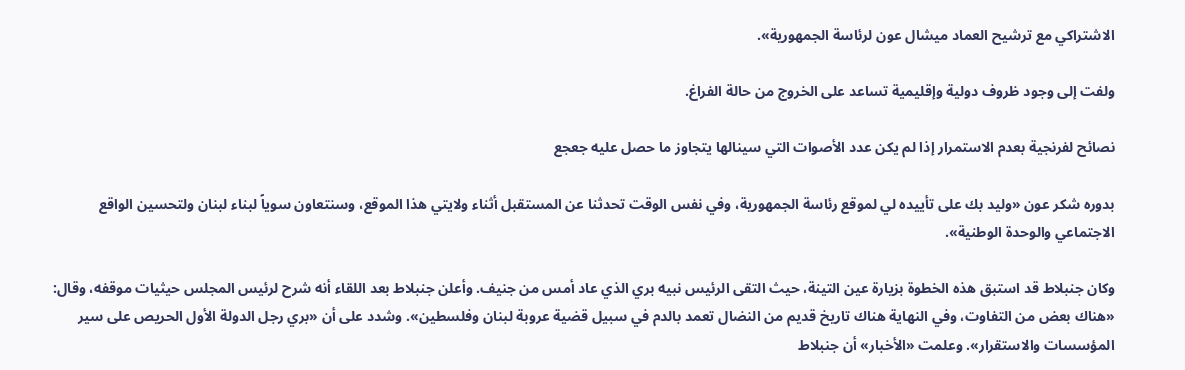الاشتراكي مع ترشيح العماد ميشال عون لرئاسة الجمهورية».

ولفت إلى وجود ظروف دولية وإقليمية تساعد على الخروج من حالة الفراغ.

نصائح لفرنجية بعدم الاستمرار إذا لم يكن عدد الأصوات التي سينالها يتجاوز ما حصل عليه جعجع

بدوره شكر عون «وليد بك على تأييده لي لموقع رئاسة الجمهورية، وفي نفس الوقت تحدثنا عن المستقبل أثناء ولايتي هذا الموقع، وسنتعاون سوياً لبناء لبنان ولتحسين الواقع الاجتماعي والوحدة الوطنية».

وكان جنبلاط قد استبق هذه الخطوة بزيارة عين التينة، حيث التقى الرئيس نبيه بري الذي عاد أمس من جنيف. وأعلن جنبلاط بعد اللقاء أنه شرح لرئيس المجلس حيثيات موقفه، وقال: «هناك بعض من التفاوت، وفي النهاية هناك تاريخ قديم من النضال تعمد بالدم في سبيل قضية عروبة لبنان وفلسطين». وشدد على أن «بري رجل الدولة الأول الحريص على سير المؤسسات والاستقرار». وعلمت «الأخبار» أن جنبلاط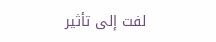لفت إلى تأثير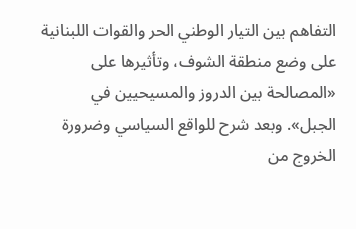التفاهم بين التيار الوطني الحر والقوات اللبنانية على وضع منطقة الشوف، وتأثيرها على «المصالحة بين الدروز والمسيحيين في الجبل». وبعد شرح للواقع السياسي وضرورة الخروج من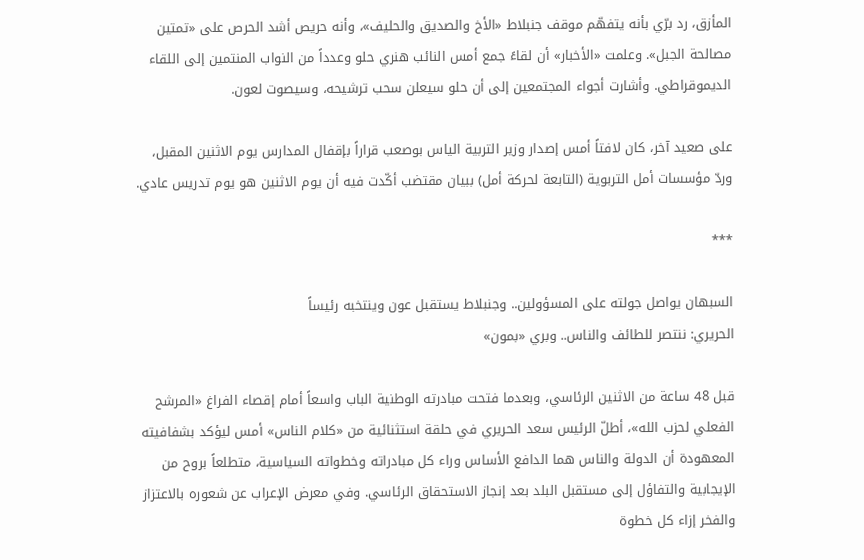المأزق، رد برّي بأنه يتفهّم موقف جنبلاط «الأخ والصديق والحليف»، وأنه حريص أشد الحرص على «تمتين مصالحة الجبل». وعلمت «الأخبار» أن لقاءً جمع أمس النائب هنري حلو وعدداً من النواب المنتمين إلى اللقاء الديموقراطي. وأشارت أجواء المجتمعين إلى أن حلو سيعلن سحب ترشيحه، وسيصوت لعون.

على صعيد آخر، كان لافتاً أمس إصدار وزير التربية الياس بوصعب قراراً بإقفال المدارس يوم الاثنين المقبل، وردّ مؤسسات أمل التربوية (التابعة لحركة أمل) ببيان مقتضب أكّدت فيه أن يوم الاثنين هو يوم تدريس عادي.

***

السبهان يواصل جولته على المسؤولين.. وجنبلاط يستقبل عون وينتخبه رئيساً
الحريري: ننتصر للطائف والناس.. وبري «بمون»

قبل 48 ساعة من الاثنين الرئاسي، وبعدما فتحت مبادرته الوطنية الباب واسعاً أمام إقصاء الفراغ «المرشح الفعلي لحزب الله»، أطلّ الرئيس سعد الحريري في حلقة استثنائية من «كلام الناس» أمس ليؤكد بشفافيته المعهودة أن الدولة والناس هما الدافع الأساس وراء كل مبادراته وخطواته السياسية، متطلعاً بروح من الإيجابية والتفاؤل إلى مستقبل البلد بعد إنجاز الاستحقاق الرئاسي. وفي معرض الإعراب عن شعوره بالاعتزاز والفخر إزاء كل خطوة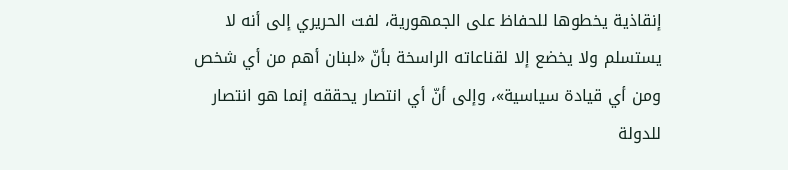إنقاذية يخطوها للحفاظ على الجمهورية، لفت الحريري إلى أنه لا يستسلم ولا يخضع إلا لقناعاته الراسخة بأنّ «لبنان أهم من أي شخص ومن أي قيادة سياسية»، وإلى أنّ أي انتصار يحققه إنما هو انتصار للدولة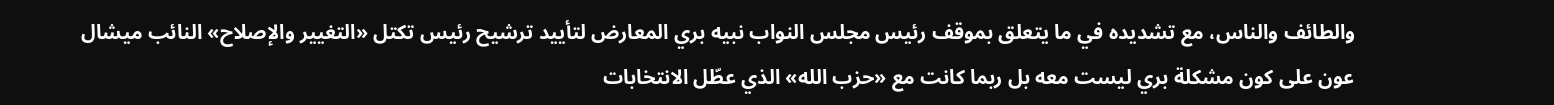والطائف والناس، مع تشديده في ما يتعلق بموقف رئيس مجلس النواب نبيه بري المعارض لتأييد ترشيح رئيس تكتل «التغيير والإصلاح» النائب ميشال عون على كون مشكلة بري ليست معه بل ربما كانت مع «حزب الله» الذي عطّل الانتخابات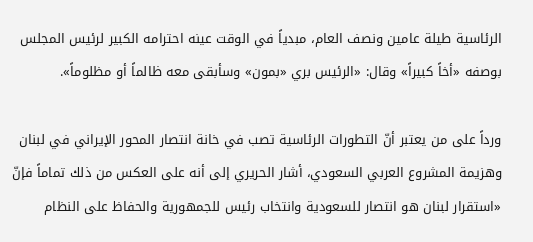الرئاسية طيلة عامين ونصف العام، مبدياً في الوقت عينه احترامه الكبير لرئيس المجلس بوصفه «أخاً كبيراً» وقال: «الرئيس بري «بمون» وسأبقى معه ظالماً أو مظلوماً».

ورداً على من يعتبر أنّ التطورات الرئاسية تصب في خانة انتصار المحور الإيراني في لبنان وهزيمة المشروع العربي السعودي، أشار الحريري إلى أنه على العكس من ذلك تماماً فإنّ «استقرار لبنان هو انتصار للسعودية وانتخاب رئيس للجمهورية والحفاظ على النظام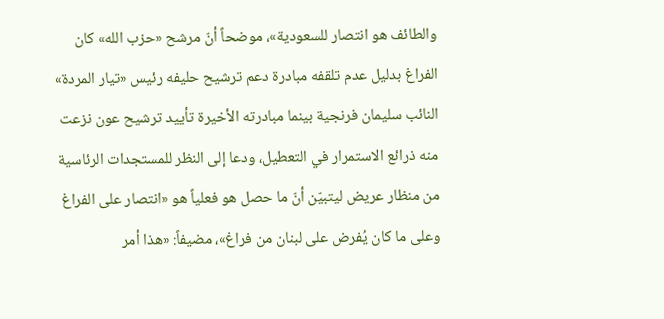والطائف هو انتصار للسعودية»، موضحاً أنّ مرشح «حزب الله» كان الفراغ بدليل عدم تلقفه مبادرة دعم ترشيح حليفه رئيس «تيار المردة» النائب سليمان فرنجية بينما مبادرته الأخيرة تأييد ترشيح عون نزعت منه ذرائع الاستمرار في التعطيل، ودعا إلى النظر للمستجدات الرئاسية من منظار عريض ليتبيّن أنّ ما حصل هو فعلياً هو «انتصار على الفراغ وعلى ما كان يُفرض على لبنان من فراغ»، مضيفاً: «هذا أمر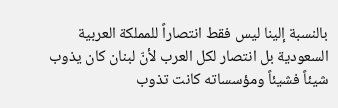بالنسبة إلينا ليس فقط انتصاراً للمملكة العربية السعودية بل انتصار لكل العرب لأنّ لبنان كان يذوب شيئاً فشيئاً ومؤسساته كانت تذوب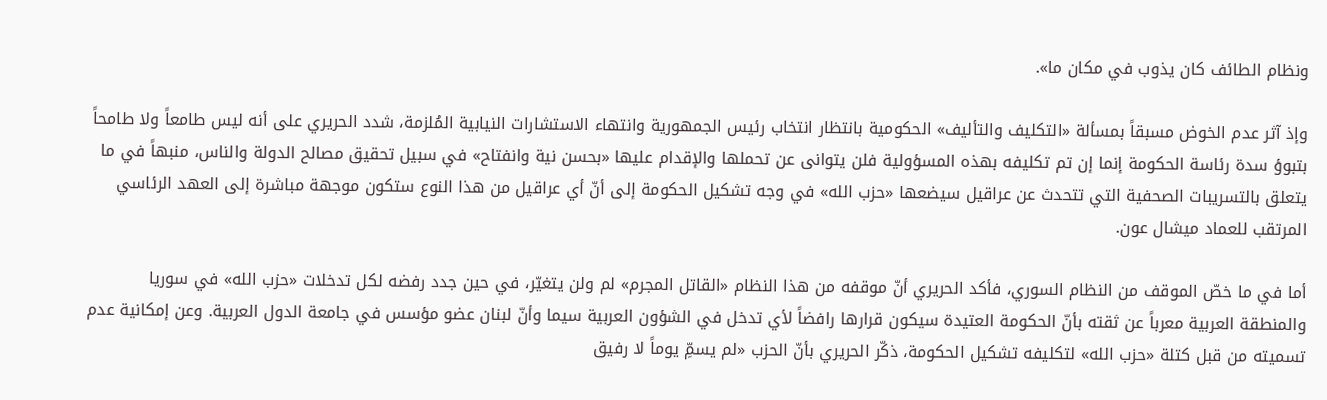ونظام الطائف كان يذوب في مكان ما».

وإذ آثر عدم الخوض مسبقاً بمسألة «التكليف والتأليف» الحكومية بانتظار انتخاب رئيس الجمهورية وانتهاء الاستشارات النيابية المُلزمة، شدد الحريري على أنه ليس طامعاً ولا طامحاً بتبوؤ سدة رئاسة الحكومة إنما إن تم تكليفه بهذه المسؤولية فلن يتوانى عن تحملها والإقدام عليها «بحسن نية وانفتاح» في سبيل تحقيق مصالح الدولة والناس، منبهاً في ما يتعلق بالتسريبات الصحفية التي تتحدث عن عراقيل سيضعها «حزب الله» في وجه تشكيل الحكومة إلى أنّ أي عراقيل من هذا النوع ستكون موجهة مباشرة إلى العهد الرئاسي المرتقب للعماد ميشال عون.

أما في ما خصّ الموقف من النظام السوري، فأكد الحريري أنّ موقفه من هذا النظام «القاتل المجرم» لم ولن يتغيّر، في حين جدد رفضه لكل تدخلات «حزب الله» في سوريا والمنطقة العربية معرباً عن ثقته بأنّ الحكومة العتيدة سيكون قرارها رافضاً لأي تدخل في الشؤون العربية سيما وأنّ لبنان عضو مؤسس في جامعة الدول العربية. وعن إمكانية عدم تسميته من قبل كتلة «حزب الله» لتكليفه تشكيل الحكومة، ذكّر الحريري بأنّ الحزب «لم يسمِّ يوماً لا رفيق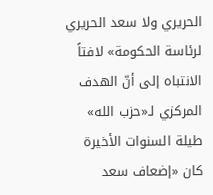الحريري ولا سعد الحريري لرئاسة الحكومة» لافتاً الانتباه إلى أنّ الهدف المركزي لـ«حزب الله» طيلة السنوات الأخيرة كان «إضعاف سعد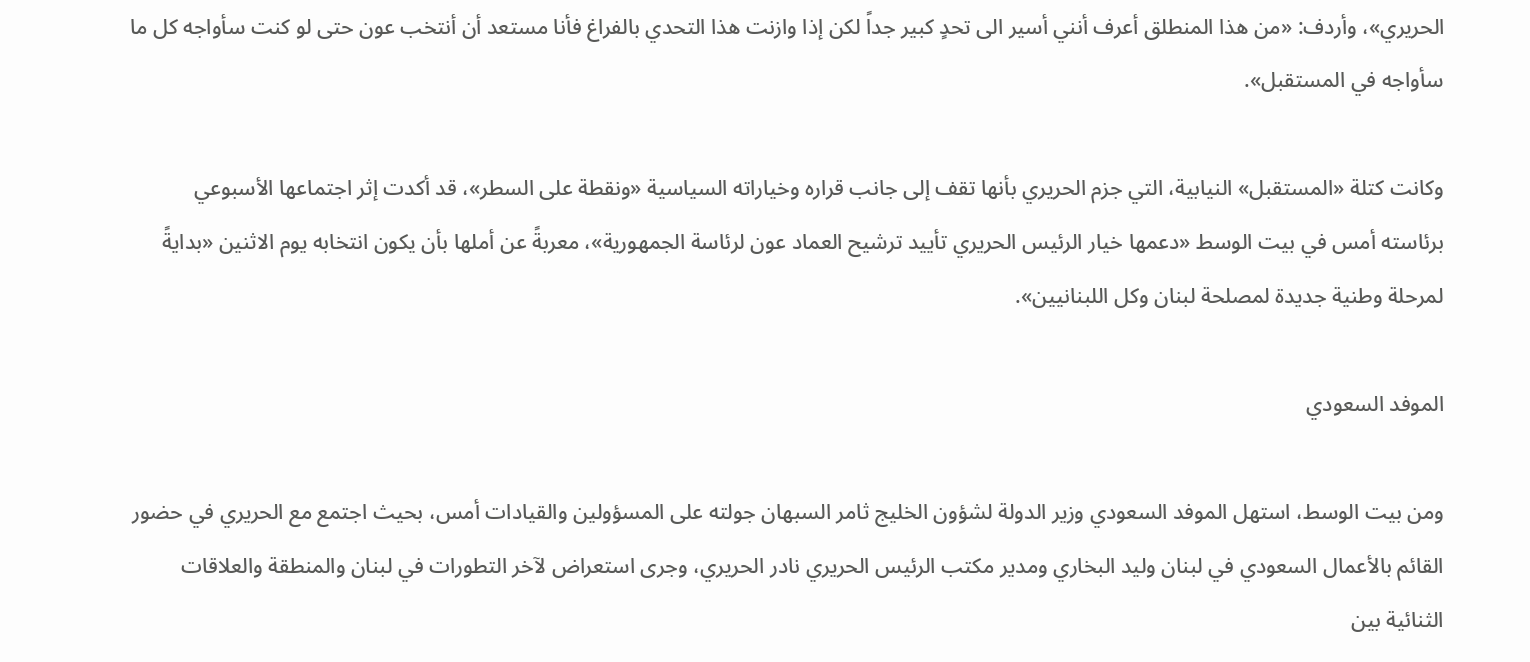الحريري»، وأردف: «من هذا المنطلق أعرف أنني أسير الى تحدٍ كبير جداً لكن إذا وازنت هذا التحدي بالفراغ فأنا مستعد أن أنتخب عون حتى لو كنت سأواجه كل ما سأواجه في المستقبل».

وكانت كتلة «المستقبل» النيابية، التي جزم الحريري بأنها تقف إلى جانب قراره وخياراته السياسية «ونقطة على السطر»، قد أكدت إثر اجتماعها الأسبوعي برئاسته أمس في بيت الوسط «دعمها خيار الرئيس الحريري تأييد ترشيح العماد عون لرئاسة الجمهورية»، معربةً عن أملها بأن يكون انتخابه يوم الاثنين «بدايةً لمرحلة وطنية جديدة لمصلحة لبنان وكل اللبنانيين».

الموفد السعودي

ومن بيت الوسط، استهل الموفد السعودي وزير الدولة لشؤون الخليج ثامر السبهان جولته على المسؤولين والقيادات أمس، بحيث اجتمع مع الحريري في حضور القائم بالأعمال السعودي في لبنان وليد البخاري ومدير مكتب الرئيس الحريري نادر الحريري، وجرى استعراض لآخر التطورات في لبنان والمنطقة والعلاقات الثنائية بين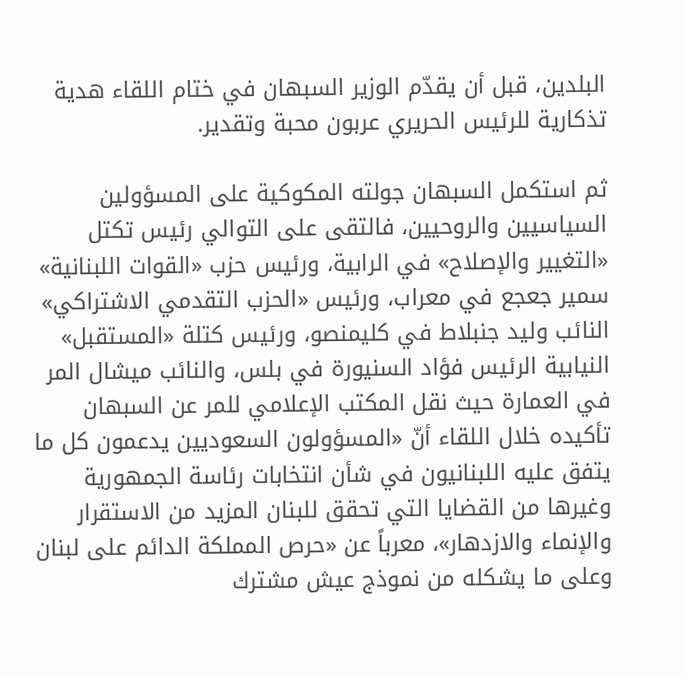البلدين، قبل أن يقدّم الوزير السبهان في ختام اللقاء هدية تذكارية للرئيس الحريري عربون محبة وتقدير.

ثم استكمل السبهان جولته المكوكية على المسؤولين السياسيين والروحيين، فالتقى على التوالي رئيس تكتل «التغيير والإصلاح» في الرابية، ورئيس حزب «القوات اللبنانية» سمير جعجع في معراب، ورئيس «الحزب التقدمي الاشتراكي» النائب وليد جنبلاط في كليمنصو، ورئيس كتلة «المستقبل» النيابية الرئيس فؤاد السنيورة في بلس، والنائب ميشال المر في العمارة حيث نقل المكتب الإعلامي للمر عن السبهان تأكيده خلال اللقاء أنّ «المسؤولون السعوديين يدعمون كل ما يتفق عليه اللبنانيون في شأن انتخابات رئاسة الجمهورية وغيرها من القضايا التي تحقق للبنان المزيد من الاستقرار والإنماء والازدهار»، معرباً عن «حرص المملكة الدائم على لبنان وعلى ما يشكله من نموذج عيش مشترك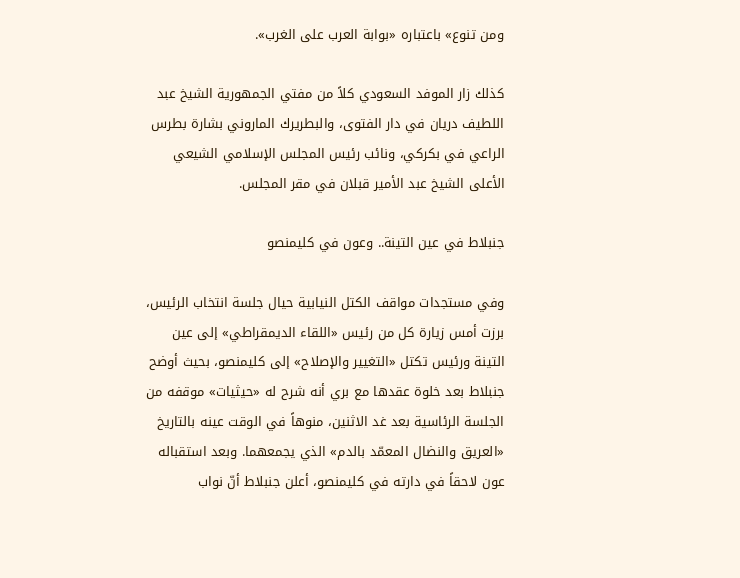ومن تنوع» باعتباره «بوابة العرب على الغرب».

كذلك زار الموفد السعودي كلاً من مفتي الجمهورية الشيخ عبد اللطيف دريان في دار الفتوى، والبطريرك الماروني بشارة بطرس الراعي في بكركي، ونائب رئيس المجلس الإسلامي الشيعي الأعلى الشيخ عبد الأمير قبلان في مقر المجلس.

جنبلاط في عين التينة.. وعون في كليمنصو

وفي مستجدات مواقف الكتل النيابية حيال جلسة انتخاب الرئيس، برزت أمس زيارة كل من رئيس «اللقاء الديمقراطي» إلى عين التينة ورئيس تكتل «التغيير والإصلاح» إلى كليمنصو، بحيث أوضح جنبلاط بعد خلوة عقدها مع بري أنه شرح له «حيثيات» موقفه من الجلسة الرئاسية بعد غد الاثنين، منوهاً في الوقت عينه بالتاريخ «العريق والنضال المعمّد بالدم» الذي يجمعهما. وبعد استقباله عون لاحقاً في دارته في كليمنصو، أعلن جنبلاط أنّ نواب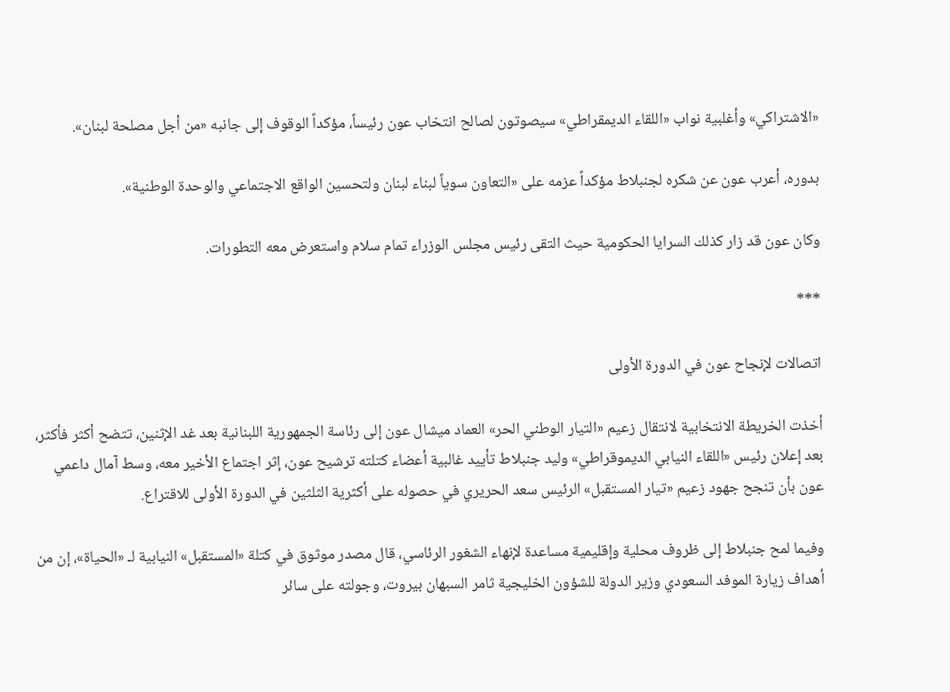«الاشتراكي» وأغلبية نواب «اللقاء الديمقراطي» سيصوتون لصالح انتخاب عون رئيساً، مؤكداً الوقوف إلى جانبه «من أجل مصلحة لبنان».

بدوره، أعرب عون عن شكره لجنبلاط مؤكداً عزمه على «التعاون سوياً لبناء لبنان ولتحسين الواقع الاجتماعي والوحدة الوطنية».

وكان عون قد زار كذلك السرايا الحكومية حيث التقى رئيس مجلس الوزراء تمام سلام واستعرض معه التطورات.

***

اتصالات لإنجاح عون في الدورة الأولى

أخذت الخريطة الانتخابية لانتقال زعيم «التيار الوطني الحر» العماد ميشال عون إلى رئاسة الجمهورية اللبنانية بعد غد الإثنين، تتضح أكثر فأكثر، بعد إعلان رئيس «اللقاء النيابي الديموقراطي» وليد جنبلاط تأييد غالبية أعضاء كتلته ترشيح عون، إثر اجتماع الأخير معه، وسط آمال داعمي عون بأن تنجح جهود زعيم «تيار المستقبل» الرئيس سعد الحريري في حصوله على أكثرية الثلثين في الدورة الأولى للاقتراع.

وفيما لمح جنبلاط إلى ظروف محلية وإقليمية مساعدة لإنهاء الشغور الرئاسي، قال مصدر موثوق في كتلة «المستقبل» النيابية لـ «الحياة»، إن من أهداف زيارة الموفد السعودي وزير الدولة للشؤون الخليجية ثامر السبهان بيروت، وجولته على سائر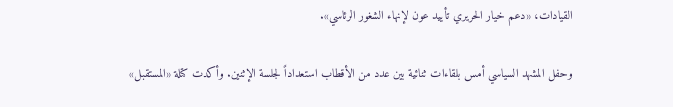القيادات، «دعم خيار الحريري تأييد عون لإنهاء الشغور الرئاسي».

وحفل المشهد السياسي أمس بلقاءات ثنائية بين عدد من الأقطاب استعداداً لجلسة الإثنين. وأكدت كتلة «المستقبل»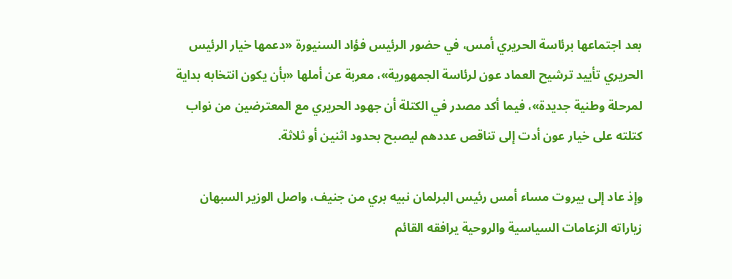بعد اجتماعها برئاسة الحريري أمس، في حضور الرئيس فؤاد السنيورة «دعمها خيار الرئيس الحريري تأييد ترشيح العماد عون لرئاسة الجمهورية»، معربة عن أملها «بأن يكون انتخابه بداية لمرحلة وطنية جديدة»، فيما أكد مصدر في الكتلة أن جهود الحريري مع المعترضين من نواب كتلته على خيار عون أدت إلى تناقص عددهم ليصبح بحدود اثنين أو ثلاثة.

وإذ عاد إلى بيروت مساء أمس رئيس البرلمان نبيه بري من جنيف، واصل الوزير السبهان زياراته الزعامات السياسية والروحية يرافقه القائم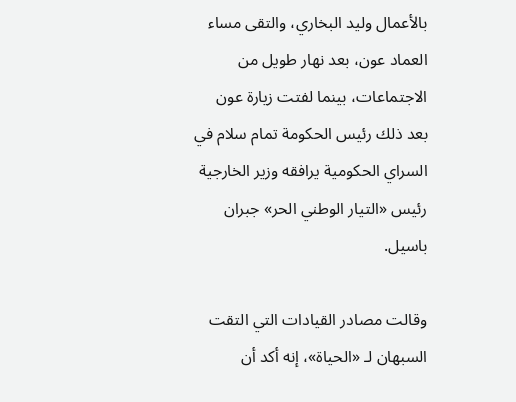بالأعمال وليد البخاري، والتقى مساء العماد عون، بعد نهار طويل من الاجتماعات، بينما لفتت زيارة عون بعد ذلك رئيس الحكومة تمام سلام في السراي الحكومية يرافقه وزير الخارجية رئيس «التيار الوطني الحر» جبران باسيل.

وقالت مصادر القيادات التي التقت السبهان لـ «الحياة»، إنه أكد أن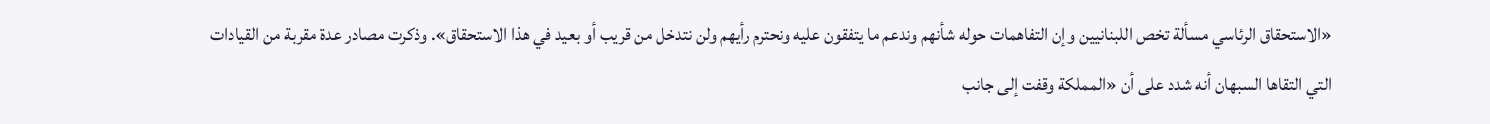«الاستحقاق الرئاسي مسألة تخص اللبنانيين وإن التفاهمات حوله شأنهم وندعم ما يتفقون عليه ونحترم رأيهم ولن نتدخل من قريب أو بعيد في هذا الاستحقاق». وذكرت مصادر عدة مقربة من القيادات التي التقاها السبهان أنه شدد على أن «المملكة وقفت إلى جانب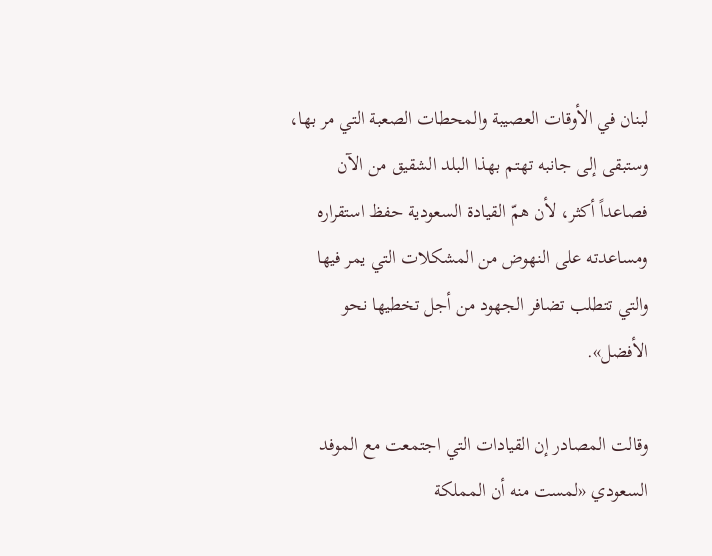لبنان في الأوقات العصيبة والمحطات الصعبة التي مر بها، وستبقى إلى جانبه تهتم بهذا البلد الشقيق من الآن فصاعداً أكثر، لأن همّ القيادة السعودية حفظ استقراره ومساعدته على النهوض من المشكلات التي يمر فيها والتي تتطلب تضافر الجهود من أجل تخطيها نحو الأفضل».

وقالت المصادر إن القيادات التي اجتمعت مع الموفد السعودي «لمست منه أن المملكة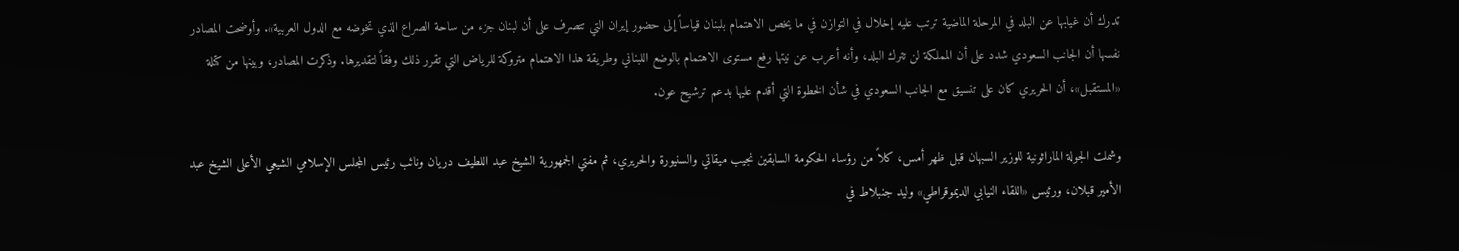تدرك أن غيابها عن البلد في المرحلة الماضية ترتب عليه إخلال في التوازن في ما يخص الاهتمام بلبنان قياساً إلى حضور إيران التي تتصرف على أن لبنان جزء من ساحة الصراع الذي تخوضه مع الدول العربية». وأوضحت المصادر نفسها أن الجانب السعودي شدد على أن المملكة لن تترك البلد، وأنه أعرب عن نيتها رفع مستوى الاهتمام بالوضع اللبناني وطريقة هذا الاهتمام متروكة للرياض التي تقرر ذلك وفقاً لتقديرها. وذكرت المصادر، وبينها من كتلة «المستقبل»، أن الحريري كان على تنسيق مع الجانب السعودي في شأن الخطوة التي أقدم عليها بدعم ترشيح عون.

وشملت الجولة الماراثونية للوزير السبهان قبل ظهر أمس، كلاً من رؤساء الحكومة السابقين نجيب ميقاتي والسنيورة والحريري، ثم مفتي الجمهورية الشيخ عبد اللطيف دريان ونائب رئيس المجلس الإسلامي الشيعي الأعلى الشيخ عبد الأمير قبلان، ورئيس «اللقاء النيابي الديموقراطي» وليد جنبلاط في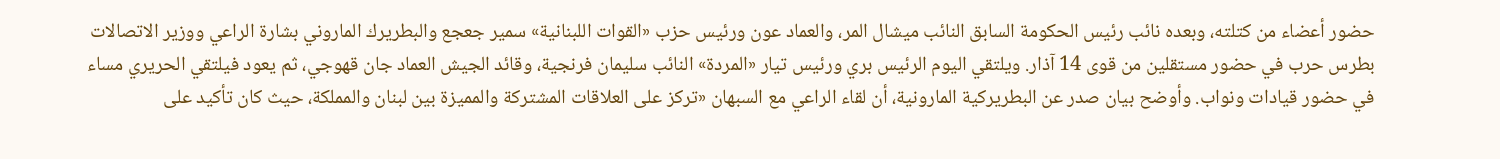حضور أعضاء من كتلته، وبعده نائب رئيس الحكومة السابق النائب ميشال المر، والعماد عون ورئيس حزب «القوات اللبنانية» سمير جعجع والبطريرك الماروني بشارة الراعي ووزير الاتصالات بطرس حرب في حضور مستقلين من قوى 14 آذار. ويلتقي اليوم الرئيس بري ورئيس تيار «المردة» النائب سليمان فرنجية، وقائد الجيش العماد جان قهوجي، ثم يعود فيلتقي الحريري مساء في حضور قيادات ونواب. وأوضح بيان صدر عن البطريركية المارونية، أن لقاء الراعي مع السبهان «تركز على العلاقات المشتركة والمميزة بين لبنان والمملكة، حيث كان تأكيد على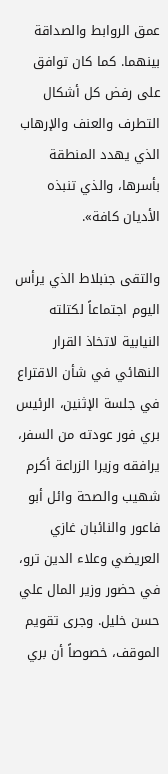عمق الروابط والصداقة بينهما. كما كان توافق على رفض كل أشكال التطرف والعنف والإرهاب الذي يهدد المنطقة بأسرها، والذي تنبذه الأديان كافة».

والتقى جنبلاط الذي يرأس اليوم اجتماعاً لكتلته النيابية لاتخاذ القرار النهائي في شأن الاقتراع في جلسة الإثنين، الرئيس بري فور عودته من السفر، يرافقه وزيرا الزراعة أكرم شهيب والصحة وائل أبو فاعور والنائبان غازي العريضي وعلاء الدين ترو، في حضور وزير المال علي حسن خليل. وجرى تقويم الموقف، خصوصاً أن بري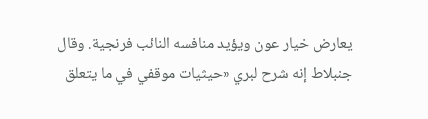يعارض خيار عون ويؤيد منافسه النائب فرنجية. وقال جنبلاط إنه شرح لبري «حيثيات موقفي في ما يتعلق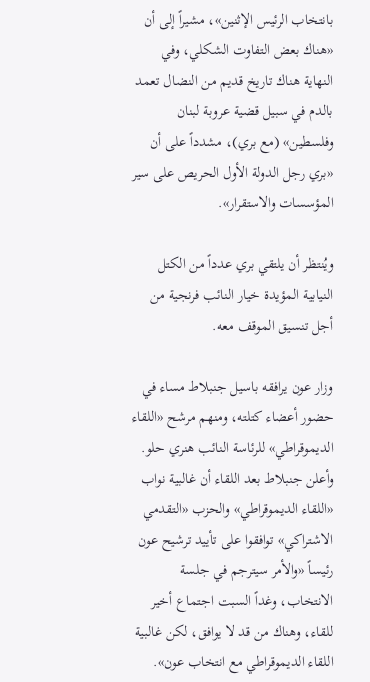بانتخاب الرئيس الإثنين»، مشيراً إلى أن «هناك بعض التفاوت الشكلي، وفي النهاية هناك تاريخ قديم من النضال تعمد بالدم في سبيل قضية عروبة لبنان وفلسطين» (مع بري)، مشدداً على أن «بري رجل الدولة الأول الحريص على سير المؤسسات والاستقرار».

ويُنتظر أن يلتقي بري عدداً من الكتل النيابية المؤيدة خيار النائب فرنجية من أجل تنسيق الموقف معه.

وزار عون يرافقه باسيل جنبلاط مساء في حضور أعضاء كتلته، ومنهم مرشح «اللقاء الديموقراطي» للرئاسة النائب هنري حلو. وأعلن جنبلاط بعد اللقاء أن غالبية نواب «اللقاء الديموقراطي» والحزب «التقدمي الاشتراكي» توافقوا على تأييد ترشيح عون رئيساً «والأمر سيترجم في جلسة الانتخاب، وغداً السبت اجتماع أخير للقاء، وهناك من قد لا يوافق، لكن غالبية اللقاء الديموقراطي مع انتخاب عون».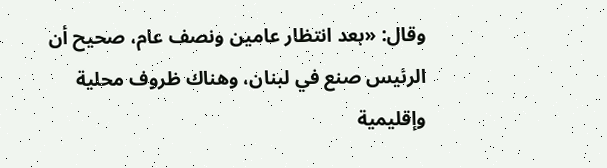وقال: «بعد انتظار عامين ونصف عام، صحيح أن الرئيس صنع في لبنان، وهناك ظروف محلية وإقليمية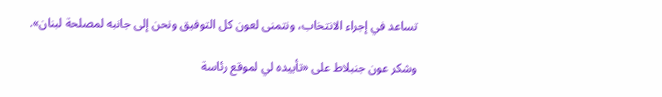تساعد في إجراء الانتخاب، ونتمنى لعون كل التوفيق ونحن إلى جانبه لمصلحة لبنان».

وشكر عون جنبلاط على «تأييده لي لموقع رئاسة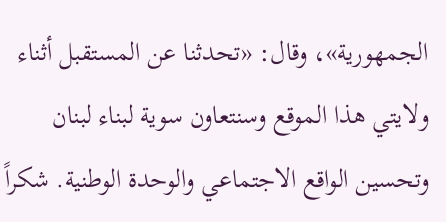الجمهورية»، وقال: «تحدثنا عن المستقبل أثناء ولايتي هذا الموقع وسنتعاون سوية لبناء لبنان وتحسين الواقع الاجتماعي والوحدة الوطنية. شكراً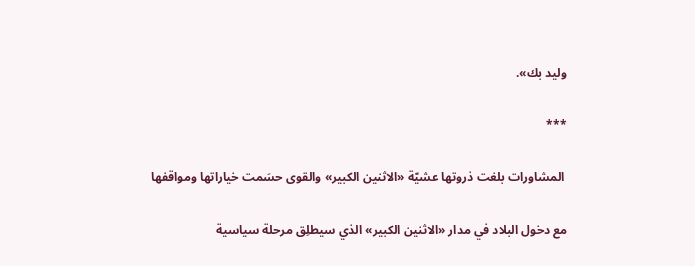وليد بك».

***

 المشاورات بلغت ذروتها عشيّة «الاثنين الكبير» والقوى حسَمت خياراتها ومواقفها

مع دخول البلاد في مدار «الاثنين الكبير» الذي سيطلِق مرحلة سياسية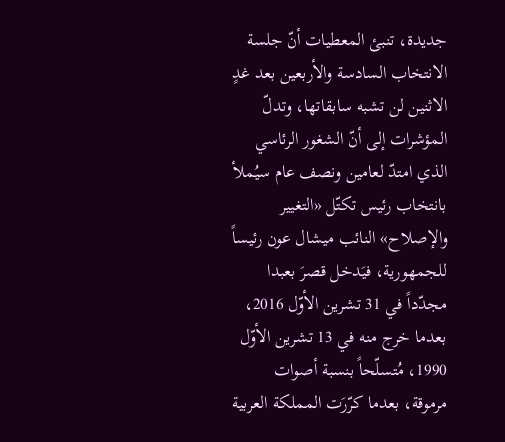جديدة، تنبئ المعطيات أنّ جلسة الانتخاب السادسة والأربعين بعد غدٍ الاثنين لن تشبه سابقاتها، وتدلّ المؤشرات إلى أنّ الشغور الرئاسي الذي امتدّ لعامين ونصف عام سيُملأ بانتخاب رئيس تكتّل «التغيير والإصلاح» النائب میشال عون رئيساً للجمهورية، فيَدخل قصرَ بعبدا مجدّداً في 31 تشرين الأوّل 2016، بعدما خرج منه في 13 تشرين الأوّل 1990، مُتسلّحاً بنسبة أصوات مرموقة، بعدما كرّرَت المملكة العربية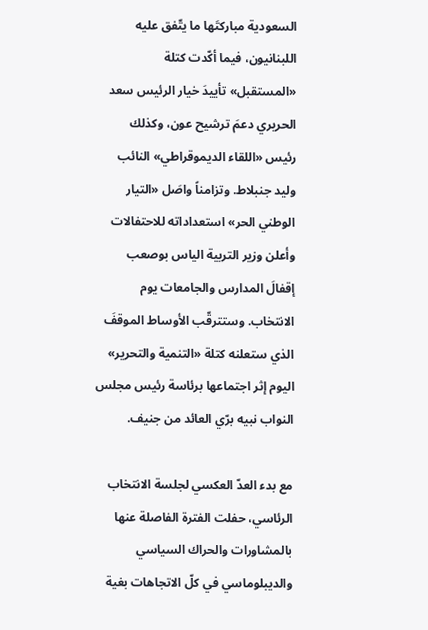السعودية مباركتَها ما يتّفق عليه اللبنانيون، فيما أكّدت كتلة «المستقبل» تأييدَ خيار الرئيس سعد الحريري دعمَ ترشيح عون، وكذلك رئيس «اللقاء الديموقراطي» النائب وليد جنبلاط. وتزامناً واصَل «التيار الوطني الحر» استعداداته للاحتفالات وأعلن وزير التربية الياس بوصعب إقفالَ المدارس والجامعات يوم الانتخاب. وستترقّب الأوساط الموقفَ الذي ستعلنه كتلة «التنمية والتحرير» اليوم إثر اجتماعها برئاسة رئيس مجلس النواب نبيه برّي العائد من جنيف.

مع بدء العدّ العكسي لجلسة الانتخاب الرئاسي، حفلت الفترة الفاصلة عنها بالمشاورات والحراك السياسي والديبلوماسي في كلّ الاتجاهات بغية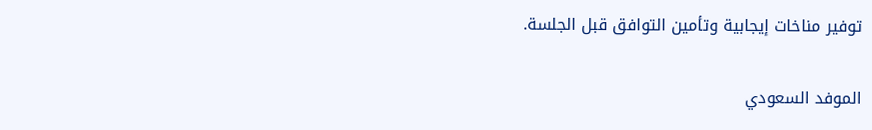توفير مناخات إيجابية وتأمين التوافق قبل الجلسة.

الموفد السعودي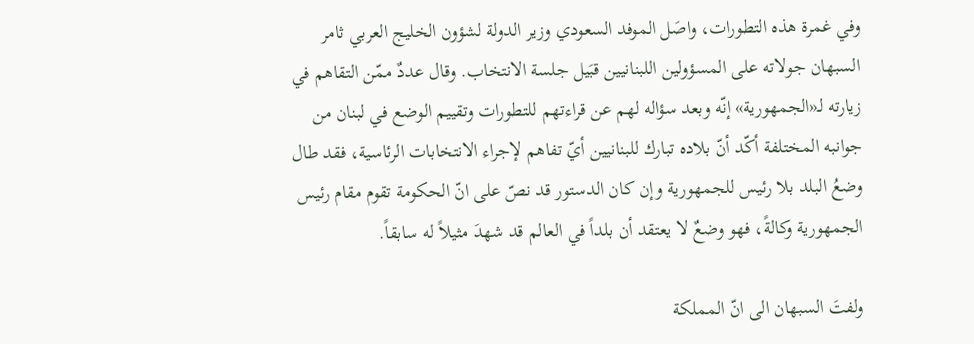وفي غمرة هذه التطورات، واصَل الموفد السعودي وزير الدولة لشؤون الخليج العربي ثامر السبهان جولاته على المسؤولين اللبنانيين قبَيل جلسة الانتخاب. وقال عددٌ ممّن التقاهم في زيارته لـ«الجمهورية» إنّه وبعد سؤاله لهم عن قراءتهم للتطورات وتقييم الوضع في لبنان من جوانبه المختلفة أكّد أنّ بلاده تبارك للبنانيين أيّ تفاهم لإجراء الانتخابات الرئاسية، فقد طال وضعُ البلد بلا رئيس للجمهورية وإن كان الدستور قد نصّ على انّ الحكومة تقوم مقام رئيس الجمهورية وكالةً، فهو وضعٌ لا يعتقد أن بلداً في العالم قد شهدَ مثيلاً له سابقاً.

ولفتَ السبهان الى انّ المملكة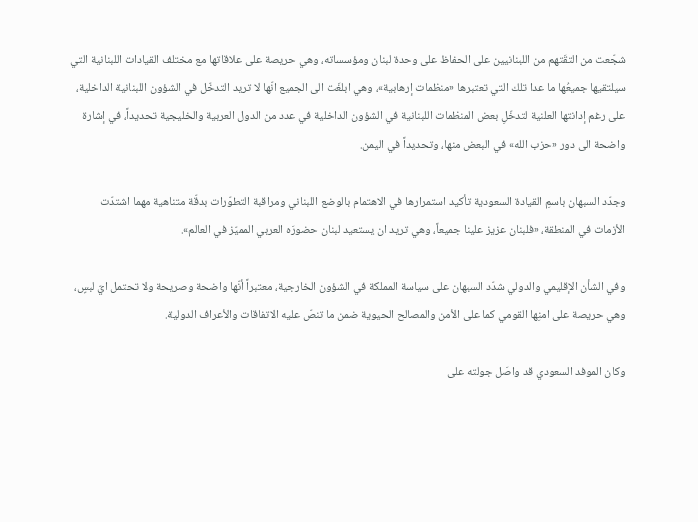شجّعت من التقَتهم من اللبنانيين على الحفاظ على وحدة لبنان ومؤسساته، وهي حريصة على علاقاتها مع مختلف القيادات اللبنانية التي سيلتقيها جميعُها ما عدا تلك التي تعتبرها «منظمات إرهابية»، وهي ابلغَت الى الجميع انّها لا تريد التدخّل في الشؤون اللبنانية الداخلية، على رغم إدانتها العلنية لتدخّلِ بعض المنظمات اللبنانية في الشؤون الداخلية في عدد من الدول العربية والخليجية تحديداً، في إشارة واضحة الى دور «حزب الله» في البعض منها، وتحديداً في اليمن.

وجدّد السبهان باسمِ القيادة السعودية تأكيد استمرارها في الاهتمام بالوضع اللبناني ومراقبة التطوّرات بدقّة متناهية مهما اشتدّت الأزمات في المنطقة، «فلبنان عزيز علينا جميعاً، وهي تريد ان يستعيد لبنان حضورَه العربي المميّز في العالم».

وفي الشأن الإقليمي والدولي شدّد السبهان على سياسة المملكة في الشؤون الخارجية، معتبراً أنّها واضحة وصريحة ولا تحتمل ايّ لبسٍ، وهي حريصة على امنِها القومي كما على الأمن والمصالح الحيوية ضمن ما تنصّ عليه الاتفاقات والأعراف الدولية.

وكان الموفد السعودي قد واصَل جولته على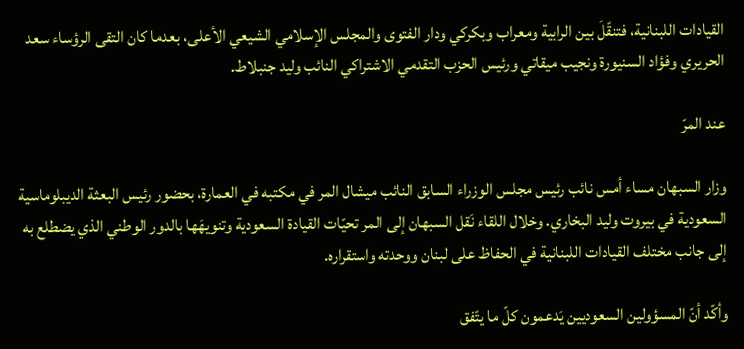القيادات اللبنانية، فتنقّلَ بين الرابية ومعراب وبكركي ودار الفتوى والمجلس الإسلامي الشيعي الأعلى، بعدما كان التقى الرؤساء سعد الحريري وفؤاد السنيورة ونجيب ميقاتي ورئيس الحزب التقدمي الاشتراكي النائب وليد جنبلاط.

عند المرّ

وزار السبهان مساء أمس نائب رئيس مجلس الوزراء السابق النائب ميشال المر في مكتبه في العمارة، بحضور رئيس البعثة الديبلوماسية السعودية في بيروت وليد البخاري. وخلال اللقاء نَقل السبهان إلى المر تحيّات القيادة السعودية وتنويهَها بالدور الوطني الذي يضطلع به إلى جانب مختلف القيادات اللبنانية في الحفاظ على لبنان ووحدته واستقراره.

وأكّد أنّ المسؤولين السعوديين يَدعمون كلّ ما يتّفق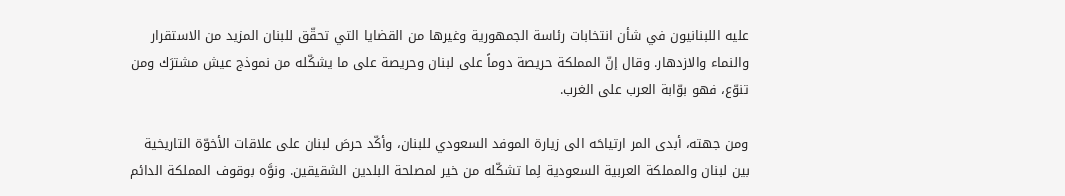عليه اللبنانيون في شأن انتخابات رئاسة الجمهورية وغيرها من القضايا التي تحقّق للبنان المزيد من الاستقرار والنماء والازدهار. وقال إنّ المملكة حريصة دوماً على لبنان وحريصة على ما يشكّله من نموذج عيش مشترَك ومن تنوّع، فهو بوّابة العرب على الغرب.

ومن جهته، أبدى المر ارتياحَه الى زيارة الموفد السعودي للبنان، وأكّد حرصَ لبنان على علاقات الأخوّة التاريخية بين لبنان والمملكة العربية السعودية لِما تشكّله من خير لمصلحة البلدين الشقيقين. ونوَّه بوقوف المملكة الدائم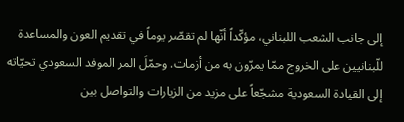إلى جانب الشعب اللبناني، مؤكّداً أنّها لم تقصّر يوماً في تقديم العون والمساعدة للّبنانيين على الخروج ممّا يمرّون به من أزمات. وحمّلَ المر الموفد السعودي تحيّاته إلى القيادة السعودية مشجّعاً على مزيد من الزيارات والتواصل بين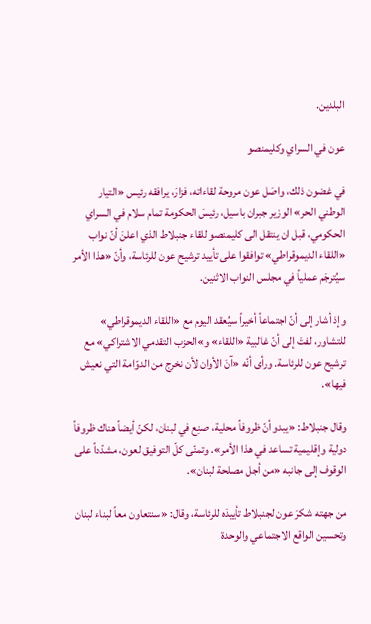البلدين.

عون في السراي وكليمنصو

في غضون ذلك، واصَل عون مروحة لقاءاته، فزارَ، يرافقه رئيس «التيار الوطني الحر» الوزير جبران باسيل، رئيسَ الحكومة تمام سلام في السراي الحكومي، قبل ان ينتقل الى كليمنصو للقاء جنبلاط الذي اعلنَ أنّ نواب «اللقاء الديموقراطي» توافقوا على تأييد ترشيح عون للرئاسة، وأنّ «هذا الأمر سيُترجَم عملياً في مجلس النواب الاثنين.

وإذ أشار إلى أنّ اجتماعاً أخيراً سيُعقد اليوم مع «اللقاء الديموقراطي» للتشاور، لفتَ إلى أنّ غالبية «اللقاء» و»الحزب التقدمي الاشتراكي» مع ترشيح عون للرئاسة. ورأى أنّه «آنَ الأوان لأن نخرج من الدوّامة التي نعيش فيها».

وقال جنبلاط: «يبدو أنّ ظروفاً محلية، صنِع في لبنان، لكنّ أيضاً هناك ظروفاً دولية وإقليمية تساعد في هذا الأمر». وتمنّى كلّ التوفيق لعون، مشدّداً على الوقوف إلى جانبه «من أجل مصلحة لبنان».

من جهته شكرَ عون لجنبلاط تأييدَه للرئاسة، وقال: «سنتعاون معاً لبناء لبنان وتحسين الواقع الاجتماعي والوحدة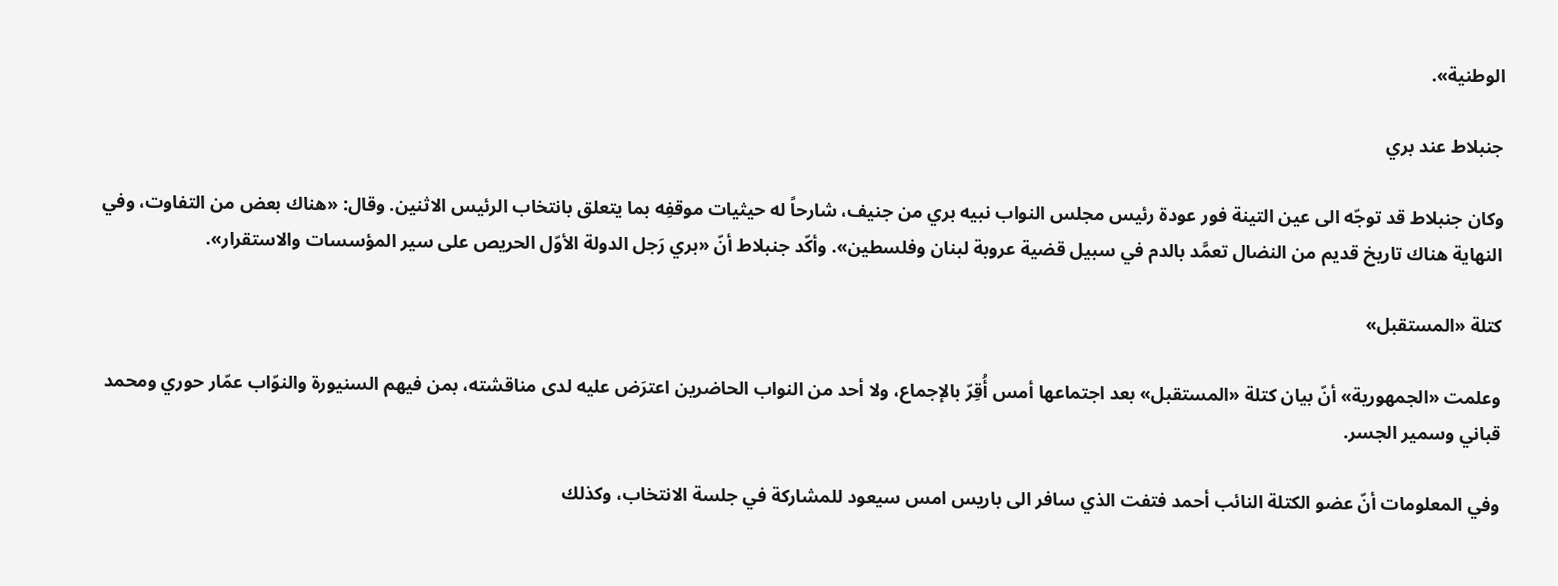الوطنية».

جنبلاط عند بري

وكان جنبلاط قد توجّه الى عين التينة فور عودة رئيس مجلس النواب نبيه بري من جنيف، شارحاً له حيثيات موقفِه بما يتعلق بانتخاب الرئيس الاثنين. وقال: «هناك بعض من التفاوت، وفي النهاية هناك تاريخ قديم من النضال تعمَّد بالدم في سبيل قضية عروبة لبنان وفلسطين». وأكّد جنبلاط أنّ «بري رَجل الدولة الأوّل الحريص على سير المؤسسات والاستقرار».

كتلة «المستقبل»

وعلمت «الجمهورية» أنّ بيان كتلة «المستقبل» بعد اجتماعها أمس أُقِرّ بالإجماع، ولا أحد من النواب الحاضرين اعترَض عليه لدى مناقشته، بمن فيهم السنيورة والنوّاب عمّار حوري ومحمد قباني وسمير الجسر.

وفي المعلومات أنّ عضو الكتلة النائب أحمد فتفت الذي سافر الى باريس امس سيعود للمشاركة في جلسة الانتخاب، وكذلك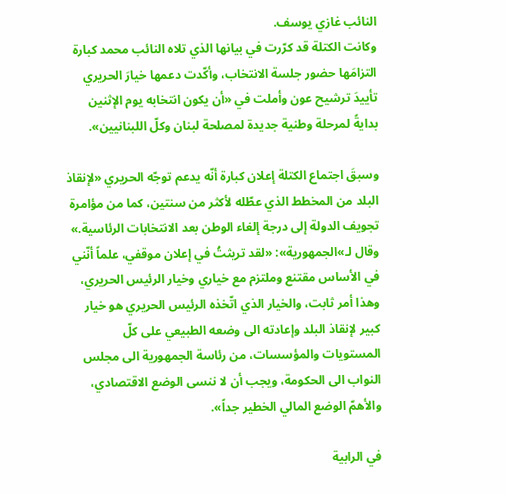النائب غازي يوسف.
وكانت الكتلة قد كرّرت في بيانها الذي تلاه النائب محمد كبارة التزامَها حضور جلسة الانتخاب، وأكّدت دعمها خيارَ الحريري تأييدَ ترشيح عون وأملت في «أن يكون انتخابه يوم الإثنين بدايةً لمرحلة وطنية جديدة لمصلحة لبنان وكلّ اللبنانيين».

وسبقَ اجتماع الكتلة إعلان كبارة أنّه يدعم توجّه الحريري «لإنقاذ البلد من المخطط الذي عطّله لأكثر من سنتين، كما من مؤامرة تجويف الدولة إلى درجة إلغاء الوطن بعد الانتخابات الرئاسية.» وقال لـ»الجمهورية»: «لقد تريثتُ في إعلان موقفي، علماً أنّني في الأساس مقتنع وملتزم مع خياري وخيار الرئيس الحريري، وهذا أمر ثابت، والخيار الذي اتّخذه الرئيس الحريري هو خيار كبير لإنقاذ البلد وإعادته الى وضعه الطبيعي على كلّ المستويات والمؤسسات، من رئاسة الجمهورية الى مجلس النواب الى الحكومة، ويجب أن لا ننسى الوضع الاقتصادي، والأهمّ الوضع المالي الخطير جداً».

في الرابية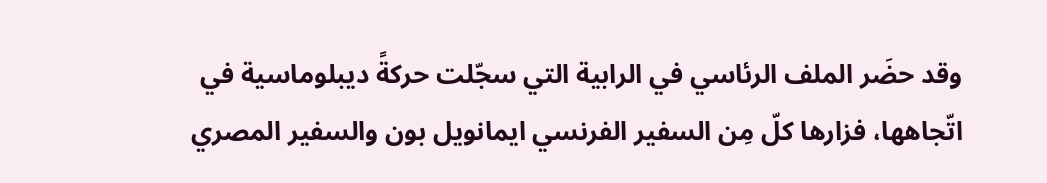وقد حضَر الملف الرئاسي في الرابية التي سجّلت حركةً ديبلوماسية في اتّجاهها، فزارها كلّ مِن السفير الفرنسي ايمانويل بون والسفير المصري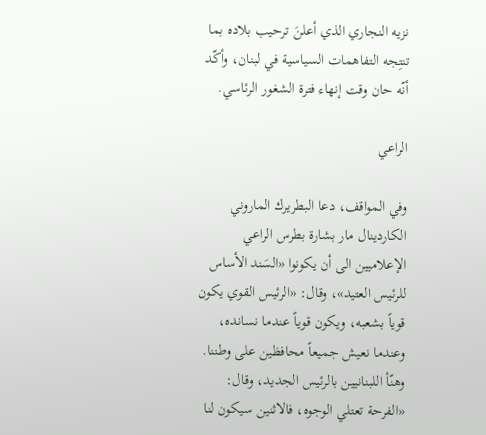نزيه النجاري الذي أعلنَ ترحيب بلاده بما تنتِجه التفاهمات السياسية في لبنان، وأكّد أنّه حان وقت إنهاء فترة الشغور الرئاسي.

الراعي

وفي المواقف، دعا البطريرك الماروني الكاردينال مار بشارة بطرس الراعي الإعلاميين الى أن يكونوا «السَند الأساس للرئيس العتيد»، وقال: «الرئيس القوي يكون قوياً بشعبه، ويكون قوياً عندما نسانده، وعندما نعيش جميعاً محافظين على وطننا. وهنّأ اللبنانيين بالرئيس الجديد، وقال: «الفرحة تعتلي الوجوه، فالاثنين سيكون لنا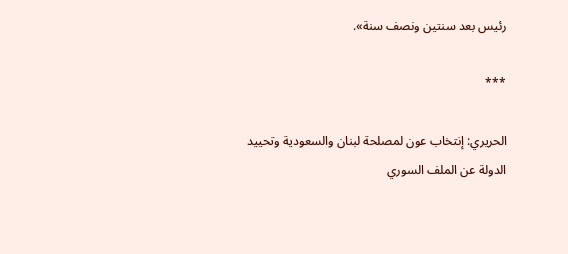رئيس بعد سنتين ونصف سنة».

***

الحريري: إنتخاب عون لمصلحة لبنان والسعودية وتحييد الدولة عن الملف السوري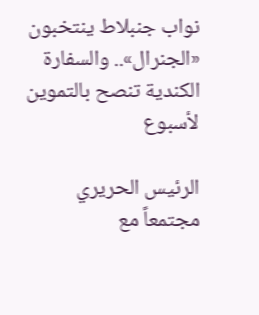نواب جنبلاط ينتخبون «الجنرال».. والسفارة الكندية تنصح بالتموين لأسبوع

الرئيس الحريري مجتمعاً مع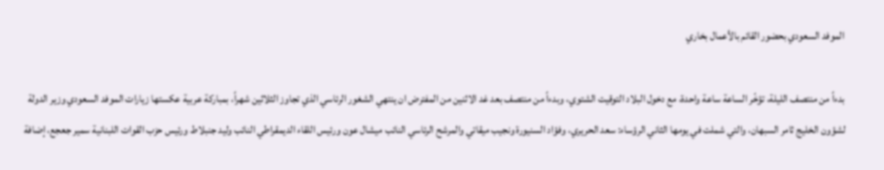الموفد السعودي بحضور القائم بالأعمال بخاري

بدءاً من منتصف الليلة، تؤخّر الساعة ساعة واحدة، مع دخول البلاد التوقيت الشتوي، وبدءاً من منتصف بعد غد الاثنين من المفترض ان ينتهي الشغور الرئاسي الذي تجاوز الثلاثين شهراً، بمباركة عربية عكستها زيارات الموفد السعودي وزير الدولة لشؤون الخليج ثامر السبهان، والتي شملت في يومها الثاني الرؤساء: سعد الحريري، وفؤاد السنيورة ونجيب ميقاتي والمرشح الرئاسي النائب ميشال عون ورئيس اللقاء الديمقراطي النائب وليد جنبلاط ورئيس حزب القوات اللبنانية سمير جعجع، إضافة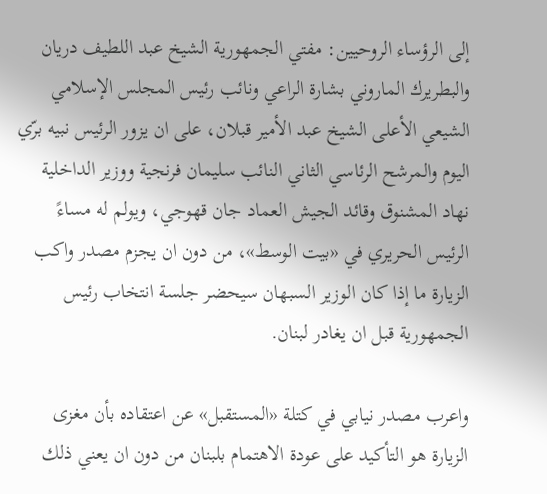إلى الرؤساء الروحيين: مفتي الجمهورية الشيخ عبد اللطيف دريان والبطريرك الماروني بشارة الراعي ونائب رئيس المجلس الإسلامي الشيعي الأعلى الشيخ عبد الأمير قبلان، على ان يزور الرئيس نبيه برّي اليوم والمرشح الرئاسي الثاني النائب سليمان فرنجية ووزير الداخلية نهاد المشنوق وقائد الجيش العماد جان قهوجي، ويولم له مساءً الرئيس الحريري في «بيت الوسط»، من دون ان يجزم مصدر واكب الزيارة ما إذا كان الوزير السبهان سيحضر جلسة انتخاب رئيس الجمهورية قبل ان يغادر لبنان.

واعرب مصدر نيابي في كتلة «المستقبل» عن اعتقاده بأن مغزى الزيارة هو التأكيد على عودة الاهتمام بلبنان من دون ان يعني ذلك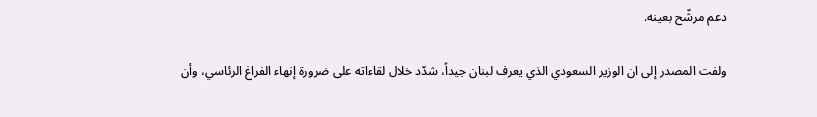دعم مرشّح بعينه.

ولفت المصدر إلى ان الوزير السعودي الذي يعرف لبنان جيداً، شدّد خلال لقاءاته على ضرورة إنهاء الفراغ الرئاسي، وأن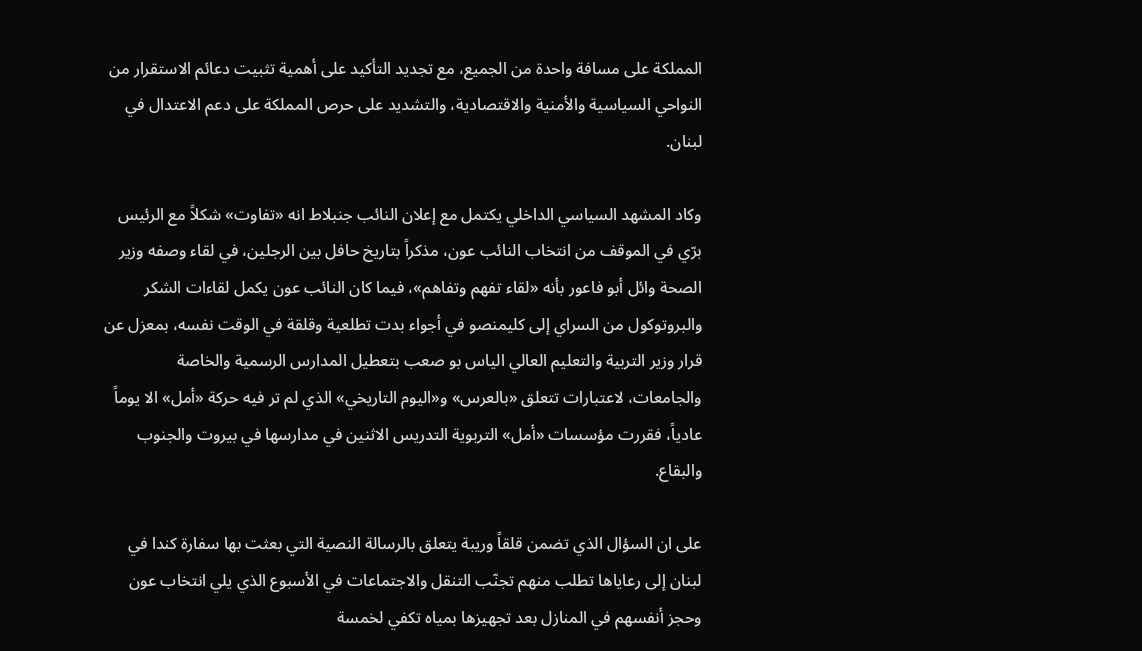المملكة على مسافة واحدة من الجميع، مع تجديد التأكيد على أهمية تثبيت دعائم الاستقرار من النواحي السياسية والأمنية والاقتصادية، والتشديد على حرص المملكة على دعم الاعتدال في لبنان.

وكاد المشهد السياسي الداخلي يكتمل مع إعلان النائب جنبلاط انه «تفاوت» شكلاً مع الرئيس برّي في الموقف من انتخاب النائب عون، مذكراً بتاريخ حافل بين الرجلين، في لقاء وصفه وزير الصحة وائل أبو فاعور بأنه «لقاء تفهم وتفاهم»، فيما كان النائب عون يكمل لقاءات الشكر والبروتوكول من السراي إلى كليمنصو في أجواء بدت تطلعية وقلقة في الوقت نفسه، بمعزل عن قرار وزير التربية والتعليم العالي الياس بو صعب بتعطيل المدارس الرسمية والخاصة والجامعات، لاعتبارات تتعلق «بالعرس» و«اليوم التاريخي» الذي لم تر فيه حركة «أمل» الا يوماً عادياً، فقررت مؤسسات «أمل» التربوية التدريس الاثنين في مدارسها في بيروت والجنوب والبقاع.

على ان السؤال الذي تضمن قلقاً وريبة يتعلق بالرسالة النصية التي بعثت بها سفارة كندا في لبنان إلى رعاياها تطلب منهم تجنّب التنقل والاجتماعات في الأسبوع الذي يلي انتخاب عون وحجز أنفسهم في المنازل بعد تجهيزها بمياه تكفي لخمسة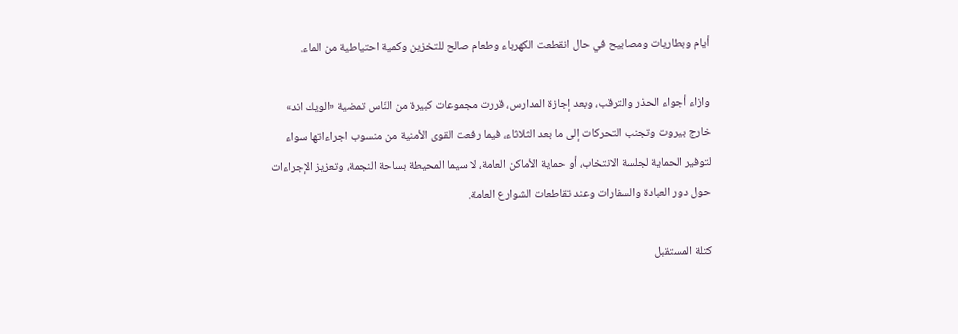أيام وبطاريات ومصابيح في حال انقطعت الكهرباء وطعام صالح للتخزين وكمية احتياطية من الماء.

وازاء أجواء الحذر والترقب، وبعد إجازة المدارس، قررت مجموعات كبيرة من النّاس تمضية «الويك اند» خارج بيروت وتجنب التحركات إلى ما بعد الثلاثاء، فيما رفعت القوى الأمنية من منسوب اجراءاتها سواء لتوفير الحماية لجلسة الانتخاب، أو حماية الأماكن العامة، لا سيما المحيطة بساحة النجمة، وتعزيز الإجراءات حول دور العبادة والسفارات وعند تقاطعات الشوارع العامة.

كتلة المستقبل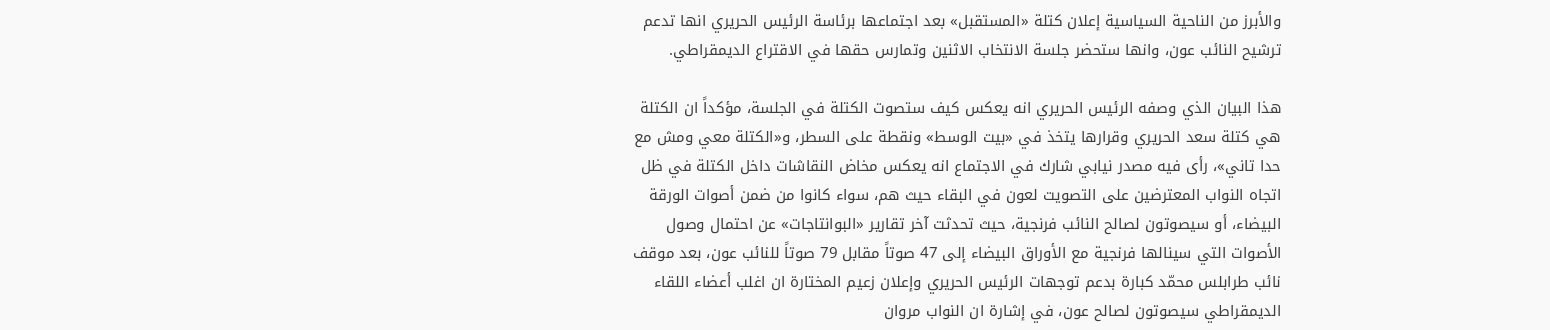والأبرز من الناحية السياسية إعلان كتلة «المستقبل» بعد اجتماعها برئاسة الرئيس الحريري انها تدعم ترشيح النائب عون، وانها ستحضر جلسة الانتخاب الاثنين وتمارس حقها في الاقتراع الديمقراطي.

هذا البيان الذي وصفه الرئيس الحريري انه يعكس كيف ستصوت الكتلة في الجلسة، مؤكداً ان الكتلة هي كتلة سعد الحريري وقرارها يتخذ في «بيت الوسط» ونقطة على السطر، و«الكتلة معي ومش مع حدا تاني»، رأى فيه مصدر نيابي شارك في الاجتماع انه يعكس مخاض النقاشات داخل الكتلة في ظل اتجاه النواب المعترضين على التصويت لعون في البقاء حيث هم، سواء كانوا من ضمن أصوات الورقة البيضاء، أو سيصوتون لصالح النائب فرنجية، حيث تحدثت آخر تقارير «البوانتاجات» عن احتمال وصول الأصوات التي سينالها فرنجية مع الأوراق البيضاء إلى 47 صوتاً مقابل 79 صوتاً للنائب عون، بعد موقف نائب طرابلس محمّد كبارة بدعم توجهات الرئيس الحريري وإعلان زعيم المختارة ان اغلب أعضاء اللقاء الديمقراطي سيصوتون لصالح عون، في إشارة ان النواب مروان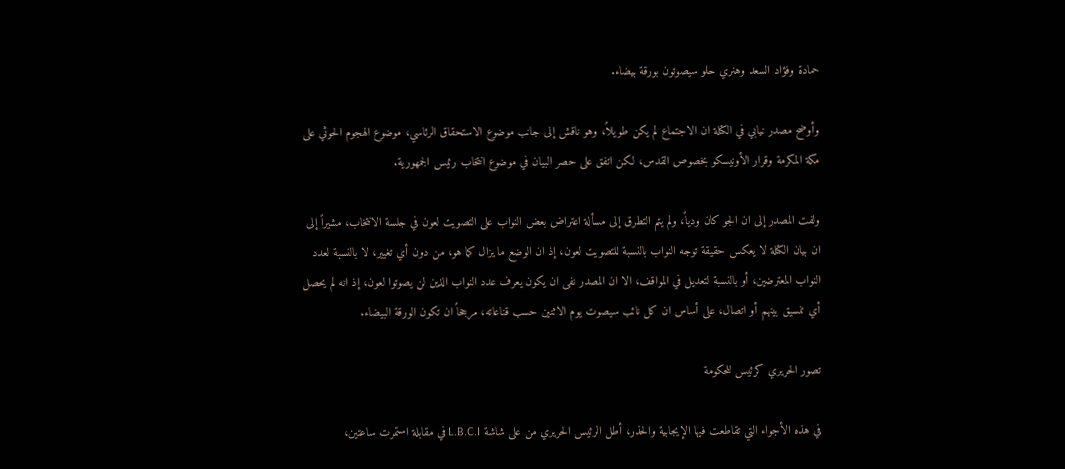حمادة وفؤاد السعد وهنري حلو سيصوتون بورقة بيضاء.

وأوضح مصدر نيابي في الكتلة ان الاجتماع لم يكن طويلاً، وهو ناقش إلى جانب موضوع الاستحقاق الرئاسي، موضوع الهجوم الحوثي على مكة المكرمة وقرار الأونيسكو بخصوص القدس، لكن اتفق على حصر البيان في موضوع انتخاب رئيس الجمهورية.

ولفت المصدر إلى ان الجو كان ودياً، ولم يتم التطرق إلى مسألة اعتراض بعض النواب على التصويت لعون في جلسة الانتخاب، مشيراً إلى ان بيان الكتلة لا يعكس حقيقة توجه النواب بالنسبة للتصويت لعون، إذ ان الوضع ما يزال كما هو، من دون أي تغيير، لا بالنسبة لعدد النواب المعترضين، أو بالنسبة لتعديل في المواقف، الا ان المصدر نفى ان يكون يعرف عدد النواب الذين لن يصوتوا لعون، إذ انه لم يحصل أي تنسيق بينهم أو اتصال، على أساس ان كل نائب سيصوت يوم الاثنين حسب قناعاته، مرجحاً ان تكون الورقة البيضاء.

تصور الحريري كرئيس للحكومة

في هذه الأجواء التي تقاطعت فيها الإيجابية والحذر، أطل الرئيس الحريري من على شاشة L.B.C.I في مقابلة استمرت ساعتين،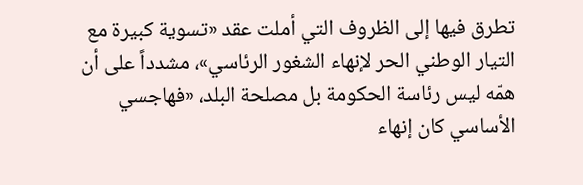تطرق فيها إلى الظروف التي أملت عقد «تسوية كبيرة مع التيار الوطني الحر لإنهاء الشغور الرئاسي»، مشدداً على أن همّه ليس رئاسة الحكومة بل مصلحة البلد، «فهاجسي الأساسي كان إنهاء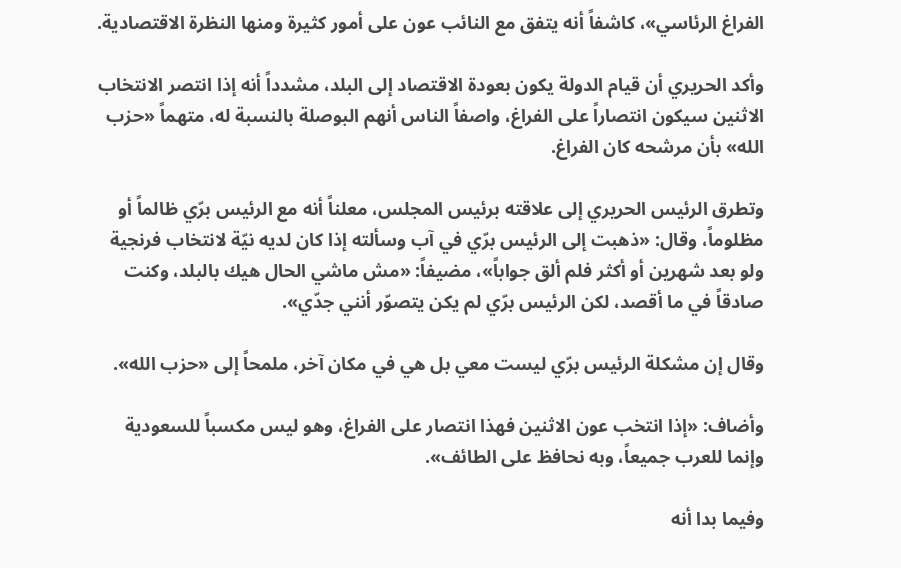الفراغ الرئاسي»، كاشفاً أنه يتفق مع النائب عون على أمور كثيرة ومنها النظرة الاقتصادية.

وأكد الحريري أن قيام الدولة يكون بعودة الاقتصاد إلى البلد، مشدداً أنه إذا انتصر الانتخاب الاثنين سيكون انتصاراً على الفراغ، واصفاً الناس أنهم البوصلة بالنسبة له، متهماً «حزب الله» بأن مرشحه كان الفراغ.

وتطرق الرئيس الحريري إلى علاقته برئيس المجلس، معلناً أنه مع الرئيس برّي ظالماً أو مظلوماً، وقال: «ذهبت إلى الرئيس برّي في آب وسألته إذا كان لديه نيّة لانتخاب فرنجية ولو بعد شهرين أو أكثر فلم ألق جواباً»، مضيفاً: «مش ماشي الحال هيك بالبلد، وكنت صادقاً في ما أقصد، لكن الرئيس برّي لم يكن يتصوّر أنني جدّي».

وقال إن مشكلة الرئيس برّي ليست معي بل هي في مكان آخر، ملمحاً إلى «حزب الله».

وأضاف: «إذا انتخب عون الاثنين فهذا انتصار على الفراغ، وهو ليس مكسباً للسعودية وإنما للعرب جميعاً، وبه نحافظ على الطائف».

وفيما بدا أنه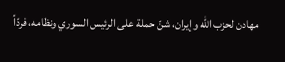مهادن لحزب الله وإيران، شنّ حملة على الرئيس السوري ونظامه، فردّاً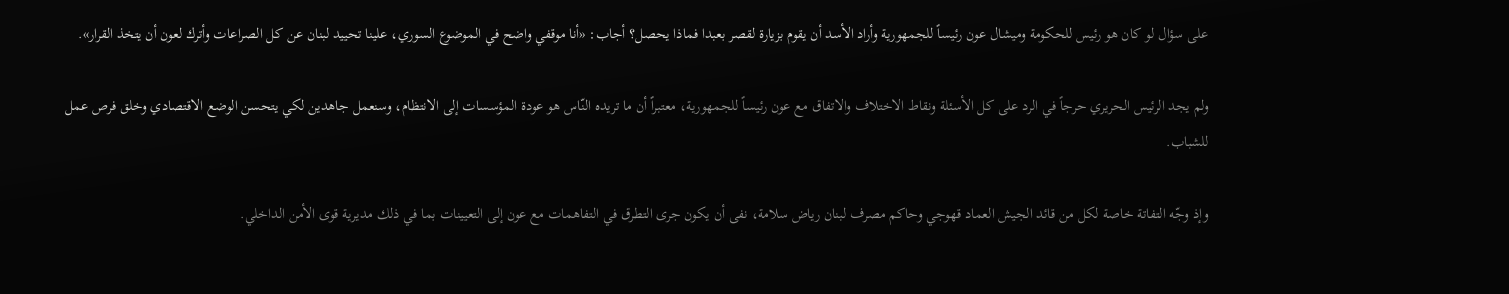على سؤال لو كان هو رئيس للحكومة وميشال عون رئيساً للجمهورية وأراد الأسد أن يقوم بزيارة لقصر بعبدا فماذا يحصل؟ أجاب: «أنا موقفي واضح في الموضوع السوري، علينا تحييد لبنان عن كل الصراعات وأترك لعون أن يتخذ القرار».

ولم يجد الرئيس الحريري حرجاً في الرد على كل الأسئلة ونقاط الاختلاف والاتفاق مع عون رئيساً للجمهورية، معتبراً أن ما تريده النّاس هو عودة المؤسسات إلى الانتظام، وسنعمل جاهدين لكي يتحسن الوضع الاقتصادي وخلق فرص عمل للشباب.

وإذ وجّه التفاتة خاصة لكل من قائد الجيش العماد قهوجي وحاكم مصرف لبنان رياض سلامة، نفى أن يكون جرى التطرق في التفاهمات مع عون إلى التعيينات بما في ذلك مديرية قوى الأمن الداخلي.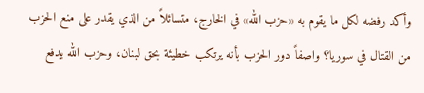وأكد رفضه لكل ما يقوم به «حزب الله» في الخارج، متسائلاً من الذي يقدر على منع الحزب من القتال في سوريا؟ واصفاً دور الحزب بأنه يرتكب خطيئة بحق لبنان، وحزب الله يدفع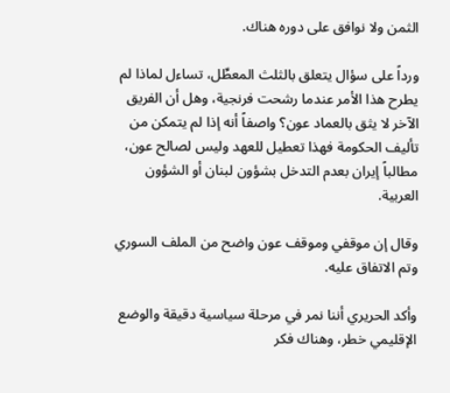الثمن ولا نوافق على دوره هناك.

ورداً على سؤال يتعلق بالثلث المعطِّل، تساءل لماذا لم يطرح هذا الأمر عندما رشحت فرنجية، وهل أن الفريق الآخر لا يثق بالعماد عون؟ واصفاً أنه إذا لم يتمكن من تأليف الحكومة فهذا تعطيل للعهد وليس لصالح عون، مطالباً إيران بعدم التدخل بشؤون لبنان أو الشؤون العربية.

وقال إن موقفي وموقف عون واضح من الملف السوري وتم الاتفاق عليه.

وأكد الحريري أننا نمر في مرحلة سياسية دقيقة والوضع الإقليمي خطر، وهناك فكر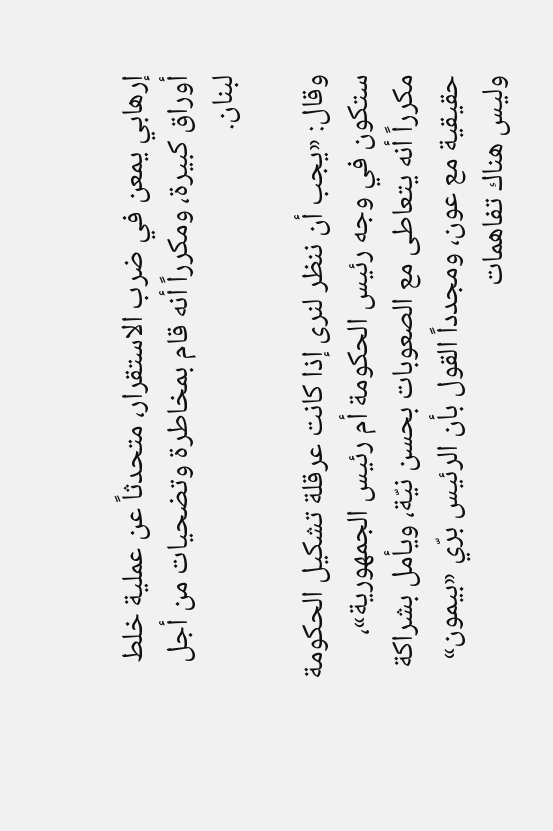إرهابي يمعن في ضرب الاستقرار، متحدثاً عن عملية خلط أوراق كبيرة، ومكرراً أنه قام بمخاطرة وتضحيات من أجل لبنان.

وقال: «يجب أن ننظر لنرى إذا كانت عرقلة تشكيل الحكومة ستكون في وجه رئيس الحكومة أم رئيس الجمهورية»، مكرراً أنه يتعاطى مع الصعوبات بحسن نيّة، ويأمل بشراكة حقيقية مع عون، ومجدداً القول بأن الرئيس برّي «بيمون» وليس هناك تفاهمات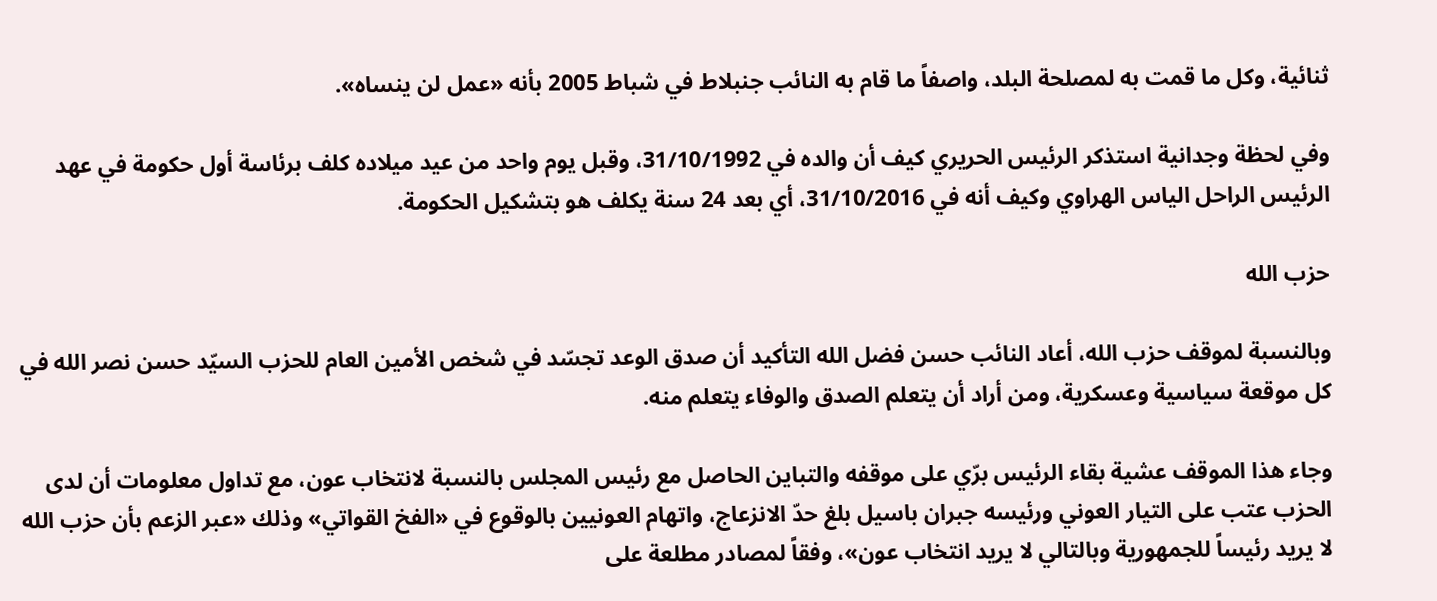ثنائية، وكل ما قمت به لمصلحة البلد، واصفاً ما قام به النائب جنبلاط في شباط 2005 بأنه «عمل لن ينساه».

وفي لحظة وجدانية استذكر الرئيس الحريري كيف أن والده في 31/10/1992، وقبل يوم واحد من عيد ميلاده كلف برئاسة أول حكومة في عهد الرئيس الراحل الياس الهراوي وكيف أنه في 31/10/2016، أي بعد 24 سنة يكلف هو بتشكيل الحكومة.

حزب الله

وبالنسبة لموقف حزب الله، أعاد النائب حسن فضل الله التأكيد أن صدق الوعد تجسّد في شخص الأمين العام للحزب السيّد حسن نصر الله في كل موقعة سياسية وعسكرية، ومن أراد أن يتعلم الصدق والوفاء يتعلم منه.

وجاء هذا الموقف عشية بقاء الرئيس برّي على موقفه والتباين الحاصل مع رئيس المجلس بالنسبة لانتخاب عون، مع تداول معلومات أن لدى الحزب عتب على التيار العوني ورئيسه جبران باسيل بلغ حدّ الانزعاج، واتهام العونيين بالوقوع في «الفخ القواتي» وذلك «عبر الزعم بأن حزب الله لا يريد رئيساً للجمهورية وبالتالي لا يريد انتخاب عون»، وفقاً لمصادر مطلعة على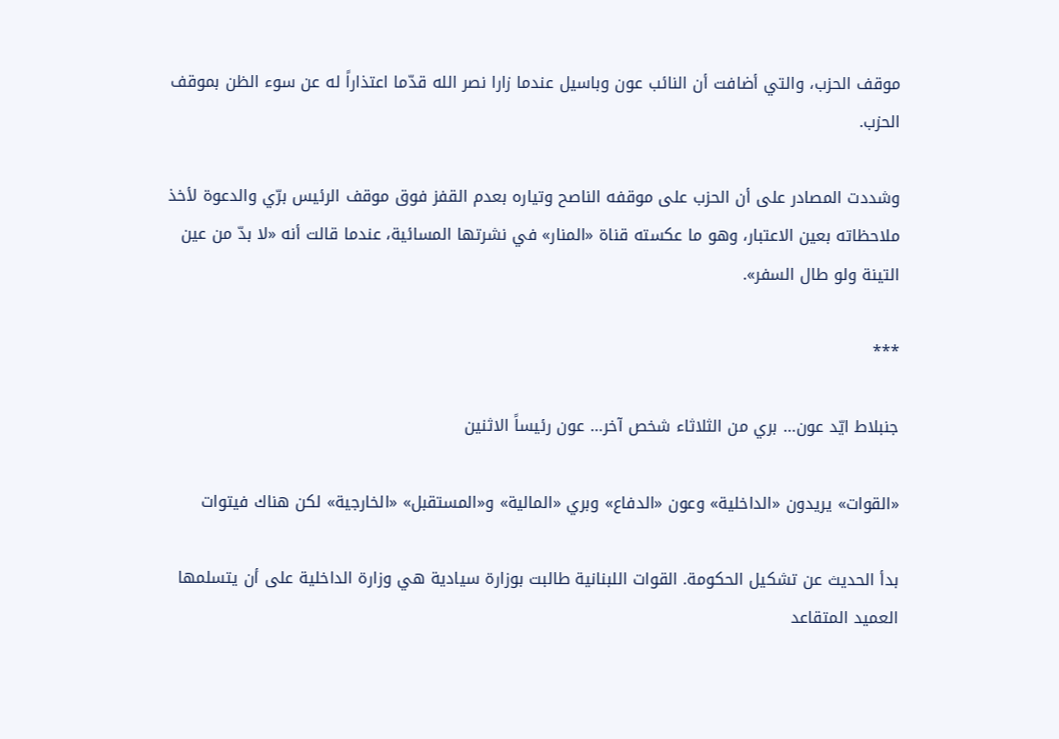موقف الحزب، والتي أضافت أن النائب عون وباسيل عندما زارا نصر الله قدّما اعتذاراً له عن سوء الظن بموقف الحزب.

وشددت المصادر على أن الحزب على موقفه الناصح وتياره بعدم القفز فوق موقف الرئيس برّي والدعوة لأخذ ملاحظاته بعين الاعتبار، وهو ما عكسته قناة «المنار» في نشرتها المسائية، عندما قالت أنه «لا بدّ من عين التينة ولو طال السفر».

***

جنبلاط ايّد عون… بري من الثلاثاء شخص آخر… عون رئيساً الاثنين

«القوات» يريدون «الداخلية» وعون «الدفاع» وبري «المالية» و«المستقبل» «الخارجية» لكن هناك فيتوات

بدأ الحديث عن تشكيل الحكومة. القوات اللبنانية طالبت بوزارة سيادية هي وزارة الداخلية على أن يتسلمها العميد المتقاعد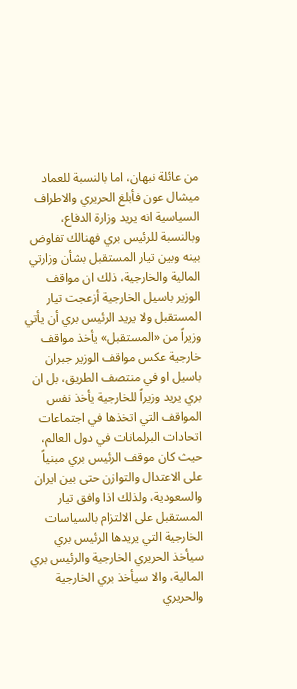من عائلة نبهان، اما بالنسبة للعماد ميشال عون فأبلغ الحريري والاطراف السياسية انه يريد وزارة الدفاع، وبالنسبة للرئيس بري فهنالك تفاوض بينه وبين تيار المستقبل بشأن وزارتي المالية والخارجية، ذلك ان مواقف الوزير باسيل الخارجية أزعجت تيار المستقبل ولا يريد الرئيس بري أن يأتي وزيراً من «المستقبل» يأخذ مواقف خارجية عكس مواقف الوزير جبران باسيل او في منتصف الطريق، بل ان بري يريد وزيراً للخارجية يأخذ نفس المواقف التي اتخذها في اجتماعات اتحادات البرلمانات في دول العالم، حيث كان موقف الرئيس بري مبنياً على الاعتدال والتوازن حتى بين ايران والسعودية، ولذلك اذا وافق تيار المستقبل على الالتزام بالسياسات الخارجية التي يريدها الرئيس بري سيأخذ الحريري الخارجية والرئيس بري المالية، والا سيأخذ بري الخارجية والحريري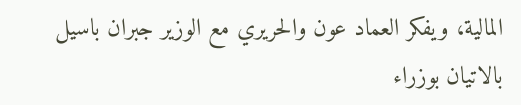المالية، ويفكر العماد عون والحريري مع الوزير جبران باسيل بالاتيان بوزراء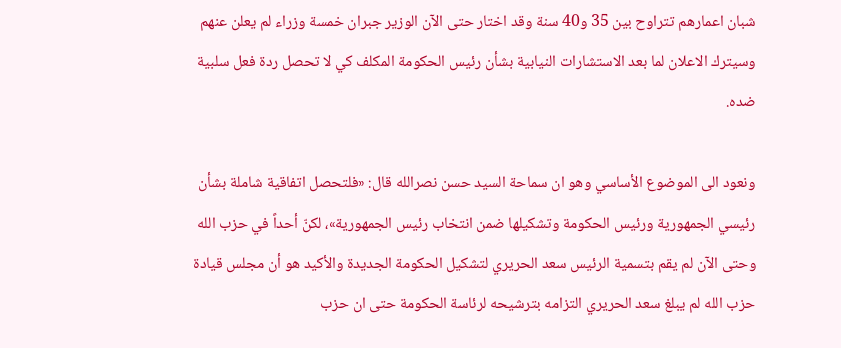شبان اعمارهم تتراوح بين 35 و40 سنة وقد اختار حتى الآن الوزير جبران خمسة وزراء لم يعلن عنهم وسيترك الاعلان لما بعد الاستشارات النيابية بشأن رئيس الحكومة المكلف كي لا تحصل ردة فعل سلبية ضده.

ونعود الى الموضوع الأساسي وهو ان سماحة السيد حسن نصرالله قال: «فلتحصل اتفاقية شاملة بشأن رئيسي الجمهورية ورئيس الحكومة وتشكيلها ضمن انتخاب رئيس الجمهورية»، لكنّ أحداً في حزب الله وحتى الآن لم يقم بتسمية الرئيس سعد الحريري لتشكيل الحكومة الجديدة والأكيد هو أن مجلس قيادة حزب الله لم يبلغ سعد الحريري التزامه بترشيحه لرئاسة الحكومة حتى ان حزب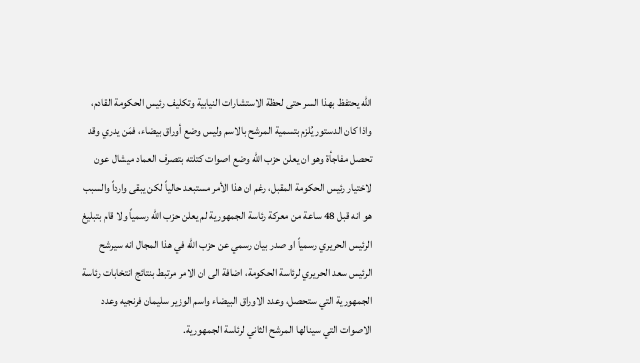الله يحتفظ بهذا السر حتى لحظة الاستشارات النيابية وتكليف رئيس الحكومة القادم، واذا كان الدستور يُلزم بتسمية المرشح بالاسم وليس وضع أوراق بيضاء، فمَن يدري وقد تحصل مفاجأة وهو ان يعلن حزب الله وضع اصوات كتلته بتصرف العماد ميشال عون لاختيار رئيس الحكومة المقبل، رغم ان هذا الأمر مستبعد حالياً لكن يبقى وارداً والسبب هو انه قبل 48 ساعة من معركة رئاسة الجمهورية لم يعلن حزب الله رسمياً ولا قام بتبليغ الرئيس الحريري رسمياً او صدر بيان رسمي عن حزب الله في هذا المجال انه سيرشح الرئيس سعد الحريري لرئاسة الحكومة، اضافة الى ان الامر مرتبط بنتائج انتخابات رئاسة الجمهورية التي ستحصل، وعدد الاوراق البيضاء واسم الوزير سليمان فرنجيه وعدد الاصوات التي سينالها المرشح الثاني لرئاسة الجمهورية.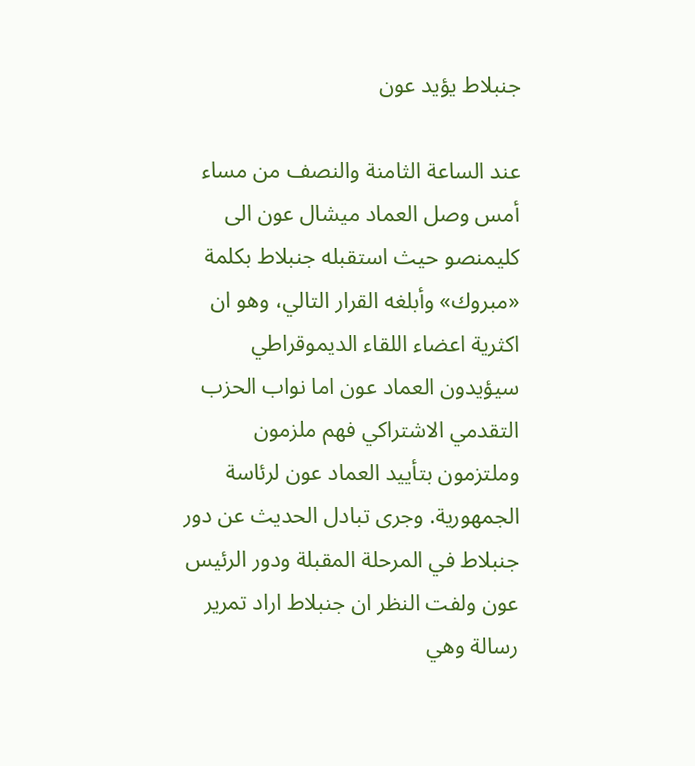جنبلاط يؤيد عون

عند الساعة الثامنة والنصف من مساء أمس وصل العماد ميشال عون الى كليمنصو حيث استقبله جنبلاط بكلمة «مبروك» وأبلغه القرار التالي، وهو ان اكثرية اعضاء اللقاء الديموقراطي سيؤيدون العماد عون اما نواب الحزب التقدمي الاشتراكي فهم ملزمون وملتزمون بتأييد العماد عون لرئاسة الجمهورية. وجرى تبادل الحديث عن دور جنبلاط في المرحلة المقبلة ودور الرئيس عون ولفت النظر ان جنبلاط اراد تمرير رسالة وهي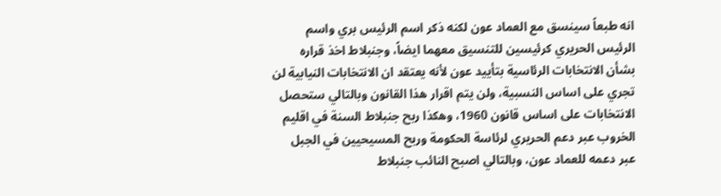انه طبعاً سينسق مع العماد عون لكنه ذكر اسم الرئيس بري واسم الرئيس الحريري كرئيسين للتنسيق معهما ايضاً، وجنبلاط اخذ قراره بشأن الانتخابات الرئاسية بتأييد عون لأنه يعتقد ان الانتخابات النيابية لن تجري على اساس النسبية، ولن يتم اقرار هذا القانون وبالتالي ستحصل الانتخابات على اساس قانون 1960، وهكذا ربح جنبلاط السنة في اقليم الخروب عبر دعم الحريري لرئاسة الحكومة وربح المسيحيين في الجبل عبر دعمه للعماد عون، وبالتالي اصبح النائب جنبلاط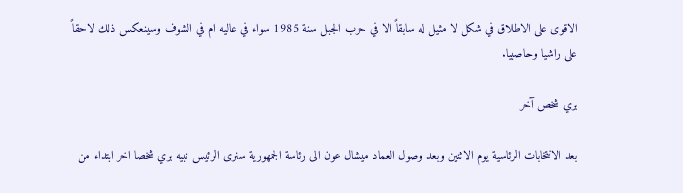الاقوى على الاطلاق في شكل لا مثيل له سابقاً الا في حرب الجبل سنة 1985 سواء في عاليه ام في الشوف وسينعكس ذلك لاحقاً على راشيا وحاصبيا.

بري شخص آخر

بعد الانتخابات الرئاسية يوم الاثنين وبعد وصول العماد ميشال عون الى رئاسة الجمهورية سنرى الرئيس نبيه بري شخصا اخر ابتداء من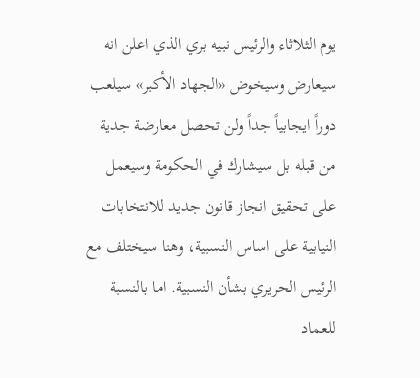يوم الثلاثاء والرئيس نبيه بري الذي اعلن انه سيعارض وسيخوض «الجهاد الأكبر» سيلعب دوراً ايجابياً جداً ولن تحصل معارضة جدية من قبله بل سيشارك في الحكومة وسيعمل على تحقيق انجاز قانون جديد للانتخابات النيابية على اساس النسبية، وهنا سيختلف مع الرئيس الحريري بشأن النسبية. اما بالنسبة للعماد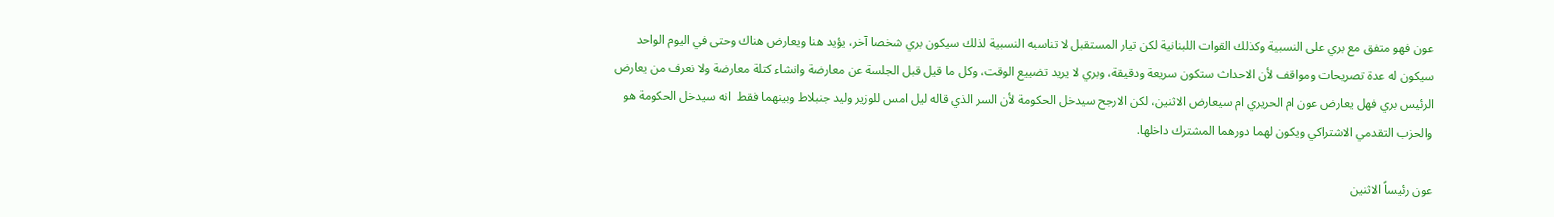عون فهو متفق مع بري على النسبية وكذلك القوات اللبنانية لكن تيار المستقبل لا تناسبه النسبية لذلك سيكون بري شخصا آخر، يؤيد هنا ويعارض هناك وحتى في اليوم الواحد سيكون له عدة تصريحات ومواقف لأن الاحداث ستكون سريعة ودقيقة، وبري لا يريد تضييع الوقت، وكل ما قيل قبل الجلسة عن معارضة وانشاء كتلة معارضة ولا نعرف من يعارض الرئيس بري فهل يعارض عون ام الحريري ام سيعارض الاثنين، لكن الارجح سيدخل الحكومة لأن السر الذي قاله ليل امس للوزير وليد جنبلاط وبينهما فقط  انه سيدخل الحكومة هو والحزب التقدمي الاشتراكي ويكون لهما دورهما المشترك داخلها.

عون رئيساً الاثنين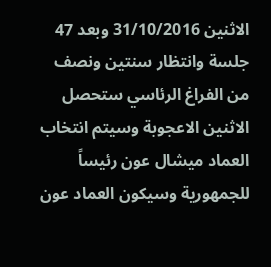الاثنين 31/10/2016 وبعد 47 جلسة وانتظار سنتين ونصف من الفراغ الرئاسي ستحصل الاثنين الاعجوبة وسيتم انتخاب العماد ميشال عون رئيساً للجمهورية وسيكون العماد عون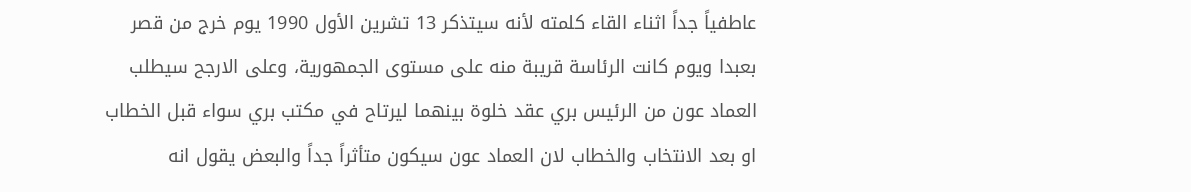عاطفياً جداً اثناء القاء كلمته لأنه سيتذكر 13 تشرين الأول 1990 يوم خرج من قصر بعبدا ويوم كانت الرئاسة قريبة منه على مستوى الجمهورية، وعلى الارجح سيطلب العماد عون من الرئيس بري عقد خلوة بينهما ليرتاح في مكتب بري سواء قبل الخطاب او بعد الانتخاب والخطاب لان العماد عون سيكون متأثراً جداً والبعض يقول انه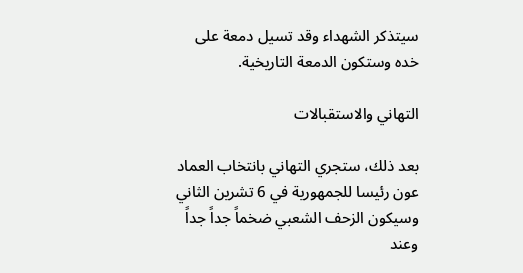سيتذكر الشهداء وقد تسيل دمعة على خده وستكون الدمعة التاريخية.

التهاني والاستقبالات

بعد ذلك، ستجري التهاني بانتخاب العماد عون رئيسا للجمهورية في 6 تشرين الثاني وسيكون الزحف الشعبي ضخماً جداً جداً وعند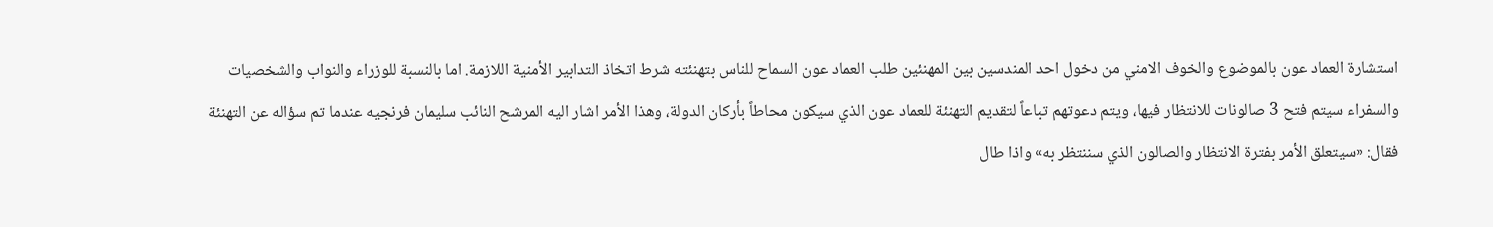استشارة العماد عون بالموضوع والخوف الامني من دخول احد المندسين بين المهنئين طلب العماد عون السماح للناس بتهنئته شرط اتخاذ التدابير الأمنية اللازمة. اما بالنسبة للوزراء والنواب والشخصيات والسفراء سيتم فتح 3 صالونات للانتظار فيها، ويتم دعوتهم تباعاً لتقديم التهنئة للعماد عون الذي سيكون محاطاً بأركان الدولة، وهذا الأمر اشار اليه المرشح النائب سليمان فرنجيه عندما تم سؤاله عن التهنئة فقال: «سيتعلق الأمر بفترة الانتظار والصالون الذي سننتظر به» واذا طال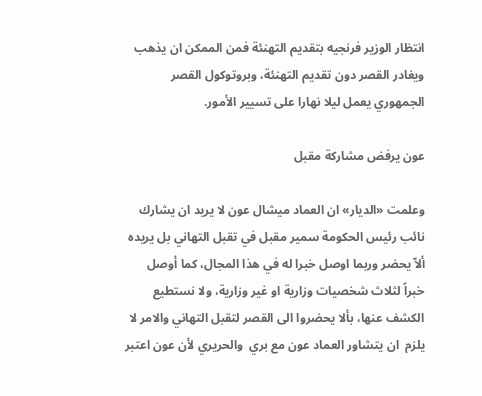انتظار الوزير فرنجيه بتقديم التهنئة فمن الممكن ان يذهب ويغادر القصر دون تقديم التهنئة، وبروتوكول القصر الجمهوري يعمل ليلا نهارا على تسيير الأمور.

عون يرفض مشاركة مقبل

وعلمت «الديار» ان العماد ميشال عون لا يريد ان يشارك نائب رئيس الحكومة سمير مقبل في تقبل التهاني بل يريده ألاّ يحضر وربما اوصل خبرا له في هذا المجال، كما أوصل خبراً لثلاث شخصيات وزارية او غير وزارية، ولا نستطيع الكشف عنها، بألا يحضروا الى القصر لتقبل التهاني والامر لا يلزم  ان يتشاور العماد عون مع بري  والحريري لأن عون اعتبر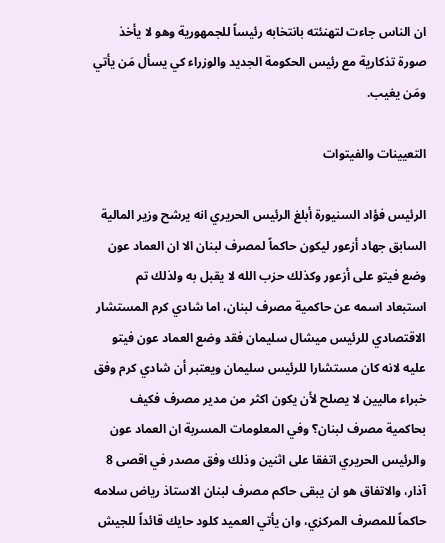ان الناس جاءت لتهنئته بانتخابه رئيساً للجمهورية وهو لا يأخذ صورة تذكارية مع رئيس الحكومة الجديد والوزراء كي يسأل مَن يأتي ومَن يغيب.

التعيينات والفيتوات

الرئيس فؤاد السنيورة أبلغ الرئيس الحريري انه يرشح وزير المالية السابق جهاد أزعور ليكون حاكماً لمصرف لبنان الا ان العماد عون وضع فيتو على أزعور وكذلك حزب الله لا يقبل به ولذلك تم استبعاد اسمه عن حاكمية مصرف لبنان، اما شادي كرم المستشار الاقتصادي للرئيس ميشال سليمان فقد وضع العماد عون فيتو عليه لانه كان مستشارا للرئيس سليمان ويعتبر أن شادي كرم وفق خبراء ماليين لا يصلح لأن يكون اكثر من مدير مصرف فكيف بحاكمية مصرف لبنان؟ وفي المعلومات المسربة ان العماد عون والرئيس الحريري اتفقا على اثنين وذلك وفق مصدر في اقصى 8 آذار، والاتفاق هو ان يبقى حاكم مصرف لبنان الاستاذ رياض سلامه حاكماً للمصرف المركزي، وان يأتي العميد كلود حايك قائداً للجيش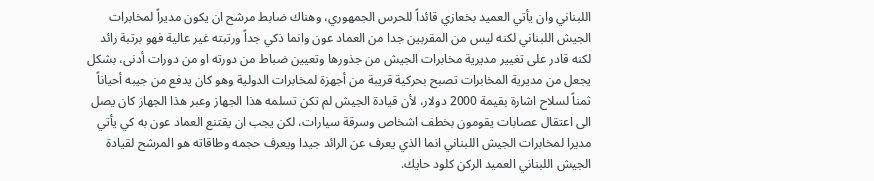اللبناني وان يأتي العميد بخعازي قائداً للحرس الجمهوري، وهناك ضابط مرشح ان يكون مديراً لمخابرات الجيش اللبناني لكنه ليس من المقربين جدا من العماد عون وانما ذكي جداً ورتبته غير عالية فهو برتبة رائد لكنه قادر على تغيير مديرية مخابرات الجيش من جذورها وتعيين ضباط من دورته او من دورات أدنى، بشكل يجعل من مديرية المخابرات تصبح بحركية قريبة من أجهزة لمخابرات الدولية وهو كان يدفع من جيبه أحياناً ثمناً لسلاح اشارة بقيمة 2000 دولار، لأن قيادة الجيش لم تكن تسلمه هذا الجهاز وعبر هذا الجهاز كان يصل الى اعتقال عصابات يقومون بخطف اشخاص وسرقة سيارات، لكن يجب ان يقتنع العماد عون به كي يأتي مديرا لمخابرات الجيش اللبناني انما الذي يعرف عن الرائد جيدا ويعرف حجمه وطاقاته هو المرشح لقيادة الجيش اللبناني العميد الركن كلود حايك.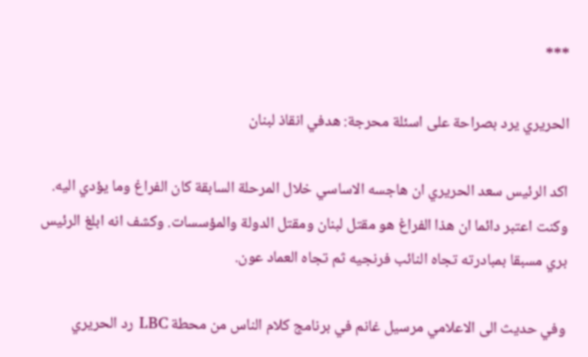***

الحريري يرد بصراحة على اسئلة محرجة: هدفي انقاذ لبنان

اكد الرئيس سعد الحريري ان هاجسه الاساسي خلال المرحلة السابقة كان الفراغ وما يؤدي اليه. وكنت اعتبر دائما ان هذا الفراغ هو مقتل لبنان ومقتل الدولة والمؤسسات. وكشف انه ابلغ الرئيس بري مسبقا بمبادرته تجاه النائب فرنجيه ثم تجاه العماد عون.

وفي حديث الى الاعلامي مرسيل غانم في برنامج كلام الناس من محطة LBC رد الحريري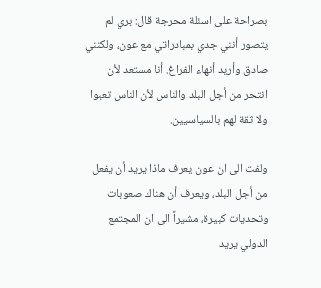بصراحة على اسئلة محرجة قال: بري لم يتصور أنني جدي بمبادراتي مع عون، ولكنني صادق وأريد أنهاء الفراغ. أنا مستعد لأن انتحر من أجل البلد والناس لأن الناس تعبوا ولا ثقة لهم بالسياسيين.

ولفت الى ان عون يعرف ماذا يريد أن يفعل من أجل البلد، ويعرف أن هناك صعوبات وتحديات كبيرة، مشيراً الى ان المجتمع الدولي يريد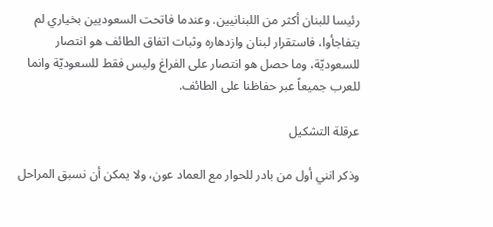رئيسا للبنان أكثر من اللبنانيين. وعندما فاتحت السعوديين بخياري لم يتفاجأوا، فاستقرار لبنان وازدهاره وثبات اتفاق الطائف هو انتصار للسعوديّة، وما حصل هو انتصار على الفراغ وليس فقط للسعوديّة وانما للعرب جميعاً عبر حفاظنا على الطائف.

عرقلة التشكيل

وذكر انني أول من بادر للحوار مع العماد عون، ولا يمكن أن نسبق المراحل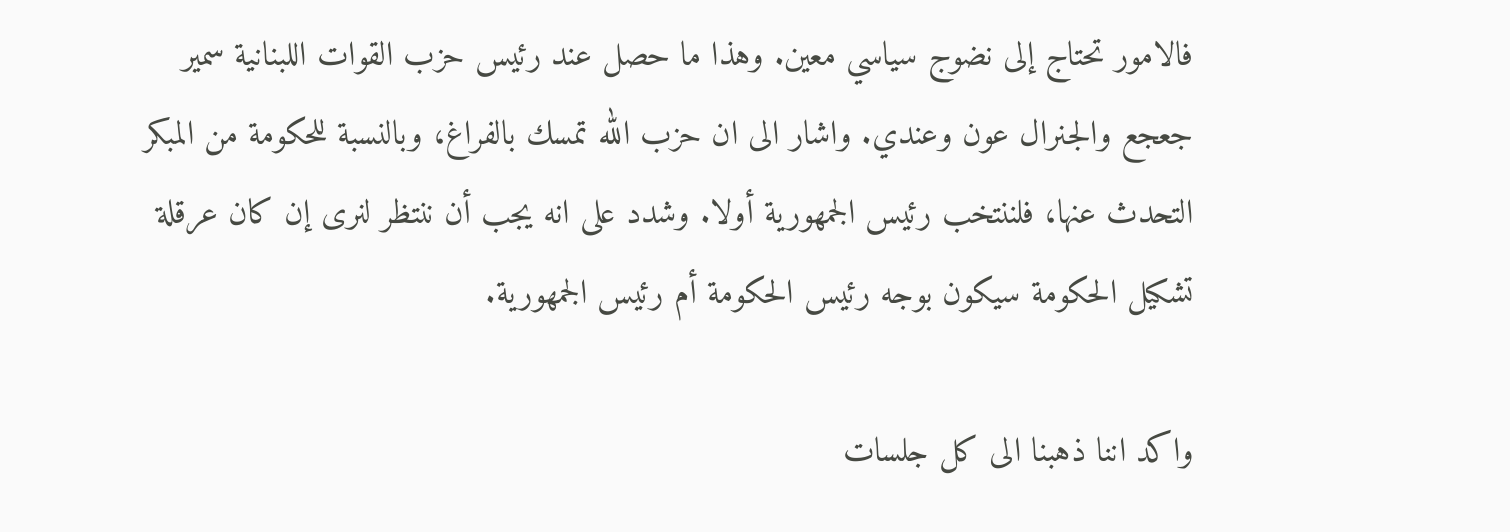فالامور تحتاج إلى نضوج سياسي معين. وهذا ما حصل عند رئيس حزب القوات اللبنانية سمير جعجع والجنرال عون وعندي. واشار الى ان حزب الله تمسك بالفراغ، وبالنسبة للحكومة من المبكر التحدث عنها، فلننتخب رئيس الجمهورية أولا. وشدد على انه يجب أن ننتظر لنرى إن كان عرقلة تشكيل الحكومة سيكون بوجه رئيس الحكومة أم رئيس الجمهورية.

واكد اننا ذهبنا الى كل جلسات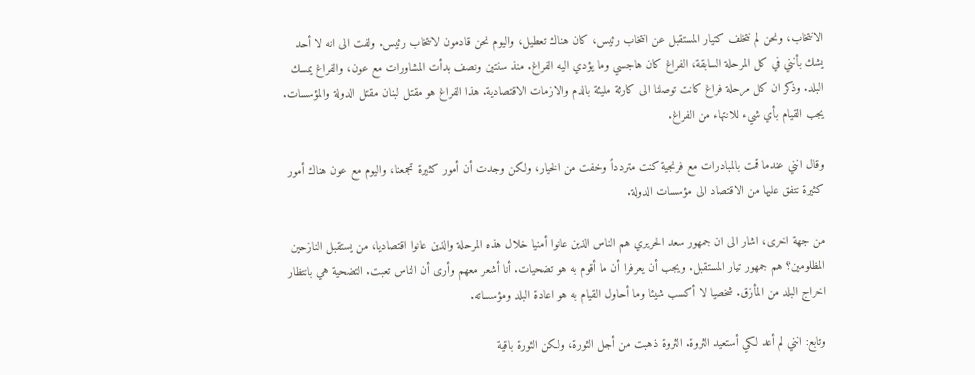الانتخاب، ونحن لم نتخلف كتيار المستقبل عن انتخاب رئيس، كان هناك تعطيل، واليوم نحن قادمون لانتخاب رئيس. ولفت الى انه لا أحد يشك بأنني في كل المرحلة السابقة، الفراغ كان هاجسي وما يؤدي اليه الفراغ. منذ سنتين ونصف بدأت المشاورات مع عون، والفراغ يمسك البلد. وذكر ان كل مرحلة فراغ كانت توصلنا الى كارثة مليئة بالدم والازمات الاقتصادية. هذا الفراغ هو مقتل لبنان مقتل الدولة والمؤسسات. يجب القيام بأي شيء للانتهاء من الفراغ.

وقال انني عندما قمت بالمبادرات مع فرنجية كنت متردداً وخفت من الخيار، ولكن وجدت أن أمور كثيرة تجمعنا، واليوم مع عون هناك أمور كثيرة نتفق عليها من الاقتصاد الى مؤسسات الدولة.

من جهة اخرى، اشار الى ان جمهور سعد الحريري هم الناس الذين عانوا أمنيا خلال هذه المرحلة والذين عانوا اقتصاديا، من يستقبل النازحين المظلومين؟ هم جمهور تيار المستقبل. ويجب أن يعرفرا أن ما أقوم به هو تضحيات. أنا أشعر معهم وأرى أن الناس تعبت. التضحية هي بانتظار اخراج البلد من المأزق. شخصيا لا أكسب شيئا وما أحاول القيام به هو اعادة البلد ومؤسساته.

وتابع: انني لم أعد لكي أستعيد الثروة. الثروة ذهبت من أجل الثورة، ولكن الثورة باقية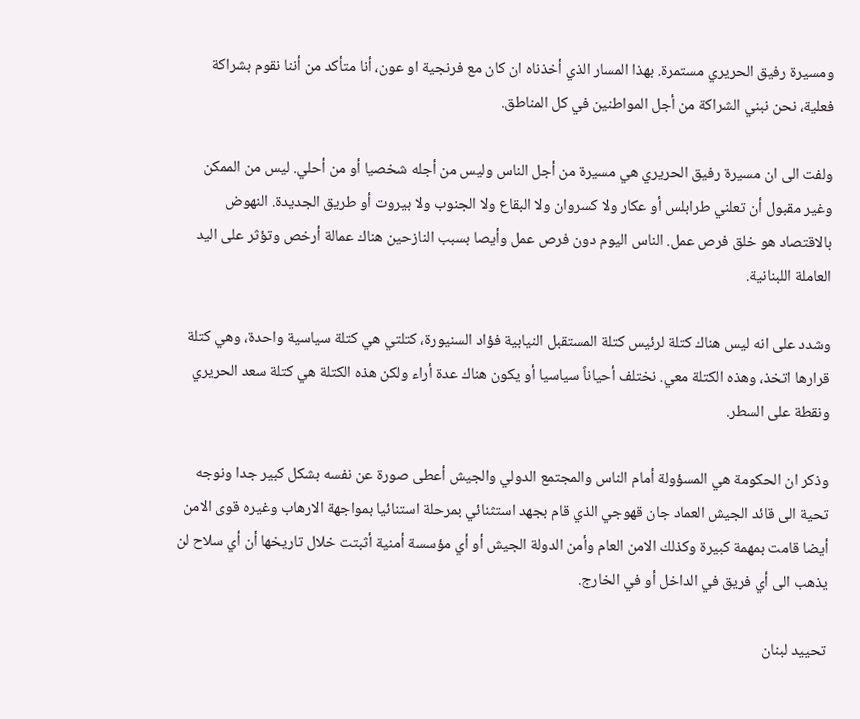ومسيرة رفيق الحريري مستمرة. بهذا المسار الذي أخذناه ان كان مع فرنجية او عون، أنا متأكد من أننا نقوم بشراكة فعلية، نحن نبني الشراكة من أجل المواطنين في كل المناطق.

ولفت الى ان مسيرة رفيق الحريري هي مسيرة من أجل الناس وليس من أجله شخصيا أو من أحلي. ليس من الممكن وغير مقبول أن تعلني طرابلس أو عكار ولا كسروان ولا البقاع ولا الجنوب ولا بيروت أو طريق الجديدة. النهوض بالاقتصاد هو خلق فرص عمل. الناس اليوم دون فرص عمل وأيصا بسبب النازحين هناك عمالة أرخص وتؤثر على اليد العاملة اللبنانية.

وشدد على انه ليس هناك كتلة لرئيس كتلة المستقبل النيابية فؤاد السنيورة، كتلتي هي كتلة سياسية واحدة، وهي كتلة قرارها اتخذ، وهذه الكتلة معي. نختلف أحياناً سياسيا أو يكون هناك عدة أراء ولكن هذه الكتلة هي كتلة سعد الحريري ونقطة على السطر.

وذكر ان الحكومة هي المسؤولة أمام الناس والمجتمع الدولي والجيش أعطى صورة عن نفسه بشكل كبير جدا ونوجه تحية الى قائد الجيش العماد جان قهوجي الذي قام بجهد استثنائي بمرحلة استنائيا بمواجهة الارهاب وغيره قوى الامن أيضا قامت بمهمة كبيرة وكذلك الامن العام وأمن الدولة الجيش أو أي مؤسسة أمنية أثبتت خلال تاريخها أن أي سلاح لن يذهب الى أي فريق في الداخل أو في الخارج.

تحييد لبنان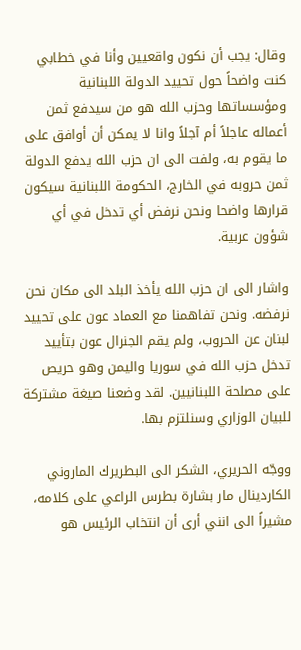وقال: يجب أن نكون واقعيين وأنا في خطابي كنت واضحاً حول تحييد الدولة اللبنانية ومؤسساتها وحزب الله هو من سيدفع ثمن أعماله عاجلاً أم آجلاً وانا لا يمكن أن أوافق على ما يقوم به، ولفت الى ان حزب الله يدفع الدولة ثمن حروبه في الخارج، الحكومة اللبنانية سيكون قرارها واضحا ونحن نرفض أي تدخل في أي شؤون عربية.

واشار الى ان حزب الله يأخذ البلد الى مكان نحن نرفضه. ونحن تفاهمنا مع العماد عون على تحييد لبنان عن الحروب، ولم يقم الجنرال عون بتأييد تدخل حزب الله في سوريا واليمن وهو حريص على مصلحة اللبنانيين. لقد وضعنا صيغة مشتركة للبيان الوزاري وسنلتزم بها.

ووجّه الحريري، الشكر الى البطريرك الماروني الكاردينال مار بشارة بطرس الراعي على كلامه، مشيراً الى انني أرى أن انتخاب الرئيس هو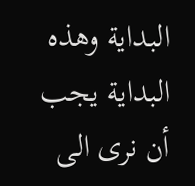البداية وهذه البداية يجب أن نرى الى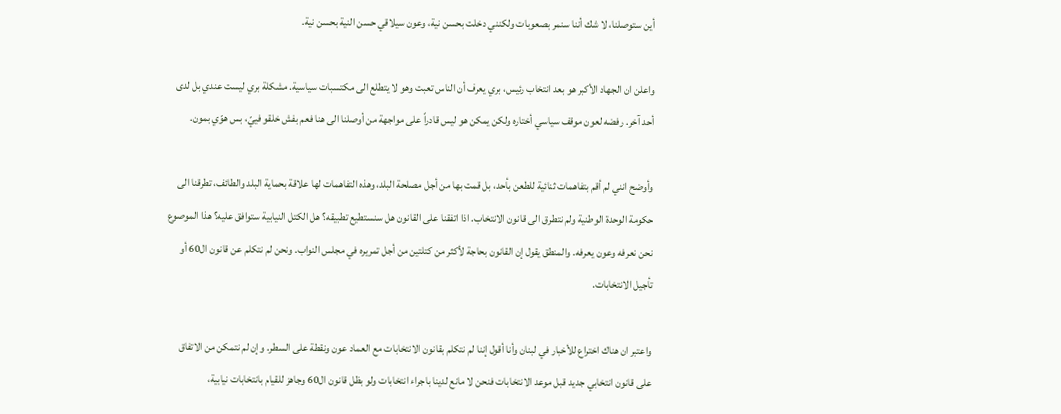أين ستوصلنا، لا شك أننا سنمر بصعوبات ولكنني دخلت بحسن نية، وعون سيلاقي حسن النية بحسن نية.

واعلن ان الجهاد الأكبر هو بعد انتخاب رئيس، بري يعرف أن الناس تعبت وهو لا يتطلع الى مكتسبات سياسية. مشكلة بري ليست عندي بل لدى أحد آخر. رفضه لعون موقف سياسي أختاره ولكن يمكن هو ليس قادراً على مواجهة من أوصلنا الى هنا فعم بفش خلقو فييّ، بس هوّي بمون.

وأوضح انني لم أقم بتفاهمات ثنائية للطعن بأحد، بل قمت بها من أجل مصلحة البلد، وهذه التفاهمات لها علاقة بحماية البلد والطائف، تطرقنا الى حكومة الوحدة الوطنية ولم نتطرق الى قانون الانتخاب. اذا اتفقنا على القانون هل سنستطيع تطبيقه؟ هل الكتل النيابية ستوافق عليه؟ هذا الموصوع نحن نعرفه وعون يعرفه. والمنطق يقول إن القانون بحاجة لأكثر من كتلتين من أجل تمريره في مجلس النواب. ونحن لم نتكلم عن قانون ال60 أو تأجيل الانتخابات.

واعتبر ان هناك اختراع للأخبار في لبنان وأنا أقول إننا لم نتكلم بقانون الانتخابات مع العماد عون ونقطة على السطر. وإن لم نتمكن من الاتفاق على قانون انتخابي جديد قبل موعد الانتخابات فنحن لا مانع لدينا باجراء انتخابات ولو بظل قانون ال60 وجاهز للقيام بانتخابات نيابية،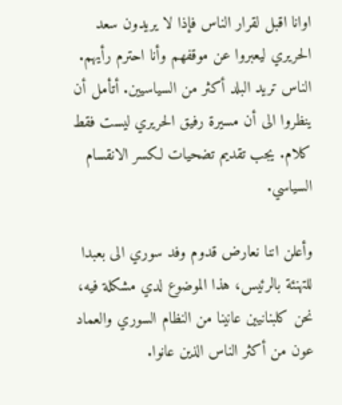اوانا اقبل لقرار الناس فإذا لا يريدون سعد الحريري ليعبروا عن موقفهم وأنا احترم رأيهم. الناس تريد البلد أكثر من السياسيين. أتأمل أن ينظروا الى أن مسيرة رفيق الحريري ليست فقط كلام. يجب تقديم تضحيات لكسر الانقسام السياسي.

وأعلن اننا نعارض قدوم وفد سوري الى بعبدا للتهنئة بالرئيس، هذا الموضوع لدي مشكلة فيه، نحن كلبنانيين عانينا من النظام السوري والعماد عون من أكثر الناس الذين عانوا.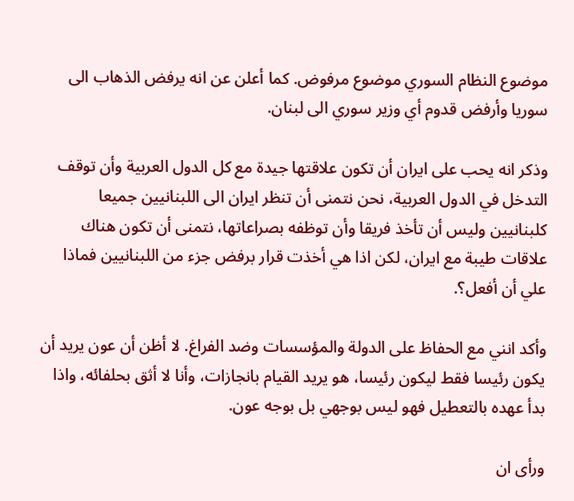موضوع النظام السوري موضوع مرفوض. كما أعلن عن انه يرفض الذهاب الى سوريا وأرفض قدوم أي وزير سوري الى لبنان.

وذكر انه يحب على ايران أن تكون علاقتها جيدة مع كل الدول العربية وأن توقف التدخل في الدول العربية، نحن نتمنى أن تنظر ايران الى اللبنانيين جميعا كلبنانيين وليس أن تأخذ فريقا وأن توظفه بصراعاتها، نتمنى أن تكون هناك علاقات طيبة مع ايران، لكن اذا هي أخذت قرار برفض جزء من اللبنانيين فماذا علي أن أفعل؟.

وأكد انني مع الحفاظ على الدولة والمؤسسات وضد الفراغ. لا أظن أن عون يريد أن يكون رئيسا فقط ليكون رئيسا، هو يريد القيام بانجازات، وأنا لا أثق بحلفائه، واذا بدأ عهده بالتعطيل فهو ليس بوجهي بل بوجه عون.

ورأى ان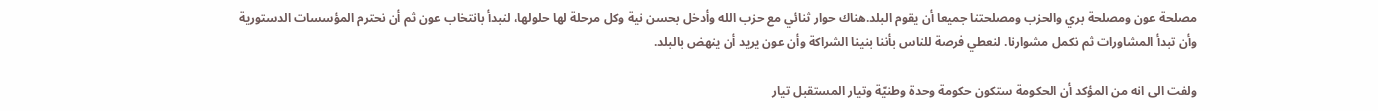مصلحة عون ومصلحة بري والحزب ومصلحتنا جميعا أن يقوم البلد.هناك حوار ثنائي مع حزب الله وأدخل بحسن نية وكل مرحلة لها حلولها، لنبدأ بانتخاب عون ثم أن نحترم المؤسسات الدستورية وأن تبدأ المشاورات ثم نكمل مشوارنا. لنعطي فرصة للناس بأننا بنينا الشراكة وأن عون يريد أن ينهض بالبلد.

ولفت الى انه من المؤكد أن الحكومة ستكون حكومة وحدة وطنيّة وتيار المستقبل تيار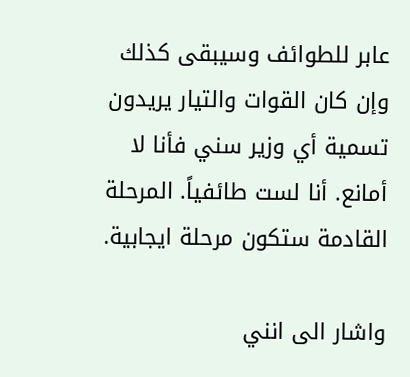عابر للطوائف وسيبقى كذلك وإن كان القوات والتيار يريدون تسمية أي وزير سني فأنا لا أمانع. أنا لست طائفياً. المرحلة القادمة ستكون مرحلة ايجابية.

واشار الى انني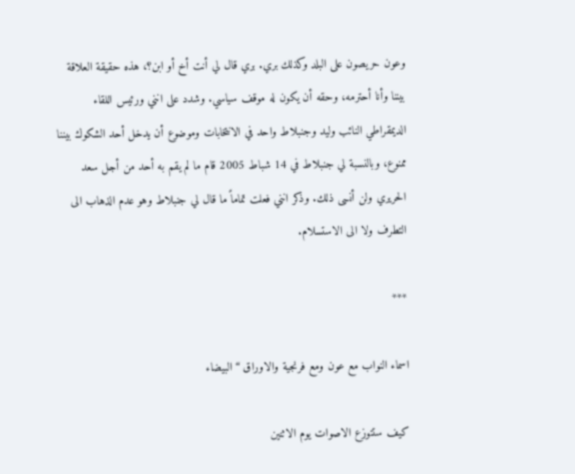وعون حريصون على البلد وكذلك بري. بري قال لي أنت أخ أو ابن؟، هذه حقيقة العلاقة بيننا وأنا أحترمه، وحقه أن يكون له موقف سياسي. وشدد على انني ورئيس اللقاء الديمقراطي النائب وليد وجنبلاط واحد في الانتخابات وموضوع أن يدخل أحد الشكوك بيننا ممنوع، وبالنسبة لي جنبلاط في 14 شباط 2005 قام ما لم يقم به أحد من أجل سعد الحريري ولن أنسى ذلك. وذكر انني فعلت تماماً ما قال لي جنبلاط وهو عدم الذهاب الى التطرف ولا الى الاستسلام.

***

اسماء النواب مع عون ومع فرنجية والاوراق “البيضاء

كيف ستتوزع الاصوات يوم الاثنين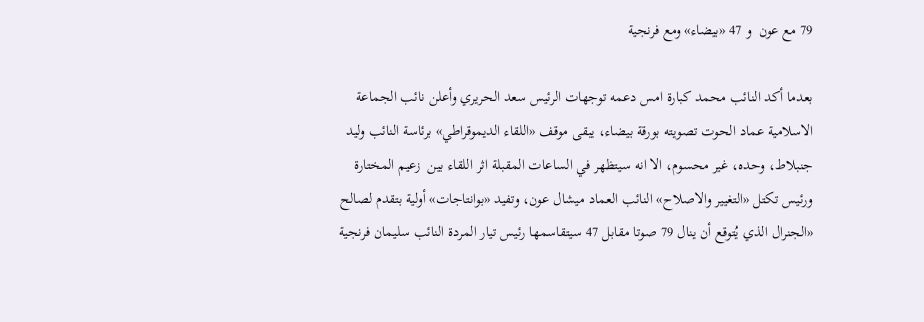79 مع عون  و 47 «بيضاء» ومع فرنجية

بعدما أكد النائب محمد كبارة امس دعمه توجهات الرئيس سعد الحريري وأعلن نائب الجماعة الاسلامية عماد الحوت تصويته بورقة بيضاء، يبقى موقف «اللقاء الديموقراطي» برئاسة النائب وليد جنبلاط، وحده، غير محسوم، الا انه سيتظهر في الساعات المقبلة اثر اللقاء بين  زعيم المختارة ورئيس تكتل «التغيير والاصلاح» النائب العماد ميشال عون، وتفيد «بوانتاجات» أولية بتقدم لصالح «الجنرال الذي يُتوقع أن ينال 79 صوتا مقابل 47 سيتقاسمها رئيس تيار المردة النائب سليمان فرنجية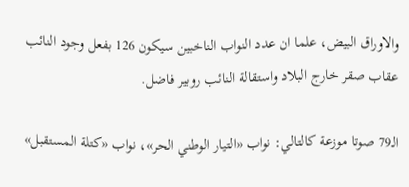والاوراق البيض، علما ان عدد النواب الناخبين سيكون 126 بفعل وجود النائب عقاب صقر خارج البلاد واستقالة النائب روبير فاضل.

الـ79 صوتا موزعة كالتالي: نواب «التيار الوطني الحر»، نواب «كتلة المستقبل»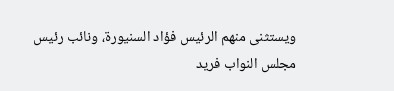ويستثنى منهم الرئيس فؤاد السنيورة، ونائب رئيس مجلس النواب فريد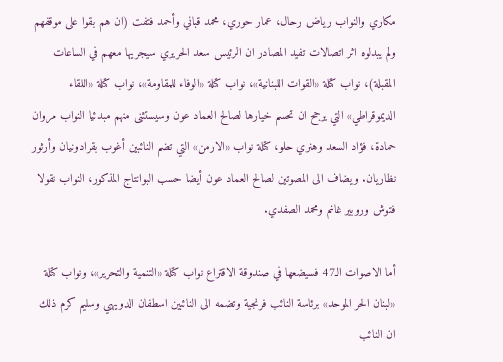مكاري والنواب رياض رحال، عمار حوري، محمد قباني وأحمد فتفت (ان هم بقوا على موقفهم ولم يبدلوه اثر اتصالات تفيد المصادر ان الرئيس سعد الحريري سيجريها معهم في الساعات المقبلة)، نواب كتلة «القوات اللبنانية»، نواب كتلة «الوفاء للمقاومة»، نواب كتلة «اللقاء الديموقراطي» التي يرجح ان تحسم خيارها لصالح العماد عون وسيستثنى منهم مبدئيا النواب مروان حمادة، فؤاد السعد وهنري حلو، كتلة نواب «الارمن» التي تضم النائبين أغوب بقرادونيان وأرثور نظاريان. ويضاف الى المصوتين لصالح العماد عون أيضا حسب البوانتاج المذكور، النواب نقولا فتوش وروبير غانم ومحمد الصفدي.

أما الاصوات الـ47 فسيضعها في صندوقة الاقتراع نواب كتلة «التنمية والتحرير»، ونواب كتلة «لبنان الحر الموحد» برئاسة النائب فرنجية وتضمه الى النائبين اسطفان الدويهي وسليم كرم ذلك ان النائب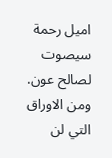اميل رحمة سيصوت لصالح عون. ومن الاوراق التي لن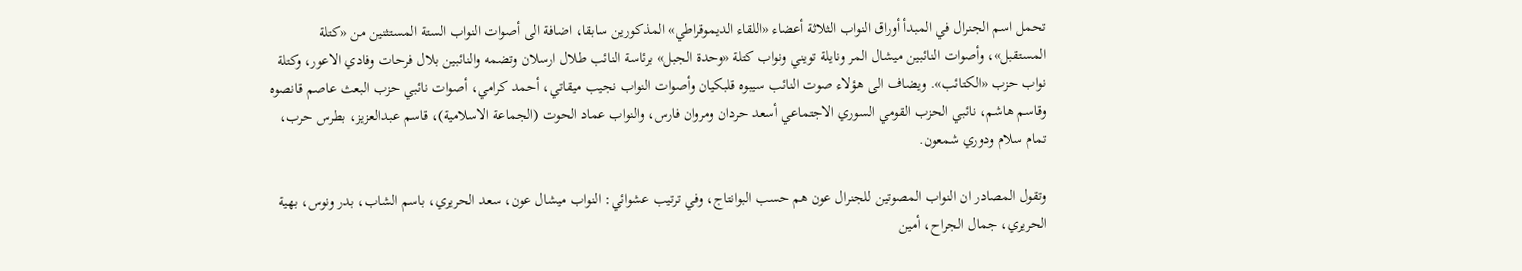تحمل اسم الجنرال في المبدأ أوراق النواب الثلاثة أعضاء «اللقاء الديموقراطي» المذكورين سابقا، اضافة الى أصوات النواب الستة المستثنين من «كتلة المستقبل»، وأصوات النائبين ميشال المر ونايلة تويني ونواب كتلة «وحدة الجبل» برئاسة النائب طلال ارسلان وتضمه والنائبين بلال فرحات وفادي الاعور، وكتلة نواب حزب «الكتائب». ويضاف الى هؤلاء صوت النائب سيبوه قلبكيان وأصوات النواب نجيب ميقاتي، أحمد كرامي، أصوات نائبي حزب البعث عاصم قانصوه وقاسم هاشم، نائبي الحزب القومي السوري الاجتماعي أسعد حردان ومروان فارس، والنواب عماد الحوت (الجماعة الاسلامية)، قاسم عبدالعزيز، بطرس حرب، تمام سلام ودوري شمعون.

وتقول المصادر ان النواب المصوتين للجنرال عون هم حسب البوانتاج، وفي ترتيب عشوائي: النواب ميشال عون، سعد الحريري، باسم الشاب، بدر ونوس، بهية الحريري، جمال الجراح، أمين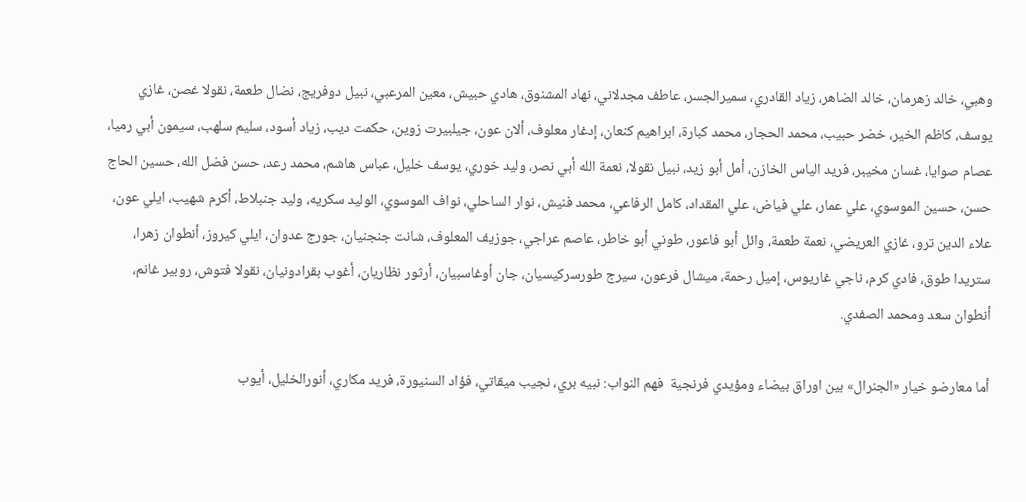وهبي، خالد زهرمان، خالد الضاهر، زياد القادري، سميرالجسر، عاطف مجدلاني، نهاد المشنوق، هادي حبيش، معين المرعبي، نبيل دوفريج، نضال طعمة، نقولا غصن، غازي يوسف، كاظم الخير، خضر حبيب، محمد الحجار، محمد كبارة، ابراهيم كنعان، إدغار معلوف، ألان عون، جيلبيرت زوين، حكمت ديب، زياد أسود، سليم سلهب، سيمون أبي رميا، عصام صوايا، غسان مخيبر، فريد الياس الخازن، أمل أبو زيد، نبيل نقولا، نعمة الله أبي نصر، وليد خوري، يوسف خليل، عباس هاشم، محمد رعد، حسن فضل الله، حسين الحاج حسن، حسين الموسوي، علي عمار، علي فياض، علي المقداد، كامل الرفاعي، محمد فنيش، نوار الساحلي، نواف الموسوي، الوليد سكريه، وليد جنبلاط، أكرم شهيب، ايلي عون، علاء الدين ترو، غازي العريضي، نعمة طعمة، وائل أبو فاعور، طوني أبو خاطر، عاصم عراجي، جوزيف المعلوف، شانت جنجنيان، جورج عدوان، ايلي كيروز، أنطوان زهرا، ستريدا طوق، فادي كرم، ناجي غاريوس، إميل رحمة، ميشال فرعون، سيرج طورسركيسيان، جان أوغاسبيان، أرثور نظاريان، أغوب بقرادونيان، نقولا فتوش، روبير غانم، أنطوان سعد ومحمد الصفدي.

أما معارضو خيار «الجنرال» بين اوراق بيضاء ومؤيدي فرنجية  فهم النواب: نبيه بري، نجيب ميقاتي، فؤاد السنيورة، فريد مكاري، أنورالخليل، أيوب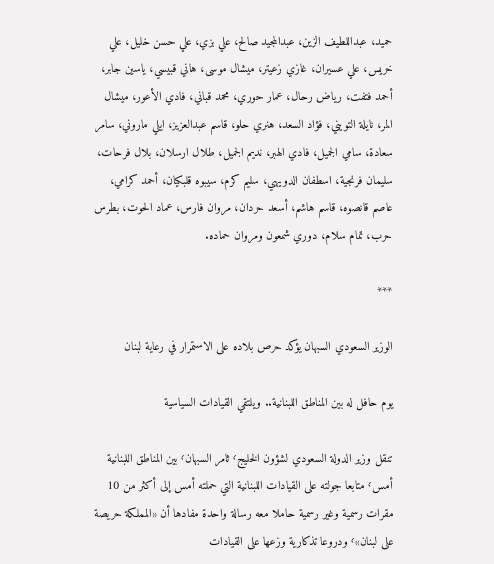حميد، عبداللطيف الزين، عبدالمجيد صالح، علي بزي، علي حسن خليل، علي خريس، علي عسيران، غازي زعيتر، ميشال موسى، هاني قبيسي، ياسين جابر، أحمد فتفت، رياض رحال، عمار حوري، محمد قباني، فادي الأعور، ميشال المر، نايلة التويني، فؤاد السعد، هنري حلو، قاسم عبدالعزيز، ايلي ماروني، سامر سعادة، سامي الجميل، فادي الهبر، نديم الجميل، طلال ارسلان، بلال فرحات، سليمان فرنجية، اسطفان الدويهي، سليم كرم، سيبوه قلبكيان، أحمد كرامي، عاصم قانصوه، قاسم هاشم، أسعد حردان، مروان فارس، عماد الحوت، بطرس حرب، تمام سلام، دوري شمعون ومروان حماده.

***

الوزير السعودي السبهان يؤكد حرص بلاده على الاستمرار في رعاية لبنان

يوم حافل له بين المناطق اللبنانية.. ويلتقي القيادات السياسية

تنقل وزير الدولة السعودي لشؤون الخليج٬ ثامر السبهان٬ بين المناطق اللبنانية أمس٬ متابعا جولته على القيادات اللبنانية التي حملته أمس إلى أكثر من 10 مقرات رسمية وغير رسمية حاملا معه رسالة واحدة مفادها أن «المملكة حريصة على لبنان»٬ ودروعا تذكارية وزعها على القيادات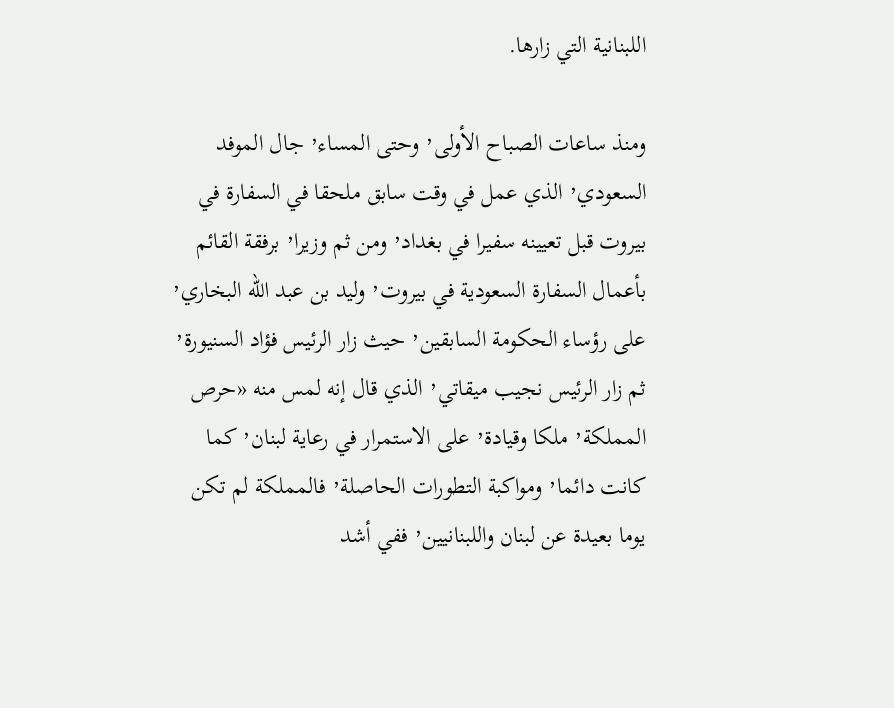اللبنانية التي زارها.

ومنذ ساعات الصباح الأولى٬ وحتى المساء٬ جال الموفد السعودي٬ الذي عمل في وقت سابق ملحقا في السفارة في بيروت قبل تعيينه سفيرا في بغداد٬ ومن ثم وزيرا٬ برفقة القائم بأعمال السفارة السعودية في بيروت٬ وليد بن عبد الله البخاري٬ على رؤساء الحكومة السابقين٬ حيث زار الرئيس فؤاد السنيورة٬ ثم زار الرئيس نجيب ميقاتي٬ الذي قال إنه لمس منه «حرص المملكة٬ ملكا وقيادة٬ على الاستمرار في رعاية لبنان٬ كما كانت دائما٬ ومواكبة التطورات الحاصلة٬ فالمملكة لم تكن يوما بعيدة عن لبنان واللبنانيين٬ ففي أشد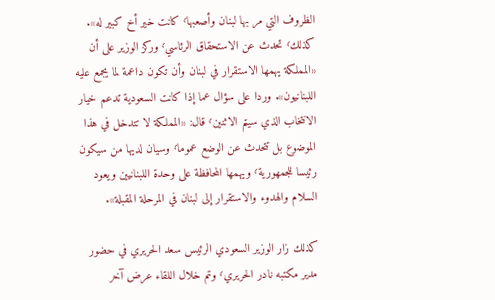الظروف التي مر بها لبنان وأصعبها٬ كانت خير أخ كبير له». كذلك٬ تحدث عن الاستحقاق الرئاسي٬ وركز الوزير على أن «المملكة يهمها الاستقرار في لبنان وأن تكون داعمة لما يجمع عليه اللبنانيون». وردا على سؤال عما إذا كانت السعودية تدعم خيار الانتخاب الذي سيتم الاثنين٬ قال: «المملكة لا تتدخل في هذا الموضوع بل تتحدث عن الوضع عموما٬ وسيان لديها من سيكون رئيسا للجمهورية٬ ويهمها المحافظة على وحدة اللبنانيين ويعود السلام والهدوء والاستقرار إلى لبنان في المرحلة المقبلة».

كذلك زار الوزير السعودي الرئيس سعد الحريري في حضور مدير مكتبه نادر الحريري٬ وتم خلال اللقاء عرض آخر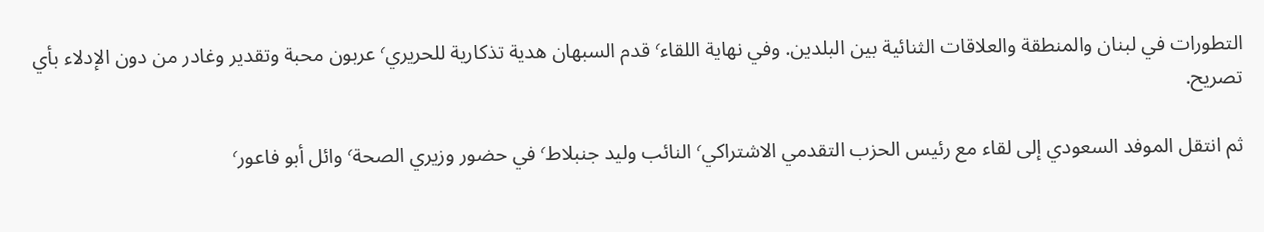التطورات في لبنان والمنطقة والعلاقات الثنائية بين البلدين. وفي نهاية اللقاء٬ قدم السبهان هدية تذكارية للحريري٬ عربون محبة وتقدير وغادر من دون الإدلاء بأي تصريح.

ثم انتقل الموفد السعودي إلى لقاء مع رئيس الحزب التقدمي الاشتراكي٬ النائب وليد جنبلاط٬ في حضور وزيري الصحة٬ وائل أبو فاعور٬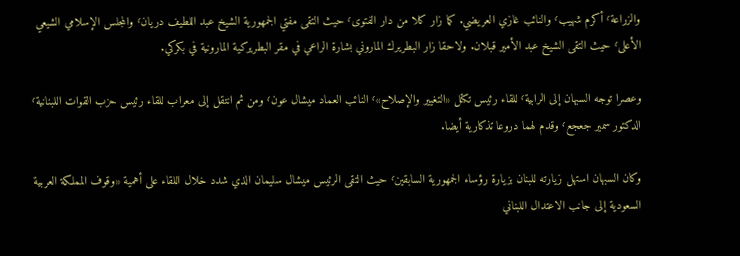والزراعة٬ أكرم شهيب٬ والنائب غازي العريضي. كما زار كلا من دار الفتوى٬ حيث التقى مفتي الجمهورية الشيخ عبد اللطيف دريان٬ والمجلس الإسلامي الشيعي الأعلى٬ حيث التقى الشيخ عبد الأمير قبلان. ولاحقا زار البطريرك الماروني بشارة الراعي في مقر البطريركية المارونية في بكركي.

وعصرا توجه السبهان إلى الرابية٬ للقاء رئيس تكتل «التغيير والإصلاح»٬ النائب العماد ميشال عون٬ ومن ثم انتقل إلى معراب للقاء رئيس حزب القوات اللبنانية٬ الدكتور سمير جعجع٬ وقدم لهما دروعا تذكارية أيضا.

وكان السبهان استهل زيارته للبنان بزيارة رؤساء الجمهورية السابقين٬ حيث التقى الرئيس ميشال سليمان الذي شدد خلال اللقاء على أهمية «وقوف المملكة العربية السعودية إلى جانب الاعتدال اللبناني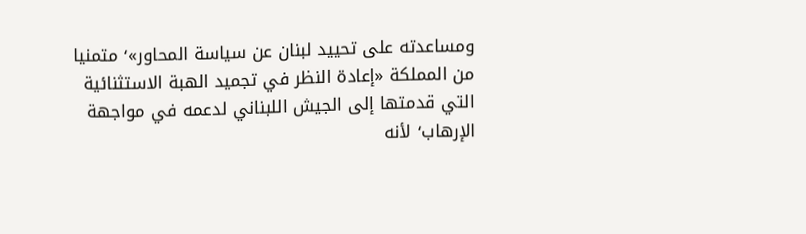ومساعدته على تحييد لبنان عن سياسة المحاور»٬ متمنيا من المملكة «إعادة النظر في تجميد الهبة الاستثنائية التي قدمتها إلى الجيش اللبناني لدعمه في مواجهة الإرهاب٬ لأنه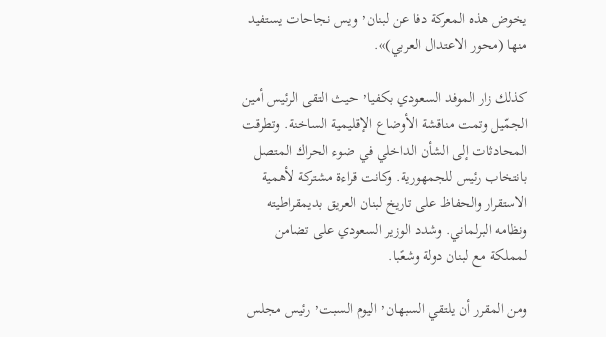يخوض هذه المعركة دفا عن لبنان٬ ويس نجاحات يستفيد منها (محور الاعتدال العربي)».

كذلك زار الموفد السعودي بكفيا٬ حيث التقى الرئيس أمين الجمّيل وتمت مناقشة الأوضاع الإقليمية الساخنة. وتطرقت المحادثات إلى الشأن الداخلي في ضوء الحراك المتصل بانتخاب رئيس للجمهورية. وكانت قراءة مشتركة لأهمية الاستقرار والحفاظ على تاريخ لبنان العريق بديمقراطيته ونظامه البرلماني. وشدد الوزير السعودي على تضامن لمملكة مع لبنان دولة وشعًبا.

ومن المقرر أن يلتقي السبهان٬ اليوم السبت٬ رئيس مجلس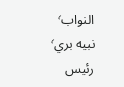النواب٬ نبيه بري٬ رئيس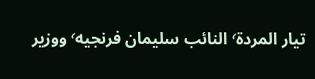تيار المردة٬ النائب سليمان فرنجيه٬ ووزير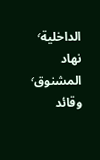الداخلية٬ نهاد المشنوق٬ وقائد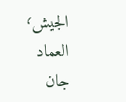الجيش٬ العماد جان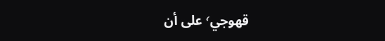قهوجي٬ على أن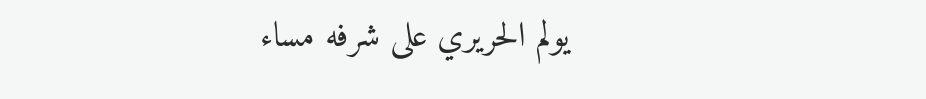يولم الحريري على شرفه مساء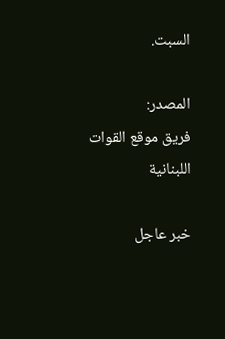السبت.

المصدر:
فريق موقع القوات اللبنانية

خبر عاجل